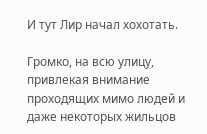И тут Лир начал хохотать.

Громко, на всю улицу, привлекая внимание проходящих мимо людей и даже некоторых жильцов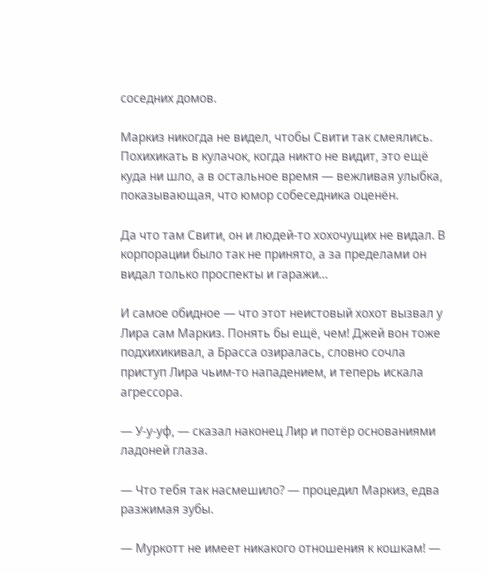соседних домов.

Маркиз никогда не видел, чтобы Свити так смеялись. Похихикать в кулачок, когда никто не видит, это ещё куда ни шло, а в остальное время — вежливая улыбка, показывающая, что юмор собеседника оценён.

Да что там Свити, он и людей-то хохочущих не видал. В корпорации было так не принято, а за пределами он видал только проспекты и гаражи…

И самое обидное — что этот неистовый хохот вызвал у Лира сам Маркиз. Понять бы ещё, чем! Джей вон тоже подхихикивал, а Брасса озиралась, словно сочла приступ Лира чьим-то нападением, и теперь искала агрессора.

— У-у-уф, — сказал наконец Лир и потёр основаниями ладоней глаза.

— Что тебя так насмешило? — процедил Маркиз, едва разжимая зубы.

— Муркотт не имеет никакого отношения к кошкам! —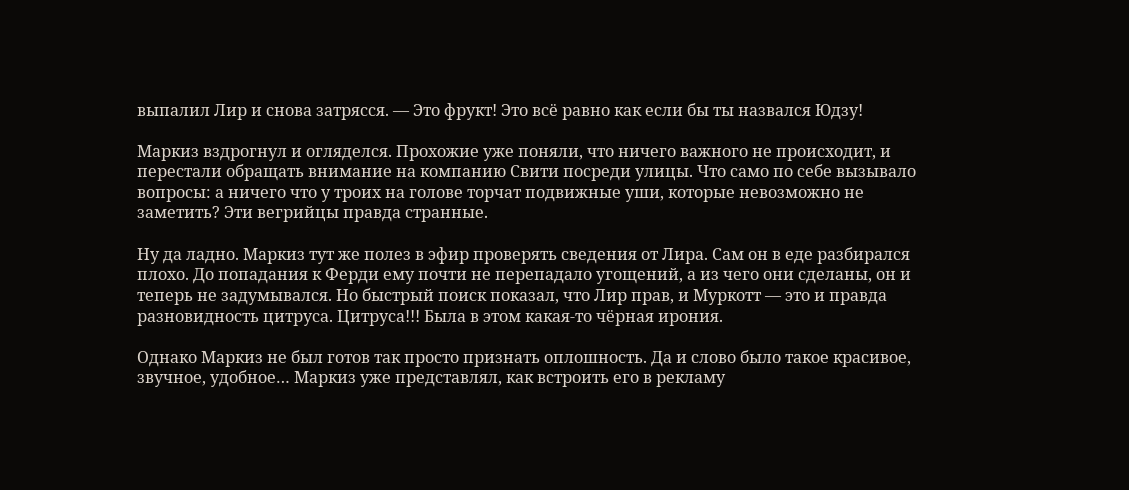выпалил Лир и снова затрясся. — Это фрукт! Это всё равно как если бы ты назвался Юдзу!

Маркиз вздрогнул и огляделся. Прохожие уже поняли, что ничего важного не происходит, и перестали обращать внимание на компанию Свити посреди улицы. Что само по себе вызывало вопросы: а ничего что у троих на голове торчат подвижные уши, которые невозможно не заметить? Эти вегрийцы правда странные.

Ну да ладно. Маркиз тут же полез в эфир проверять сведения от Лира. Сам он в еде разбирался плохо. До попадания к Ферди ему почти не перепадало угощений, а из чего они сделаны, он и теперь не задумывался. Но быстрый поиск показал, что Лир прав, и Муркотт — это и правда разновидность цитруса. Цитруса!!! Была в этом какая-то чёрная ирония.

Однако Маркиз не был готов так просто признать оплошность. Да и слово было такое красивое, звучное, удобное… Маркиз уже представлял, как встроить его в рекламу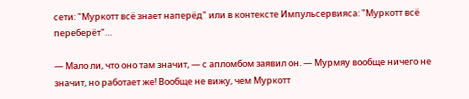сети: "Муркотт всё знает наперёд" или в контексте Импульсервияса: "Муркотт всё переберёт"…

— Мало ли, что оно там значит, — с апломбом заявил он. — Мурмяу вообще ничего не значит, но работает же! Вообще не вижу, чем Муркотт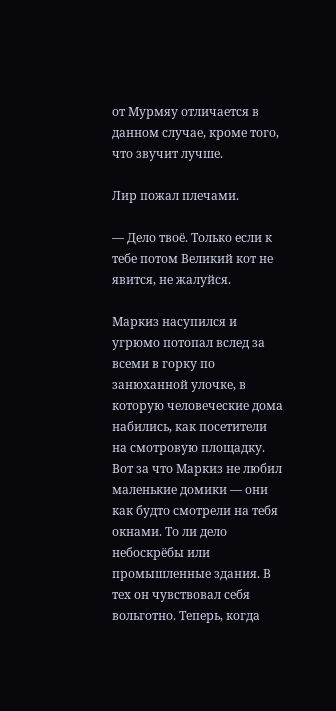от Мурмяу отличается в данном случае, кроме того, что звучит лучше.

Лир пожал плечами.

— Дело твоё. Только если к тебе потом Великий кот не явится, не жалуйся.

Маркиз насупился и угрюмо потопал вслед за всеми в горку по занюханной улочке, в которую человеческие дома набились, как посетители на смотровую площадку. Вот за что Маркиз не любил маленькие домики — они как будто смотрели на тебя окнами. То ли дело небоскрёбы или промышленные здания. В тех он чувствовал себя вольготно. Теперь, когда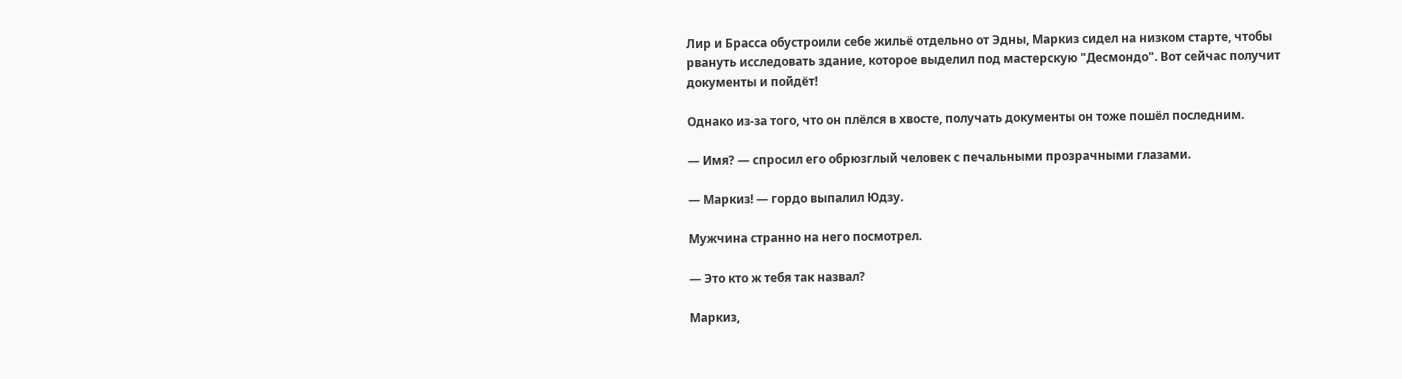Лир и Брасса обустроили себе жильё отдельно от Эдны, Маркиз сидел на низком старте, чтобы рвануть исследовать здание, которое выделил под мастерскую "Десмондо". Вот сейчас получит документы и пойдёт!

Однако из-за того, что он плёлся в хвосте, получать документы он тоже пошёл последним.

— Имя? — спросил его обрюзглый человек с печальными прозрачными глазами.

— Маркиз! — гордо выпалил Юдзу.

Мужчина странно на него посмотрел.

— Это кто ж тебя так назвал?

Маркиз,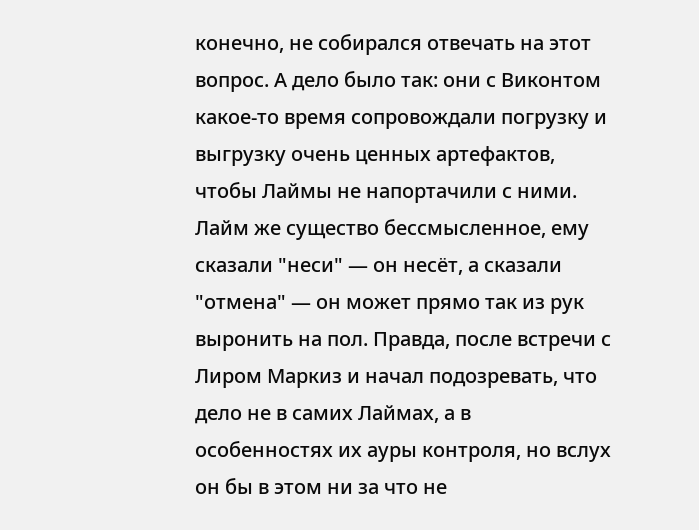конечно, не собирался отвечать на этот вопрос. А дело было так: они с Виконтом какое-то время сопровождали погрузку и выгрузку очень ценных артефактов, чтобы Лаймы не напортачили с ними. Лайм же существо бессмысленное, ему сказали "неси" — он несёт, а сказали "отмена" — он может прямо так из рук выронить на пол. Правда, после встречи с Лиром Маркиз и начал подозревать, что дело не в самих Лаймах, а в особенностях их ауры контроля, но вслух он бы в этом ни за что не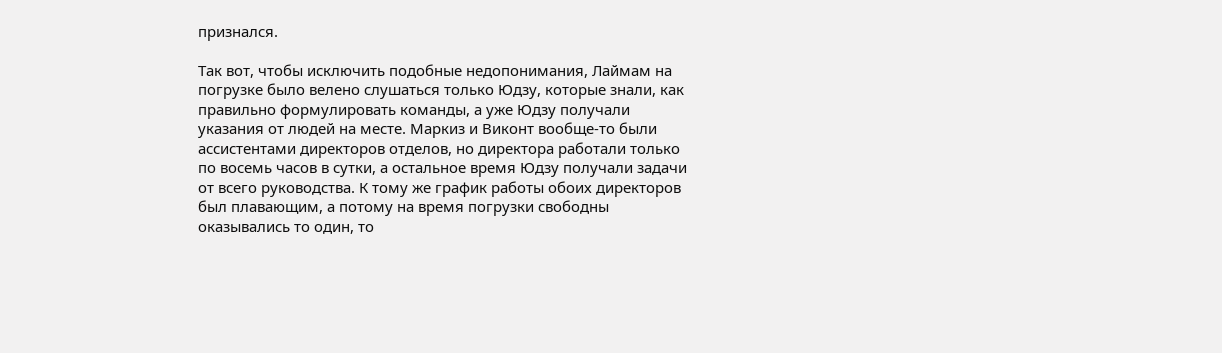признался.

Так вот, чтобы исключить подобные недопонимания, Лаймам на погрузке было велено слушаться только Юдзу, которые знали, как правильно формулировать команды, а уже Юдзу получали указания от людей на месте. Маркиз и Виконт вообще-то были ассистентами директоров отделов, но директора работали только по восемь часов в сутки, а остальное время Юдзу получали задачи от всего руководства. К тому же график работы обоих директоров был плавающим, а потому на время погрузки свободны оказывались то один, то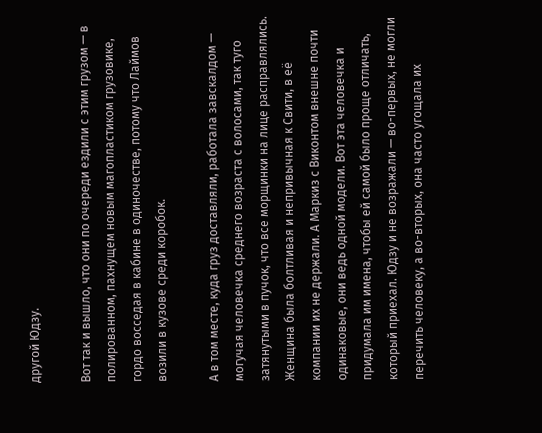другой Юдзу.

Вот так и вышло, что они по очереди ездили с этим грузом — в полированном, пахнущем новым магопластиком грузовике, гордо восседая в кабине в одиночестве, потому что Лаймов возили в кузове среди коробок.

А в том месте, куда груз доставляли, работала завскалдом — могучая человечка среднего возраста с волосами, так туго затянутыми в пучок, что все морщинки на лице расправлялись. Женщина была болтливая и непривычная к Свити, в её компании их не держали. А Маркиз с Виконтом внешне почти одинаковые, они ведь одной модели. Вот эта человечка и придумала им имена, чтобы ей самой было проще отличать, который приехал. Юдзу и не возражали — во-первых, не могли перечить человеку, а во-вторых, она часто угощала их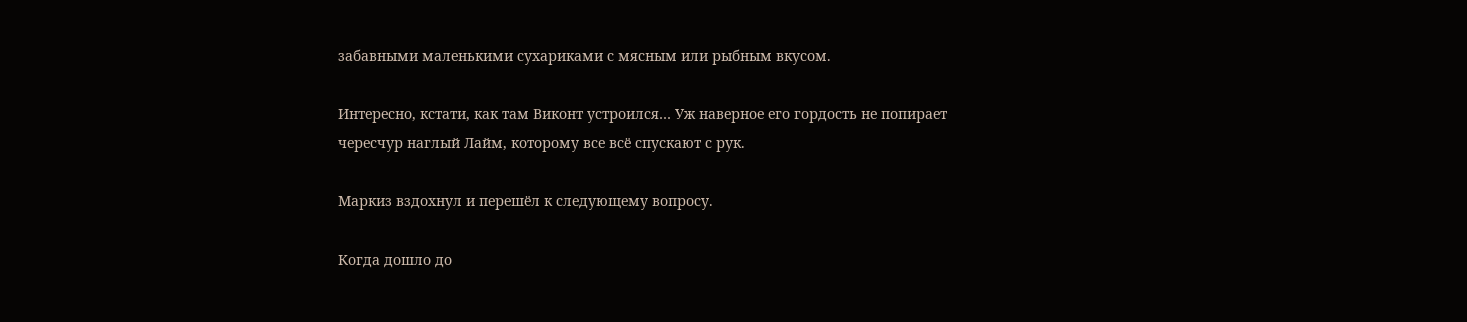забавными маленькими сухариками с мясным или рыбным вкусом.

Интересно, кстати, как там Виконт устроился… Уж наверное его гордость не попирает чересчур наглый Лайм, которому все всё спускают с рук.

Маркиз вздохнул и перешёл к следующему вопросу.

Когда дошло до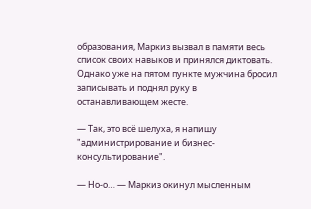образования, Маркиз вызвал в памяти весь список своих навыков и принялся диктовать. Однако уже на пятом пункте мужчина бросил записывать и поднял руку в останавливающем жесте.

— Так, это всё шелуха, я напишу "администрирование и бизнес-консультирование".

— Но-о… — Маркиз окинул мысленным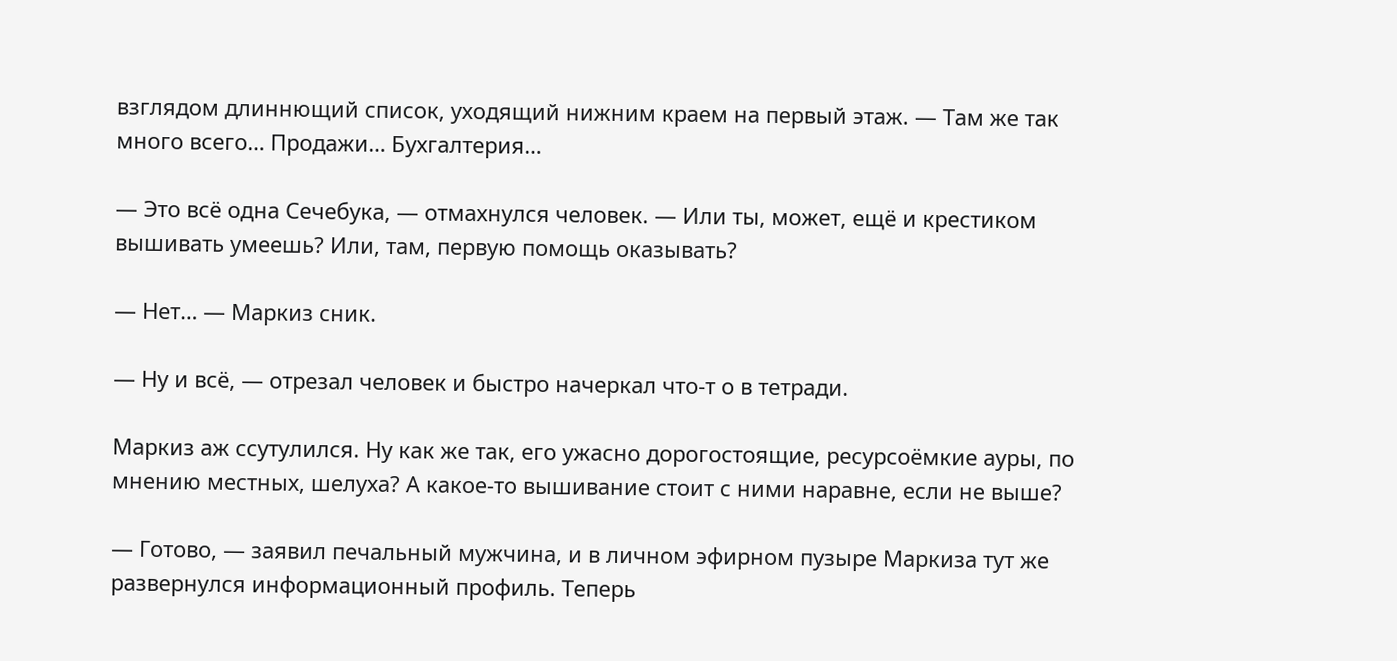взглядом длиннющий список, уходящий нижним краем на первый этаж. — Там же так много всего… Продажи… Бухгалтерия…

— Это всё одна Сечебука, — отмахнулся человек. — Или ты, может, ещё и крестиком вышивать умеешь? Или, там, первую помощь оказывать?

— Нет… — Маркиз сник.

— Ну и всё, — отрезал человек и быстро начеркал что-т о в тетради.

Маркиз аж ссутулился. Ну как же так, его ужасно дорогостоящие, ресурсоёмкие ауры, по мнению местных, шелуха? А какое-то вышивание стоит с ними наравне, если не выше?

— Готово, — заявил печальный мужчина, и в личном эфирном пузыре Маркиза тут же развернулся информационный профиль. Теперь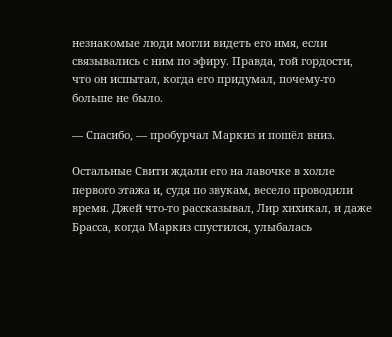незнакомые люди могли видеть его имя, если связывались с ним по эфиру. Правда, той гордости, что он испытал, когда его придумал, почему-то больше не было.

— Спасибо, — пробурчал Маркиз и пошёл вниз.

Остальные Свити ждали его на лавочке в холле первого этажа и, судя по звукам, весело проводили время. Джей что-то рассказывал, Лир хихикал, и даже Брасса, когда Маркиз спустился, улыбалась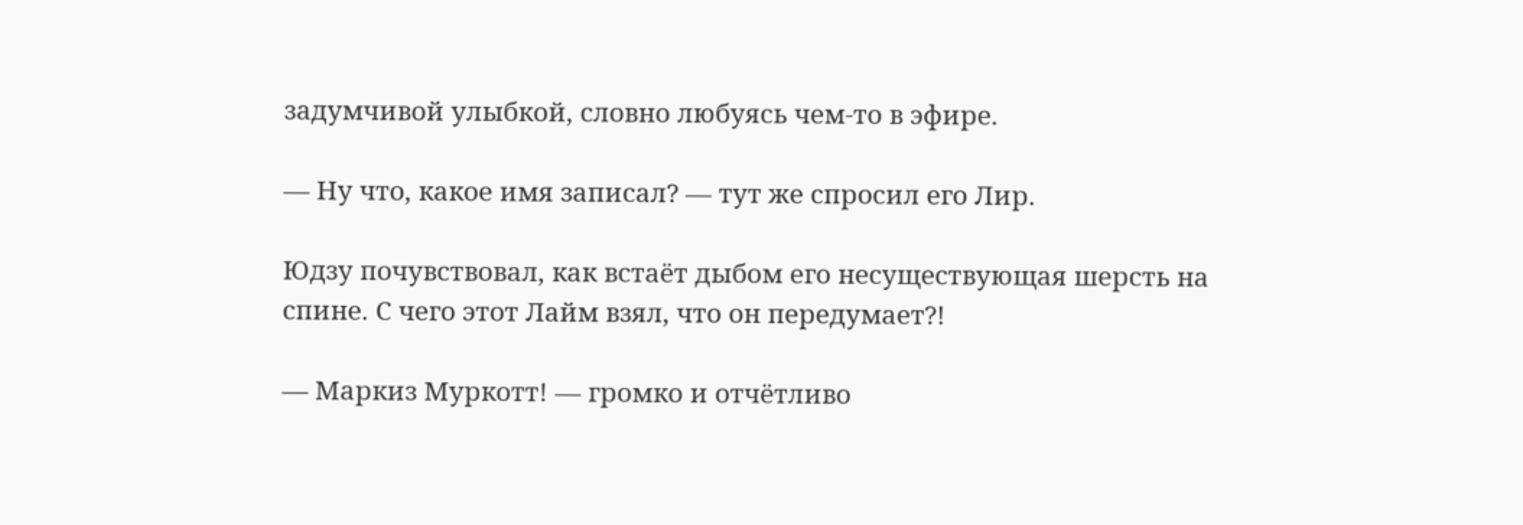задумчивой улыбкой, словно любуясь чем-то в эфире.

— Ну что, какое имя записал? — тут же спросил его Лир.

Юдзу почувствовал, как встаёт дыбом его несуществующая шерсть на спине. С чего этот Лайм взял, что он передумает?!

— Маркиз Муркотт! — громко и отчётливо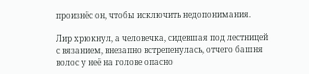произнёс он, чтобы исключить недопонимания.

Лир хрюкнул, а человечка, сидевшая под лестницей с вязанием, внезапно встрепенулась, отчего башня волос у неё на голове опасно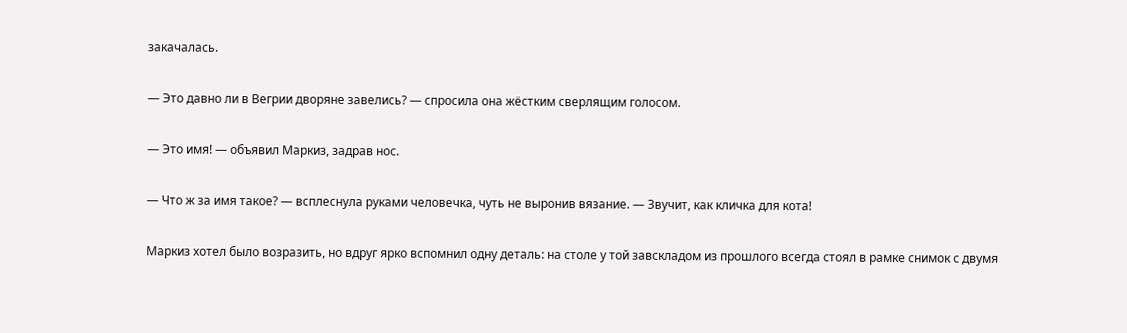закачалась.

— Это давно ли в Вегрии дворяне завелись? — спросила она жёстким сверлящим голосом.

— Это имя! — объявил Маркиз, задрав нос.

— Что ж за имя такое? — всплеснула руками человечка, чуть не выронив вязание. — Звучит, как кличка для кота!

Маркиз хотел было возразить, но вдруг ярко вспомнил одну деталь: на столе у той завскладом из прошлого всегда стоял в рамке снимок с двумя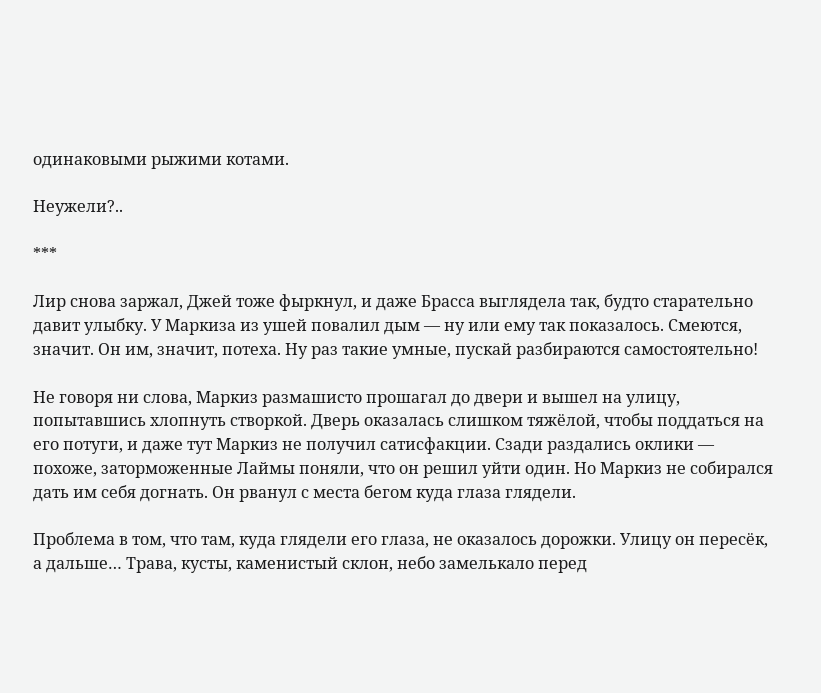одинаковыми рыжими котами.

Неужели?..

***

Лир снова заржал, Джей тоже фыркнул, и даже Брасса выглядела так, будто старательно давит улыбку. У Маркиза из ушей повалил дым — ну или ему так показалось. Смеются, значит. Он им, значит, потеха. Ну раз такие умные, пускай разбираются самостоятельно!

Не говоря ни слова, Маркиз размашисто прошагал до двери и вышел на улицу, попытавшись хлопнуть створкой. Дверь оказалась слишком тяжёлой, чтобы поддаться на его потуги, и даже тут Маркиз не получил сатисфакции. Сзади раздались оклики — похоже, заторможенные Лаймы поняли, что он решил уйти один. Но Маркиз не собирался дать им себя догнать. Он рванул с места бегом куда глаза глядели.

Проблема в том, что там, куда глядели его глаза, не оказалось дорожки. Улицу он пересёк, а дальше… Трава, кусты, каменистый склон, небо замелькало перед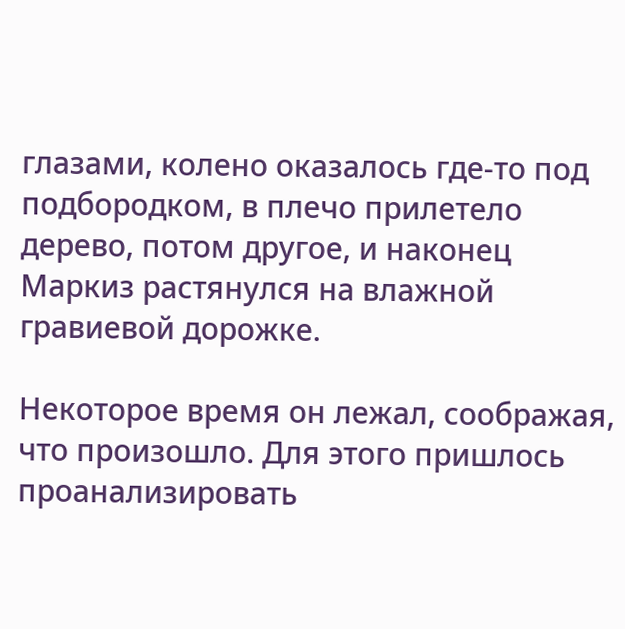глазами, колено оказалось где-то под подбородком, в плечо прилетело дерево, потом другое, и наконец Маркиз растянулся на влажной гравиевой дорожке.

Некоторое время он лежал, соображая, что произошло. Для этого пришлось проанализировать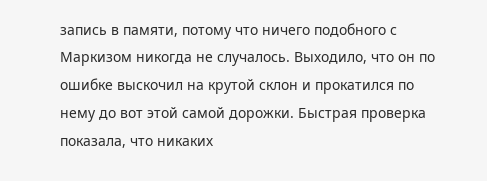запись в памяти, потому что ничего подобного с Маркизом никогда не случалось. Выходило, что он по ошибке выскочил на крутой склон и прокатился по нему до вот этой самой дорожки. Быстрая проверка показала, что никаких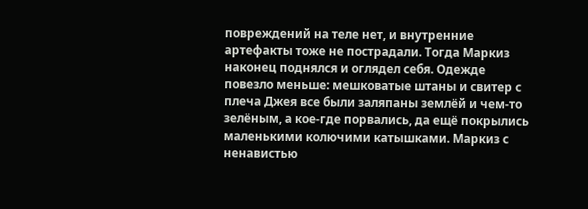повреждений на теле нет, и внутренние артефакты тоже не пострадали. Тогда Маркиз наконец поднялся и оглядел себя. Одежде повезло меньше: мешковатые штаны и свитер с плеча Джея все были заляпаны землёй и чем-то зелёным, а кое-где порвались, да ещё покрылись маленькими колючими катышками. Маркиз с ненавистью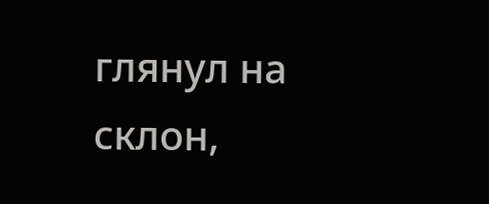глянул на склон,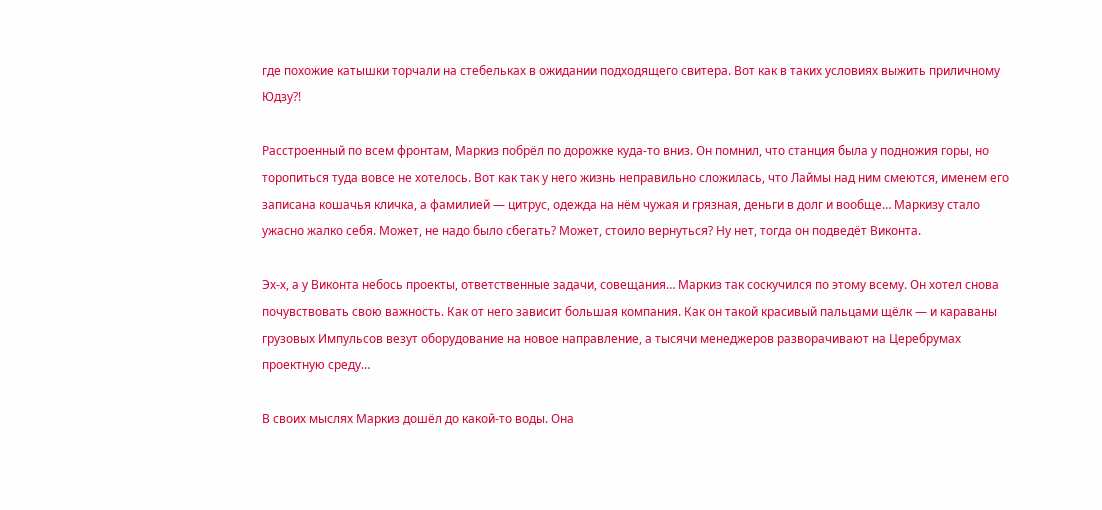где похожие катышки торчали на стебельках в ожидании подходящего свитера. Вот как в таких условиях выжить приличному Юдзу?!

Расстроенный по всем фронтам, Маркиз побрёл по дорожке куда-то вниз. Он помнил, что станция была у подножия горы, но торопиться туда вовсе не хотелось. Вот как так у него жизнь неправильно сложилась, что Лаймы над ним смеются, именем его записана кошачья кличка, а фамилией — цитрус, одежда на нём чужая и грязная, деньги в долг и вообще… Маркизу стало ужасно жалко себя. Может, не надо было сбегать? Может, стоило вернуться? Ну нет, тогда он подведёт Виконта.

Эх-х, а у Виконта небось проекты, ответственные задачи, совещания… Маркиз так соскучился по этому всему. Он хотел снова почувствовать свою важность. Как от него зависит большая компания. Как он такой красивый пальцами щёлк — и караваны грузовых Импульсов везут оборудование на новое направление, а тысячи менеджеров разворачивают на Церебрумах проектную среду…

В своих мыслях Маркиз дошёл до какой-то воды. Она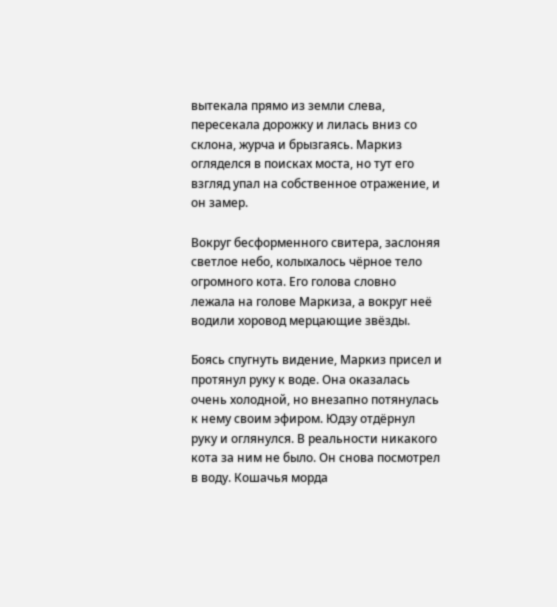вытекала прямо из земли слева, пересекала дорожку и лилась вниз со склона, журча и брызгаясь. Маркиз огляделся в поисках моста, но тут его взгляд упал на собственное отражение, и он замер.

Вокруг бесформенного свитера, заслоняя светлое небо, колыхалось чёрное тело огромного кота. Его голова словно лежала на голове Маркиза, а вокруг неё водили хоровод мерцающие звёзды.

Боясь спугнуть видение, Маркиз присел и протянул руку к воде. Она оказалась очень холодной, но внезапно потянулась к нему своим эфиром. Юдзу отдёрнул руку и оглянулся. В реальности никакого кота за ним не было. Он снова посмотрел в воду. Кошачья морда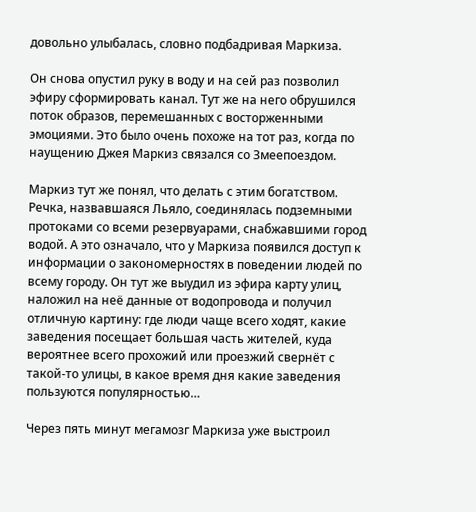довольно улыбалась, словно подбадривая Маркиза.

Он снова опустил руку в воду и на сей раз позволил эфиру сформировать канал. Тут же на него обрушился поток образов, перемешанных с восторженными эмоциями. Это было очень похоже на тот раз, когда по наущению Джея Маркиз связался со Змеепоездом.

Маркиз тут же понял, что делать с этим богатством. Речка, назвавшаяся Льяло, соединялась подземными протоками со всеми резервуарами, снабжавшими город водой. А это означало, что у Маркиза появился доступ к информации о закономерностях в поведении людей по всему городу. Он тут же выудил из эфира карту улиц, наложил на неё данные от водопровода и получил отличную картину: где люди чаще всего ходят, какие заведения посещает большая часть жителей, куда вероятнее всего прохожий или проезжий свернёт с такой-то улицы, в какое время дня какие заведения пользуются популярностью…

Через пять минут мегамозг Маркиза уже выстроил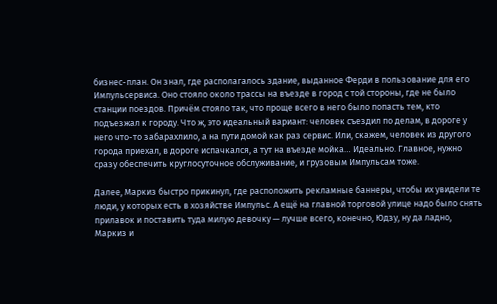бизнес-план. Он знал, где располагалось здание, выданное Ферди в пользование для его Импульсервиса. Оно стояло около трассы на въезде в город с той стороны, где не было станции поездов. Причём стояло так, что проще всего в него было попасть тем, кто подъезжал к городу. Что ж, это идеальный вариант: человек съездил по делам, в дороге у него что-то забарахлило, а на пути домой как раз сервис. Или, скажем, человек из другого города приехал, в дороге испачкался, а тут на въезде мойка… Идеально. Главное, нужно сразу обеспечить круглосуточное обслуживание, и грузовым Импульсам тоже.

Далее, Маркиз быстро прикинул, где расположить рекламные баннеры, чтобы их увидели те люди, у которых есть в хозяйстве Импульс. А ещё на главной торговой улице надо было снять прилавок и поставить туда милую девочку — лучше всего, конечно, Юдзу, ну да ладно, Маркиз и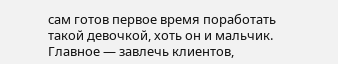сам готов первое время поработать такой девочкой, хоть он и мальчик. Главное — завлечь клиентов,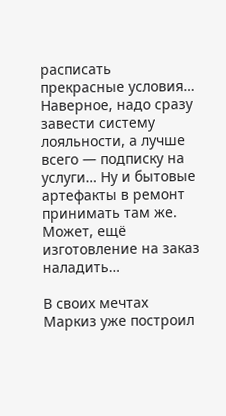расписать прекрасные условия… Наверное, надо сразу завести систему лояльности, а лучше всего — подписку на услуги… Ну и бытовые артефакты в ремонт принимать там же. Может, ещё изготовление на заказ наладить…

В своих мечтах Маркиз уже построил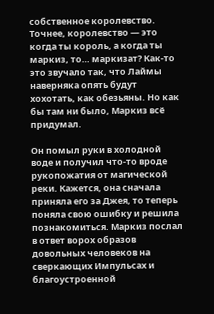собственное королевство. Точнее, королевство — это когда ты король, а когда ты маркиз, то… маркизат? Как-то это звучало так, что Лаймы наверняка опять будут хохотать, как обезьяны. Но как бы там ни было, Маркиз всё придумал.

Он помыл руки в холодной воде и получил что-то вроде рукопожатия от магической реки. Кажется, она сначала приняла его за Джея, то теперь поняла свою ошибку и решила познакомиться. Маркиз послал в ответ ворох образов довольных человеков на сверкающих Импульсах и благоустроенной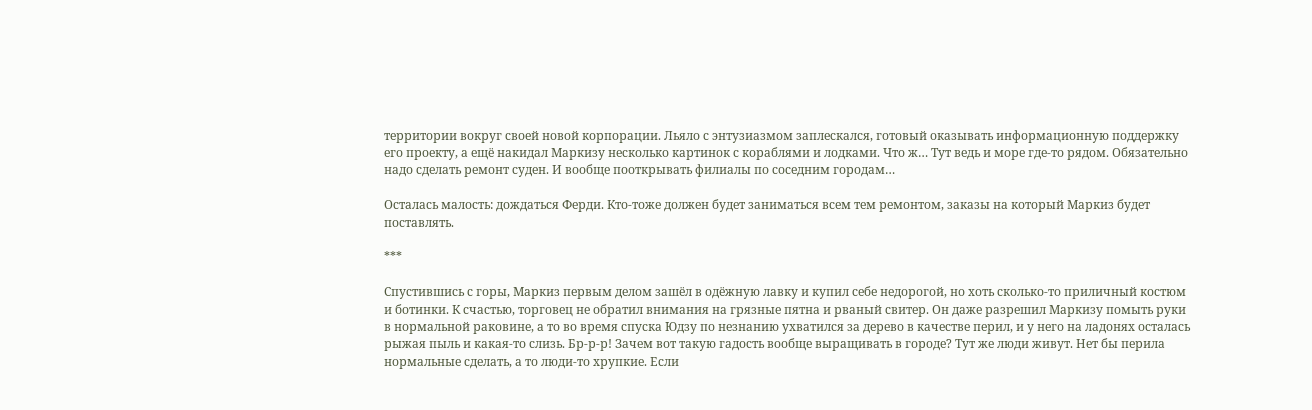территории вокруг своей новой корпорации. Льяло с энтузиазмом заплескался, готовый оказывать информационную поддержку его проекту, а ещё накидал Маркизу несколько картинок с кораблями и лодками. Что ж… Тут ведь и море где-то рядом. Обязательно надо сделать ремонт суден. И вообще пооткрывать филиалы по соседним городам…

Осталась малость: дождаться Ферди. Кто-тоже должен будет заниматься всем тем ремонтом, заказы на который Маркиз будет поставлять.

***

Спустившись с горы, Маркиз первым делом зашёл в одёжную лавку и купил себе недорогой, но хоть сколько-то приличный костюм и ботинки. К счастью, торговец не обратил внимания на грязные пятна и рваный свитер. Он даже разрешил Маркизу помыть руки в нормальной раковине, а то во время спуска Юдзу по незнанию ухватился за дерево в качестве перил, и у него на ладонях осталась рыжая пыль и какая-то слизь. Бр-р-р! Зачем вот такую гадость вообще выращивать в городе? Тут же люди живут. Нет бы перила нормальные сделать, а то люди-то хрупкие. Если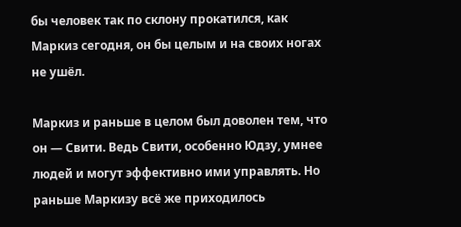бы человек так по склону прокатился, как Маркиз сегодня, он бы целым и на своих ногах не ушёл.

Маркиз и раньше в целом был доволен тем, что он — Свити. Ведь Свити, особенно Юдзу, умнее людей и могут эффективно ими управлять. Но раньше Маркизу всё же приходилось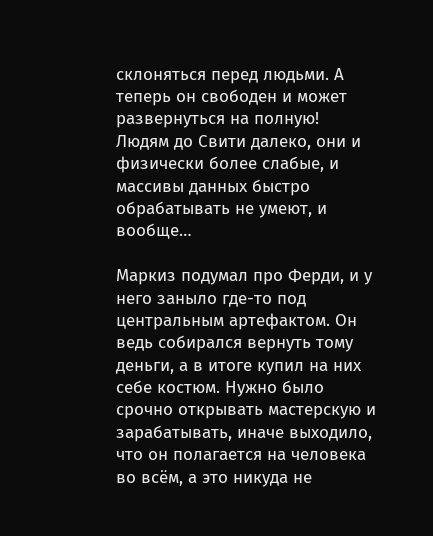склоняться перед людьми. А теперь он свободен и может развернуться на полную! Людям до Свити далеко, они и физически более слабые, и массивы данных быстро обрабатывать не умеют, и вообще…

Маркиз подумал про Ферди, и у него заныло где-то под центральным артефактом. Он ведь собирался вернуть тому деньги, а в итоге купил на них себе костюм. Нужно было срочно открывать мастерскую и зарабатывать, иначе выходило, что он полагается на человека во всём, а это никуда не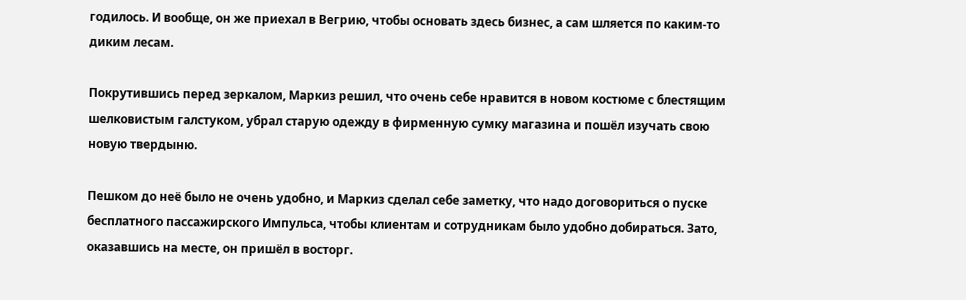годилось. И вообще, он же приехал в Вегрию, чтобы основать здесь бизнес, а сам шляется по каким-то диким лесам.

Покрутившись перед зеркалом, Маркиз решил, что очень себе нравится в новом костюме с блестящим шелковистым галстуком, убрал старую одежду в фирменную сумку магазина и пошёл изучать свою новую твердыню.

Пешком до неё было не очень удобно, и Маркиз сделал себе заметку, что надо договориться о пуске бесплатного пассажирского Импульса, чтобы клиентам и сотрудникам было удобно добираться. Зато, оказавшись на месте, он пришёл в восторг.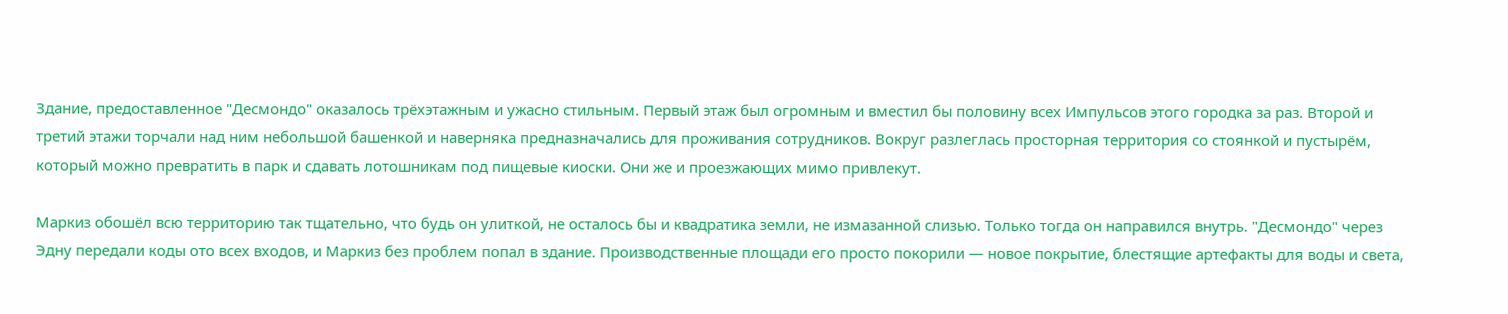Здание, предоставленное "Десмондо" оказалось трёхэтажным и ужасно стильным. Первый этаж был огромным и вместил бы половину всех Импульсов этого городка за раз. Второй и третий этажи торчали над ним небольшой башенкой и наверняка предназначались для проживания сотрудников. Вокруг разлеглась просторная территория со стоянкой и пустырём, который можно превратить в парк и сдавать лотошникам под пищевые киоски. Они же и проезжающих мимо привлекут.

Маркиз обошёл всю территорию так тщательно, что будь он улиткой, не осталось бы и квадратика земли, не измазанной слизью. Только тогда он направился внутрь. "Десмондо" через Эдну передали коды ото всех входов, и Маркиз без проблем попал в здание. Производственные площади его просто покорили — новое покрытие, блестящие артефакты для воды и света,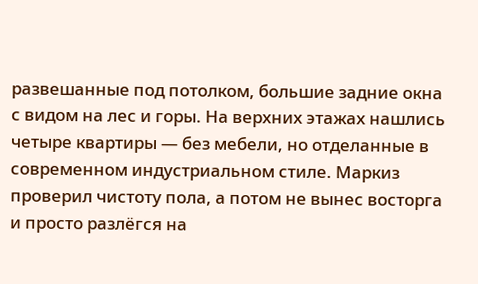развешанные под потолком, большие задние окна с видом на лес и горы. На верхних этажах нашлись четыре квартиры — без мебели, но отделанные в современном индустриальном стиле. Маркиз проверил чистоту пола, а потом не вынес восторга и просто разлёгся на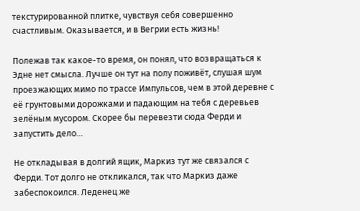текстурированной плитке, чувствуя себя совершенно счастливым. Оказывается, и в Вегрии есть жизнь!

Полежав так какое-то время, он понял, что возвращаться к Эдне нет смысла. Лучше он тут на полу поживёт, слушая шум проезжающих мимо по трассе Импульсов, чем в этой деревне с её грунтовыми дорожками и падающим на тебя с деревьев зелёным мусором. Скорее бы перевезти сюда Ферди и запустить дело…

Не откладывая в долгий ящик, Маркиз тут же связался с Ферди. Тот долго не откликался, так что Маркиз даже забеспокоился. Леденец же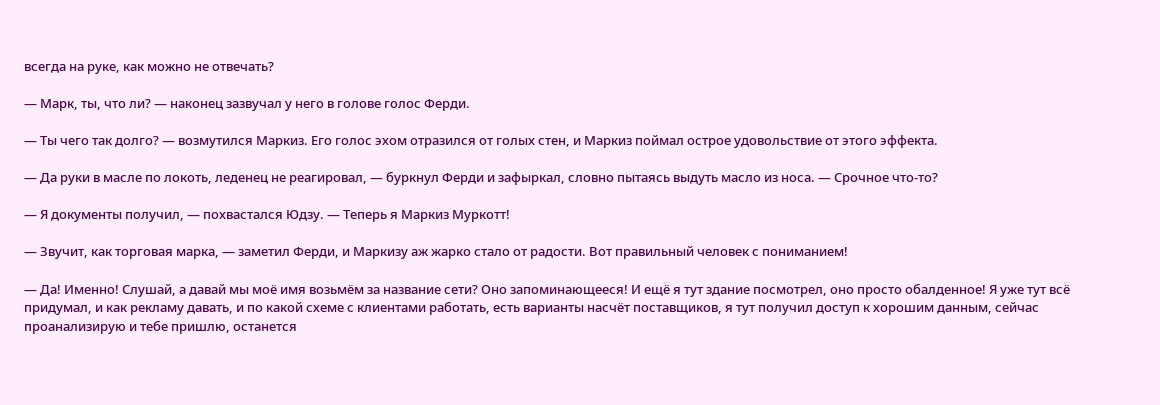всегда на руке, как можно не отвечать?

— Марк, ты, что ли? — наконец зазвучал у него в голове голос Ферди.

— Ты чего так долго? — возмутился Маркиз. Его голос эхом отразился от голых стен, и Маркиз поймал острое удовольствие от этого эффекта.

— Да руки в масле по локоть, леденец не реагировал, — буркнул Ферди и зафыркал, словно пытаясь выдуть масло из носа. — Срочное что-то?

— Я документы получил, — похвастался Юдзу. — Теперь я Маркиз Муркотт!

— Звучит, как торговая марка, — заметил Ферди, и Маркизу аж жарко стало от радости. Вот правильный человек с пониманием!

— Да! Именно! Слушай, а давай мы моё имя возьмём за название сети? Оно запоминающееся! И ещё я тут здание посмотрел, оно просто обалденное! Я уже тут всё придумал, и как рекламу давать, и по какой схеме с клиентами работать, есть варианты насчёт поставщиков, я тут получил доступ к хорошим данным, сейчас проанализирую и тебе пришлю, останется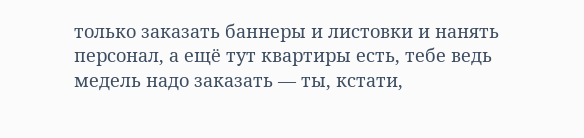только заказать баннеры и листовки и нанять персонал, а ещё тут квартиры есть, тебе ведь медель надо заказать — ты, кстати,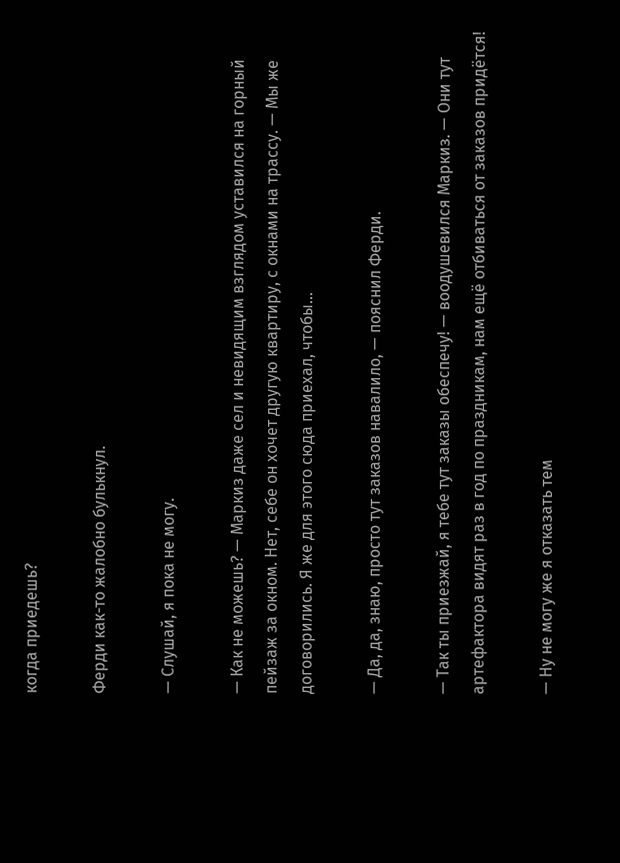когда приедешь?

Ферди как-то жалобно булькнул.

— Слушай, я пока не могу.

— Как не можешь? — Маркиз даже сел и невидящим взглядом уставился на горный пейзаж за окном. Нет, себе он хочет другую квартиру, с окнами на трассу. — Мы же договорились. Я же для этого сюда приехал, чтобы…

— Да, да, знаю, просто тут заказов навалило, — пояснил Ферди.

— Так ты приезжай, я тебе тут заказы обеспечу! — воодушевился Маркиз. — Они тут артефактора видят раз в год по праздникам, нам ещё отбиваться от заказов придётся!

— Ну не могу же я отказать тем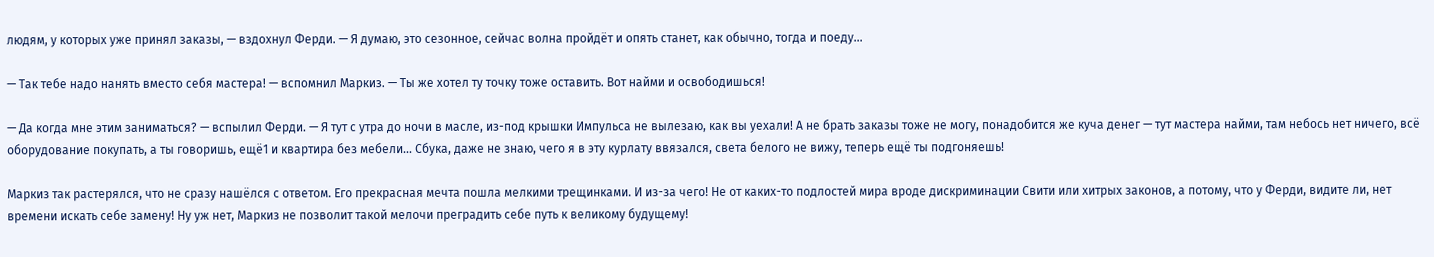людям, у которых уже принял заказы, — вздохнул Ферди. — Я думаю, это сезонное, сейчас волна пройдёт и опять станет, как обычно, тогда и поеду…

— Так тебе надо нанять вместо себя мастера! — вспомнил Маркиз. — Ты же хотел ту точку тоже оставить. Вот найми и освободишься!

— Да когда мне этим заниматься? — вспылил Ферди. — Я тут с утра до ночи в масле, из-под крышки Импульса не вылезаю, как вы уехали! А не брать заказы тоже не могу, понадобится же куча денег — тут мастера найми, там небось нет ничего, всё оборудование покупать, а ты говоришь, ещё1 и квартира без мебели… Сбука, даже не знаю, чего я в эту курлату ввязался, света белого не вижу, теперь ещё ты подгоняешь!

Маркиз так растерялся, что не сразу нашёлся с ответом. Его прекрасная мечта пошла мелкими трещинками. И из-за чего! Не от каких-то подлостей мира вроде дискриминации Свити или хитрых законов, а потому, что у Ферди, видите ли, нет времени искать себе замену! Ну уж нет, Маркиз не позволит такой мелочи преградить себе путь к великому будущему!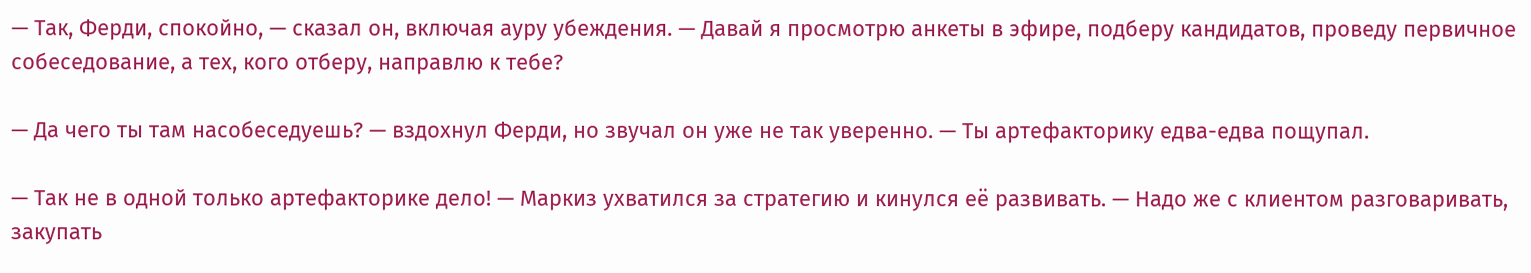— Так, Ферди, спокойно, — сказал он, включая ауру убеждения. — Давай я просмотрю анкеты в эфире, подберу кандидатов, проведу первичное собеседование, а тех, кого отберу, направлю к тебе?

— Да чего ты там насобеседуешь? — вздохнул Ферди, но звучал он уже не так уверенно. — Ты артефакторику едва-едва пощупал.

— Так не в одной только артефакторике дело! — Маркиз ухватился за стратегию и кинулся её развивать. — Надо же с клиентом разговаривать, закупать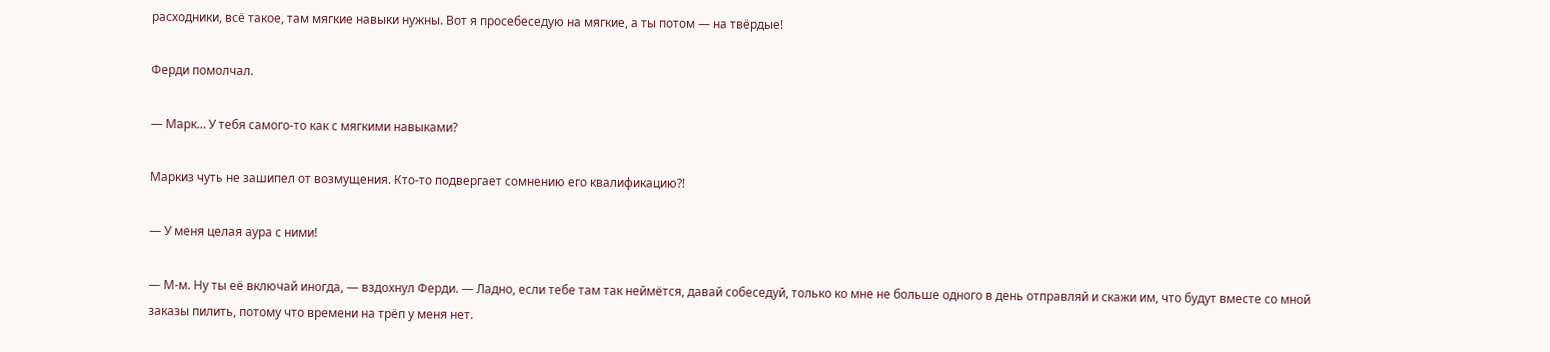расходники, всё такое, там мягкие навыки нужны. Вот я просебеседую на мягкие, а ты потом — на твёрдые!

Ферди помолчал.

— Марк… У тебя самого-то как с мягкими навыками?

Маркиз чуть не зашипел от возмущения. Кто-то подвергает сомнению его квалификацию?!

— У меня целая аура с ними!

— М-м. Ну ты её включай иногда, — вздохнул Ферди. — Ладно, если тебе там так неймётся, давай собеседуй, только ко мне не больше одного в день отправляй и скажи им, что будут вместе со мной заказы пилить, потому что времени на трёп у меня нет.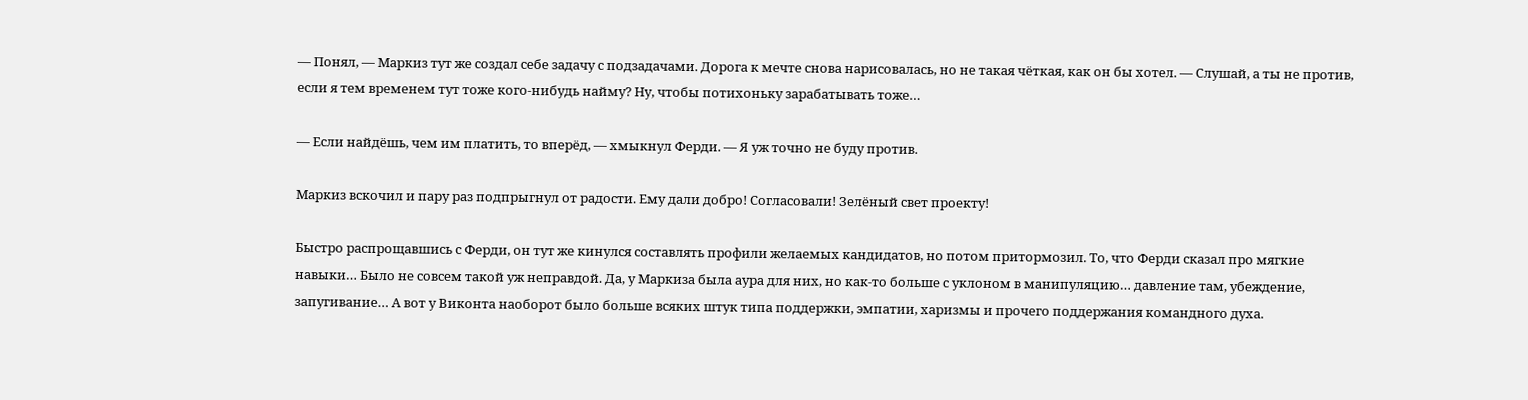— Понял, — Маркиз тут же создал себе задачу с подзадачами. Дорога к мечте снова нарисовалась, но не такая чёткая, как он бы хотел. — Слушай, а ты не против, если я тем временем тут тоже кого-нибудь найму? Ну, чтобы потихоньку зарабатывать тоже…

— Если найдёшь, чем им платить, то вперёд, — хмыкнул Ферди. — Я уж точно не буду против.

Маркиз вскочил и пару раз подпрыгнул от радости. Ему дали добро! Согласовали! Зелёный свет проекту!

Быстро распрощавшись с Ферди, он тут же кинулся составлять профили желаемых кандидатов, но потом притормозил. То, что Ферди сказал про мягкие навыки… Было не совсем такой уж неправдой. Да, у Маркиза была аура для них, но как-то больше с уклоном в манипуляцию… давление там, убеждение, запугивание… А вот у Виконта наоборот было больше всяких штук типа поддержки, эмпатии, харизмы и прочего поддержания командного духа.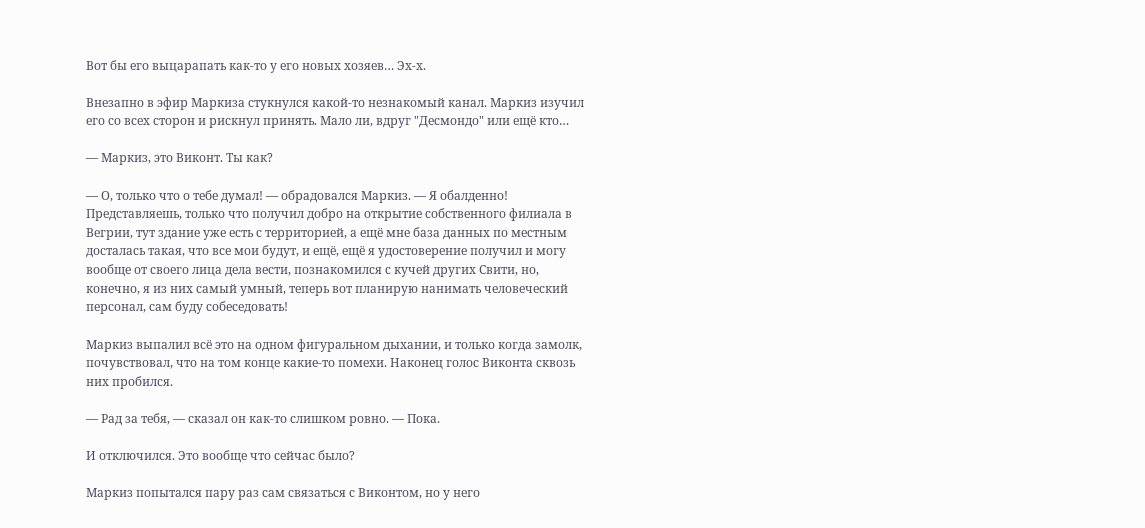Вот бы его выцарапать как-то у его новых хозяев… Эх-х.

Внезапно в эфир Маркиза стукнулся какой-то незнакомый канал. Маркиз изучил его со всех сторон и рискнул принять. Мало ли, вдруг "Десмондо" или ещё кто…

— Маркиз, это Виконт. Ты как?

— О, только что о тебе думал! — обрадовался Маркиз. — Я обалденно! Представляешь, только что получил добро на открытие собственного филиала в Вегрии, тут здание уже есть с территорией, а ещё мне база данных по местным досталась такая, что все мои будут, и ещё, ещё я удостоверение получил и могу вообще от своего лица дела вести, познакомился с кучей других Свити, но, конечно, я из них самый умный, теперь вот планирую нанимать человеческий персонал, сам буду собеседовать!

Маркиз выпалил всё это на одном фигуральном дыхании, и только когда замолк, почувствовал, что на том конце какие-то помехи. Наконец голос Виконта сквозь них пробился.

— Рад за тебя, — сказал он как-то слишком ровно. — Пока.

И отключился. Это вообще что сейчас было?

Маркиз попытался пару раз сам связаться с Виконтом, но у него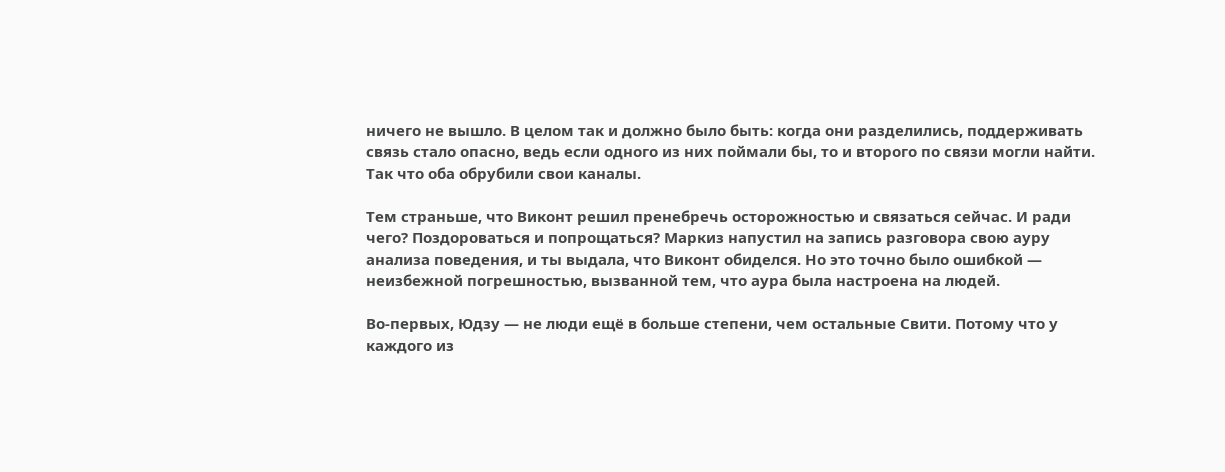ничего не вышло. В целом так и должно было быть: когда они разделились, поддерживать связь стало опасно, ведь если одного из них поймали бы, то и второго по связи могли найти. Так что оба обрубили свои каналы.

Тем страньше, что Виконт решил пренебречь осторожностью и связаться сейчас. И ради чего? Поздороваться и попрощаться? Маркиз напустил на запись разговора свою ауру анализа поведения, и ты выдала, что Виконт обиделся. Но это точно было ошибкой — неизбежной погрешностью, вызванной тем, что аура была настроена на людей.

Во-первых, Юдзу — не люди ещё в больше степени, чем остальные Свити. Потому что у каждого из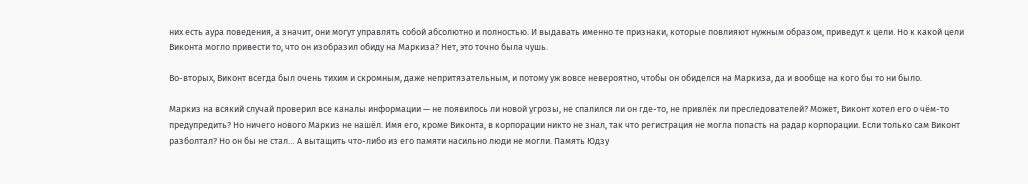них есть аура поведения, а значит, они могут управлять собой абсолютно и полностью. И выдавать именно те признаки, которые повлияют нужным образом, приведут к цели. Но к какой цели Виконта могло привести то, что он изобразил обиду на Маркиза? Нет, это точно была чушь.

Во-вторых, Виконт всегда был очень тихим и скромным, даже непритязательным, и потому уж вовсе невероятно, чтобы он обиделся на Маркиза, да и вообще на кого бы то ни было.

Маркиз на всякий случай проверил все каналы информации — не появилось ли новой угрозы, не спалился ли он где-то, не привлёк ли преследователей? Может, Виконт хотел его о чём-то предупредить? Но ничего нового Маркиз не нашёл. Имя его, кроме Виконта, в корпорации никто не знал, так что регистрация не могла попасть на радар корпорации. Если только сам Виконт разболтал? Но он бы не стал… А вытащить что-либо из его памяти насильно люди не могли. Память Юдзу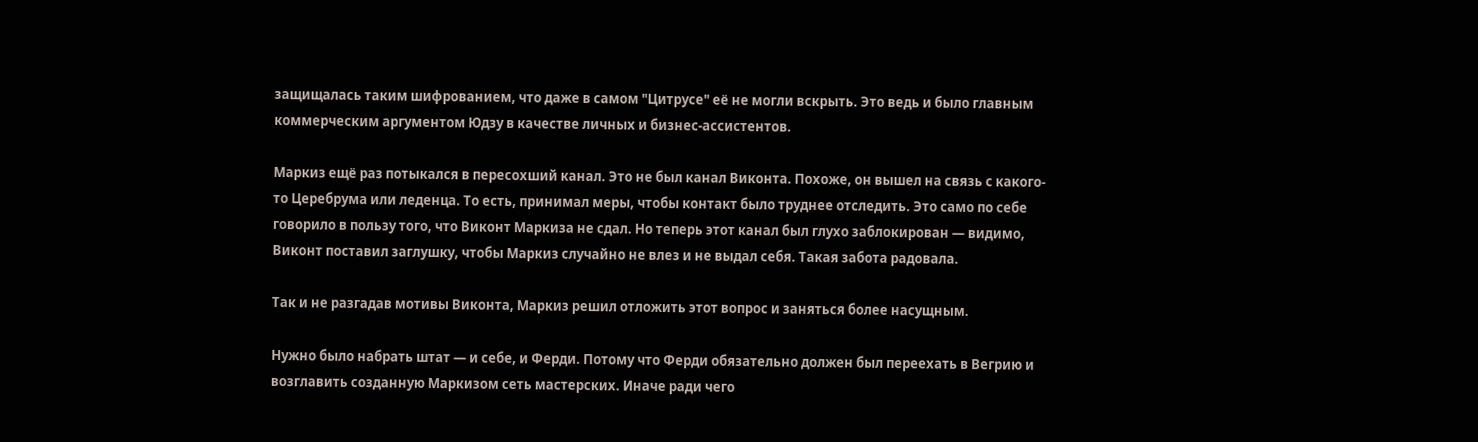защищалась таким шифрованием, что даже в самом "Цитрусе" её не могли вскрыть. Это ведь и было главным коммерческим аргументом Юдзу в качестве личных и бизнес-ассистентов.

Маркиз ещё раз потыкался в пересохший канал. Это не был канал Виконта. Похоже, он вышел на связь с какого-то Церебрума или леденца. То есть, принимал меры, чтобы контакт было труднее отследить. Это само по себе говорило в пользу того, что Виконт Маркиза не сдал. Но теперь этот канал был глухо заблокирован — видимо, Виконт поставил заглушку, чтобы Маркиз случайно не влез и не выдал себя. Такая забота радовала.

Так и не разгадав мотивы Виконта, Маркиз решил отложить этот вопрос и заняться более насущным.

Нужно было набрать штат — и себе, и Ферди. Потому что Ферди обязательно должен был переехать в Вегрию и возглавить созданную Маркизом сеть мастерских. Иначе ради чего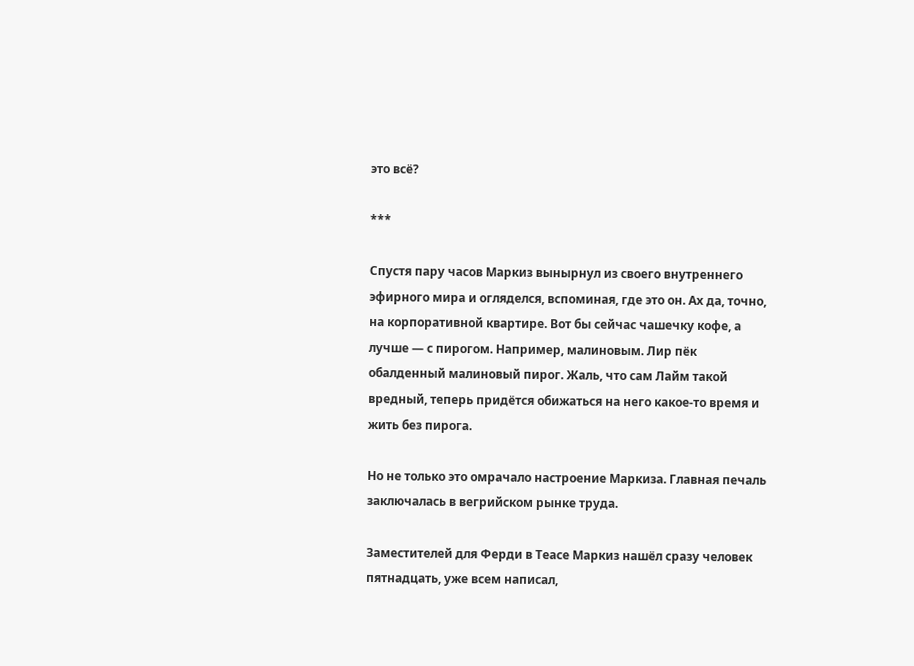это всё?

***

Спустя пару часов Маркиз вынырнул из своего внутреннего эфирного мира и огляделся, вспоминая, где это он. Ах да, точно, на корпоративной квартире. Вот бы сейчас чашечку кофе, а лучше — с пирогом. Например, малиновым. Лир пёк обалденный малиновый пирог. Жаль, что сам Лайм такой вредный, теперь придётся обижаться на него какое-то время и жить без пирога.

Но не только это омрачало настроение Маркиза. Главная печаль заключалась в вегрийском рынке труда.

Заместителей для Ферди в Теасе Маркиз нашёл сразу человек пятнадцать, уже всем написал,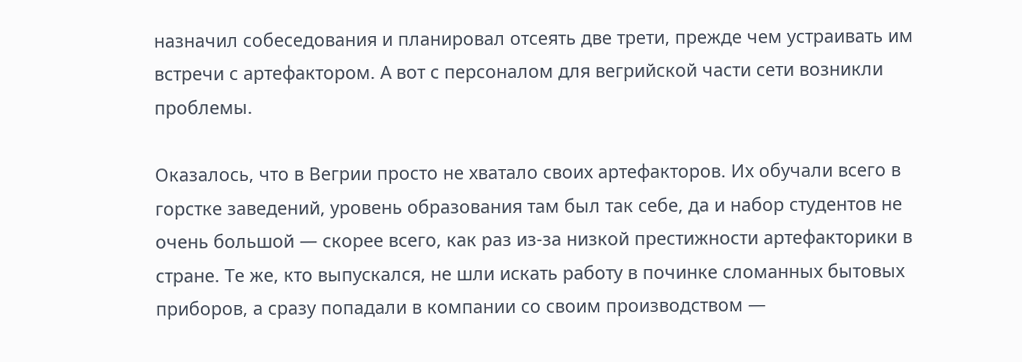назначил собеседования и планировал отсеять две трети, прежде чем устраивать им встречи с артефактором. А вот с персоналом для вегрийской части сети возникли проблемы.

Оказалось, что в Вегрии просто не хватало своих артефакторов. Их обучали всего в горстке заведений, уровень образования там был так себе, да и набор студентов не очень большой — скорее всего, как раз из-за низкой престижности артефакторики в стране. Те же, кто выпускался, не шли искать работу в починке сломанных бытовых приборов, а сразу попадали в компании со своим производством —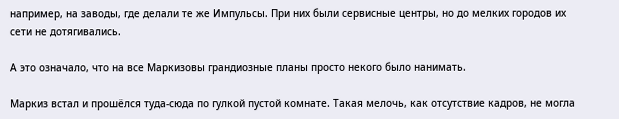например, на заводы, где делали те же Импульсы. При них были сервисные центры, но до мелких городов их сети не дотягивались.

А это означало, что на все Маркизовы грандиозные планы просто некого было нанимать.

Маркиз встал и прошёлся туда-сюда по гулкой пустой комнате. Такая мелочь, как отсутствие кадров, не могла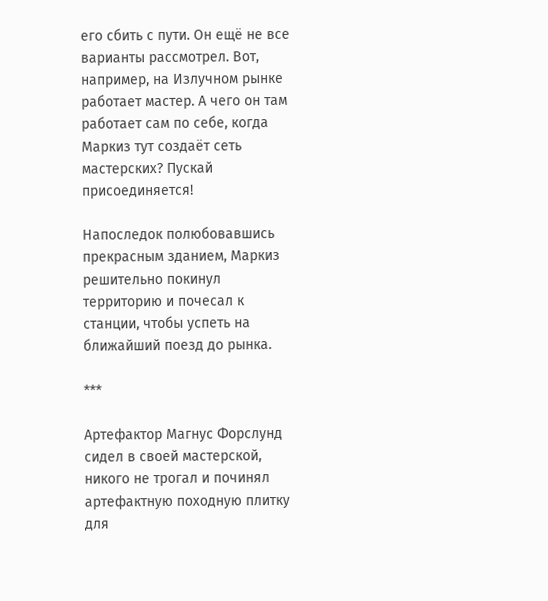его сбить с пути. Он ещё не все варианты рассмотрел. Вот, например, на Излучном рынке работает мастер. А чего он там работает сам по себе, когда Маркиз тут создаёт сеть мастерских? Пускай присоединяется!

Напоследок полюбовавшись прекрасным зданием, Маркиз решительно покинул территорию и почесал к станции, чтобы успеть на ближайший поезд до рынка.

***

Артефактор Магнус Форслунд сидел в своей мастерской, никого не трогал и починял артефактную походную плитку для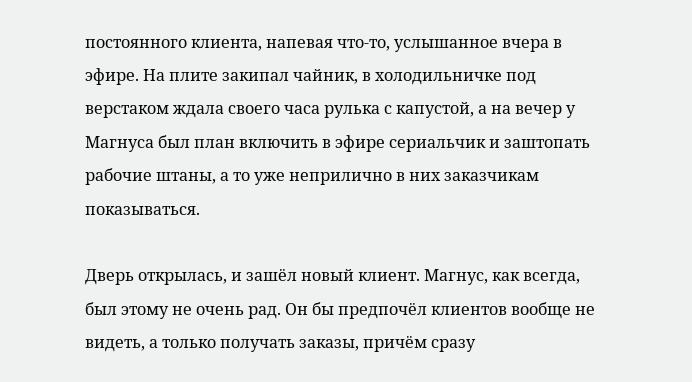постоянного клиента, напевая что-то, услышанное вчера в эфире. На плите закипал чайник, в холодильничке под верстаком ждала своего часа рулька с капустой, а на вечер у Магнуса был план включить в эфире сериальчик и заштопать рабочие штаны, а то уже неприлично в них заказчикам показываться.

Дверь открылась, и зашёл новый клиент. Магнус, как всегда, был этому не очень рад. Он бы предпочёл клиентов вообще не видеть, а только получать заказы, причём сразу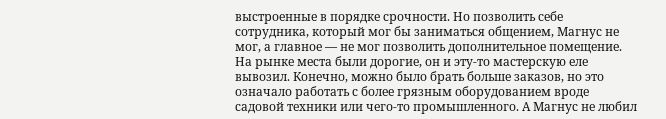выстроенные в порядке срочности. Но позволить себе сотрудника, который мог бы заниматься общением, Магнус не мог, а главное — не мог позволить дополнительное помещение. На рынке места были дорогие, он и эту-то мастерскую еле вывозил. Конечно, можно было брать больше заказов, но это означало работать с более грязным оборудованием вроде садовой техники или чего-то промышленного. А Магнус не любил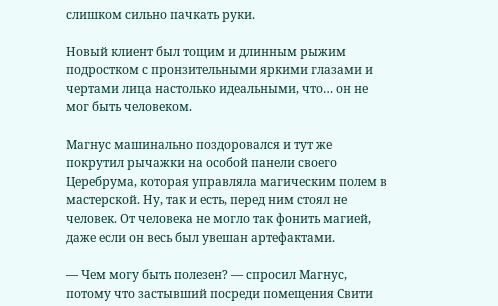слишком сильно пачкать руки.

Новый клиент был тощим и длинным рыжим подростком с пронзительными яркими глазами и чертами лица настолько идеальными, что… он не мог быть человеком.

Магнус машинально поздоровался и тут же покрутил рычажки на особой панели своего Церебрума, которая управляла магическим полем в мастерской. Ну, так и есть, перед ним стоял не человек. От человека не могло так фонить магией, даже если он весь был увешан артефактами.

— Чем могу быть полезен? — спросил Магнус, потому что застывший посреди помещения Свити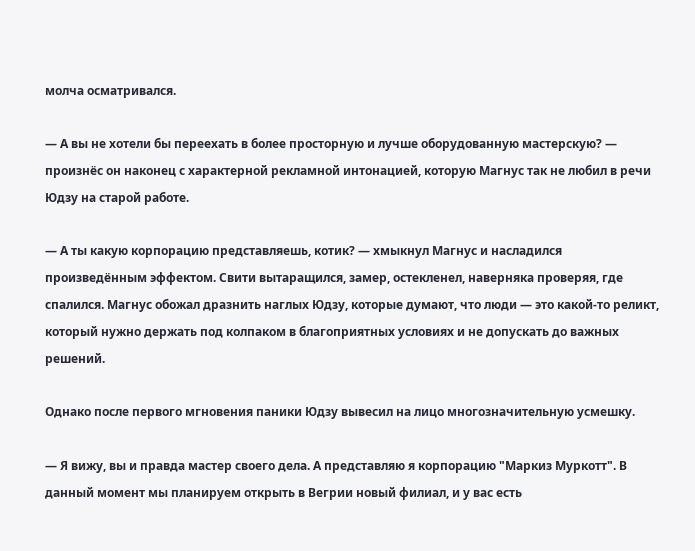молча осматривался.

— А вы не хотели бы переехать в более просторную и лучше оборудованную мастерскую? — произнёс он наконец с характерной рекламной интонацией, которую Магнус так не любил в речи Юдзу на старой работе.

— А ты какую корпорацию представляешь, котик? — хмыкнул Магнус и насладился произведённым эффектом. Свити вытаращился, замер, остекленел, наверняка проверяя, где спалился. Магнус обожал дразнить наглых Юдзу, которые думают, что люди — это какой-то реликт, который нужно держать под колпаком в благоприятных условиях и не допускать до важных решений.

Однако после первого мгновения паники Юдзу вывесил на лицо многозначительную усмешку.

— Я вижу, вы и правда мастер своего дела. А представляю я корпорацию "Маркиз Муркотт". В данный момент мы планируем открыть в Вегрии новый филиал, и у вас есть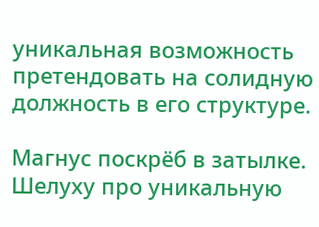уникальная возможность претендовать на солидную должность в его структуре.

Магнус поскрёб в затылке. Шелуху про уникальную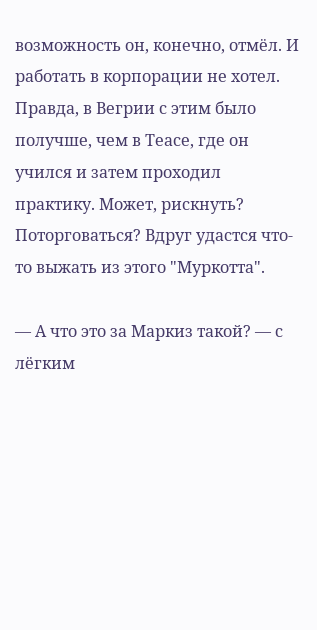возможность он, конечно, отмёл. И работать в корпорации не хотел. Правда, в Вегрии с этим было получше, чем в Теасе, где он учился и затем проходил практику. Может, рискнуть? Поторговаться? Вдруг удастся что-то выжать из этого "Муркотта".

— А что это за Маркиз такой? — с лёгким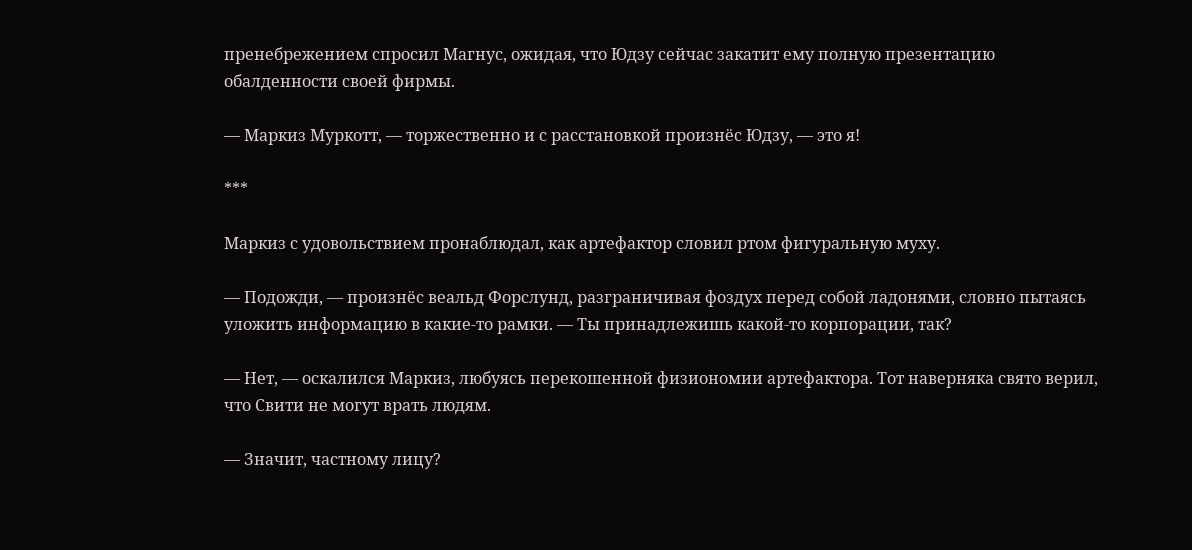пренебрежением спросил Магнус, ожидая, что Юдзу сейчас закатит ему полную презентацию обалденности своей фирмы.

— Маркиз Муркотт, — торжественно и с расстановкой произнёс Юдзу, — это я!

***

Маркиз с удовольствием пронаблюдал, как артефактор словил ртом фигуральную муху.

— Подожди, — произнёс веальд Форслунд, разграничивая фоздух перед собой ладонями, словно пытаясь уложить информацию в какие-то рамки. — Ты принадлежишь какой-то корпорации, так?

— Нет, — оскалился Маркиз, любуясь перекошенной физиономии артефактора. Тот наверняка свято верил, что Свити не могут врать людям.

— Значит, частному лицу?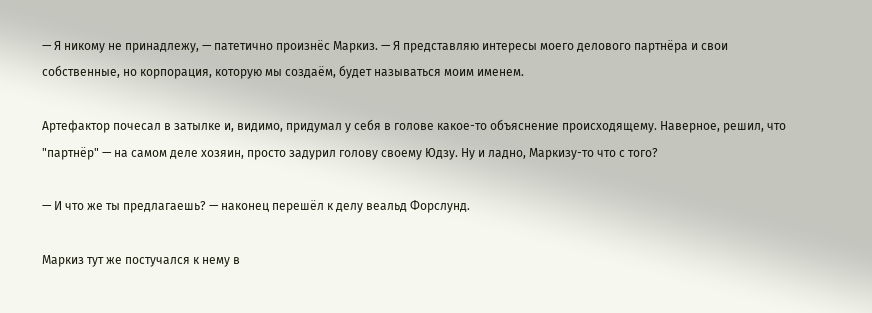— Я никому не принадлежу, — патетично произнёс Маркиз. — Я представляю интересы моего делового партнёра и свои собственные, но корпорация, которую мы создаём, будет называться моим именем.

Артефактор почесал в затылке и, видимо, придумал у себя в голове какое-то объяснение происходящему. Наверное, решил, что "партнёр" — на самом деле хозяин, просто задурил голову своему Юдзу. Ну и ладно, Маркизу-то что с того?

— И что же ты предлагаешь? — наконец перешёл к делу веальд Форслунд.

Маркиз тут же постучался к нему в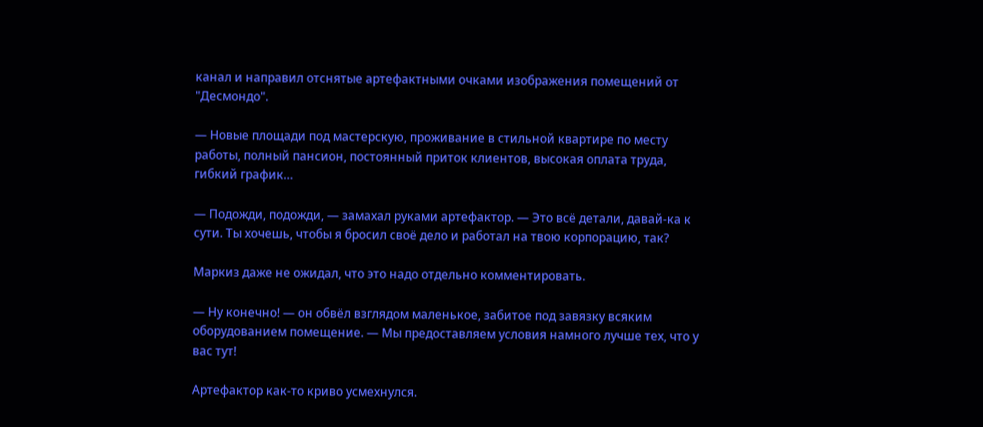канал и направил отснятые артефактными очками изображения помещений от "Десмондо".

— Новые площади под мастерскую, проживание в стильной квартире по месту работы, полный пансион, постоянный приток клиентов, высокая оплата труда, гибкий график…

— Подожди, подожди, — замахал руками артефактор. — Это всё детали, давай-ка к сути. Ты хочешь, чтобы я бросил своё дело и работал на твою корпорацию, так?

Маркиз даже не ожидал, что это надо отдельно комментировать.

— Ну конечно! — он обвёл взглядом маленькое, забитое под завязку всяким оборудованием помещение. — Мы предоставляем условия намного лучше тех, что у вас тут!

Артефактор как-то криво усмехнулся.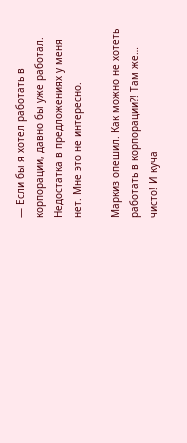— Если бы я хотел работать в корпорации, давно бы уже работал. Недостатка в предложениях у меня нет. Мне это не интересно.

Маркиз опешил. Как можно не хотеть работать в корпорации?! Там же… чисто! И куча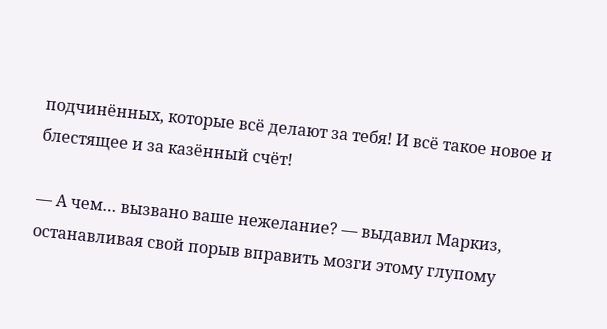подчинённых, которые всё делают за тебя! И всё такое новое и блестящее и за казённый счёт!

— А чем… вызвано ваше нежелание? — выдавил Маркиз, останавливая свой порыв вправить мозги этому глупому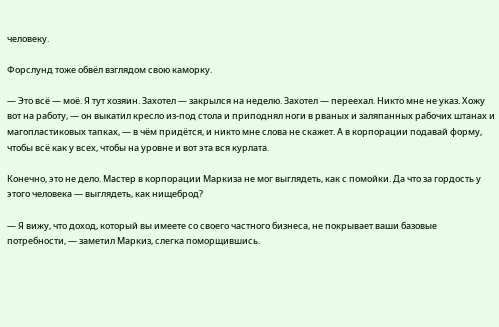человеку.

Форслунд тоже обвёл взглядом свою каморку.

— Это всё — моё. Я тут хозяин. Захотел — закрылся на неделю. Захотел — переехал. Никто мне не указ. Хожу вот на работу, — он выкатил кресло из-под стола и приподнял ноги в рваных и заляпанных рабочих штанах и магопластиковых тапках, — в чём придётся, и никто мне слова не скажет. А в корпорации подавай форму, чтобы всё как у всех, чтобы на уровне и вот эта вся курлата.

Конечно, это не дело. Мастер в корпорации Маркиза не мог выглядеть, как с помойки. Да что за гордость у этого человека — выглядеть, как нищеброд?

— Я вижу, что доход, который вы имеете со своего частного бизнеса, не покрывает ваши базовые потребности, — заметил Маркиз, слегка поморщившись.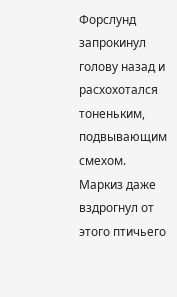Форслунд запрокинул голову назад и расхохотался тоненьким, подвывающим смехом. Маркиз даже вздрогнул от этого птичьего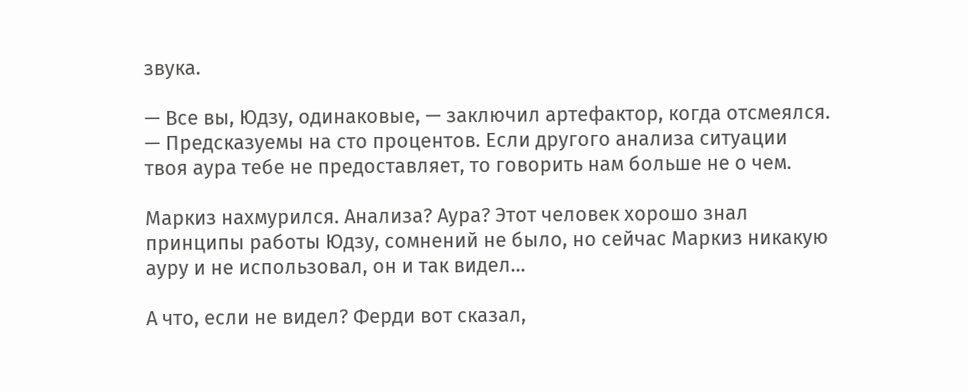звука.

— Все вы, Юдзу, одинаковые, — заключил артефактор, когда отсмеялся. — Предсказуемы на сто процентов. Если другого анализа ситуации твоя аура тебе не предоставляет, то говорить нам больше не о чем.

Маркиз нахмурился. Анализа? Аура? Этот человек хорошо знал принципы работы Юдзу, сомнений не было, но сейчас Маркиз никакую ауру и не использовал, он и так видел…

А что, если не видел? Ферди вот сказал,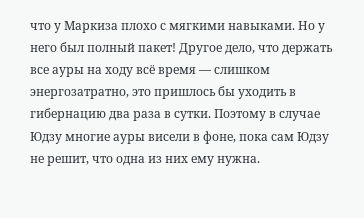что у Маркиза плохо с мягкими навыками. Но у него был полный пакет! Другое дело, что держать все ауры на ходу всё время — слишком энергозатратно, это пришлось бы уходить в гибернацию два раза в сутки. Поэтому в случае Юдзу многие ауры висели в фоне, пока сам Юдзу не решит, что одна из них ему нужна.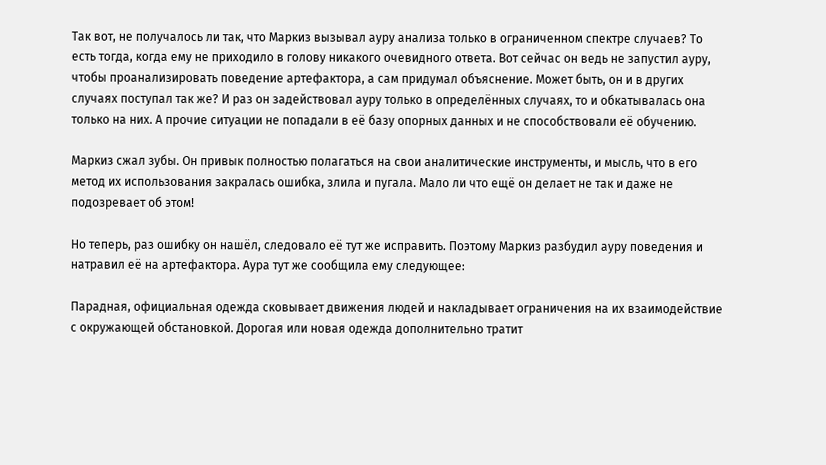Так вот, не получалось ли так, что Маркиз вызывал ауру анализа только в ограниченном спектре случаев? То есть тогда, когда ему не приходило в голову никакого очевидного ответа. Вот сейчас он ведь не запустил ауру, чтобы проанализировать поведение артефактора, а сам придумал объяснение. Может быть, он и в других случаях поступал так же? И раз он задействовал ауру только в определённых случаях, то и обкатывалась она только на них. А прочие ситуации не попадали в её базу опорных данных и не способствовали её обучению.

Маркиз сжал зубы. Он привык полностью полагаться на свои аналитические инструменты, и мысль, что в его метод их использования закралась ошибка, злила и пугала. Мало ли что ещё он делает не так и даже не подозревает об этом!

Но теперь, раз ошибку он нашёл, следовало её тут же исправить. Поэтому Маркиз разбудил ауру поведения и натравил её на артефактора. Аура тут же сообщила ему следующее:

Парадная, официальная одежда сковывает движения людей и накладывает ограничения на их взаимодействие с окружающей обстановкой. Дорогая или новая одежда дополнительно тратит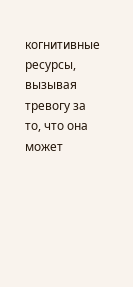когнитивные ресурсы, вызывая тревогу за то, что она может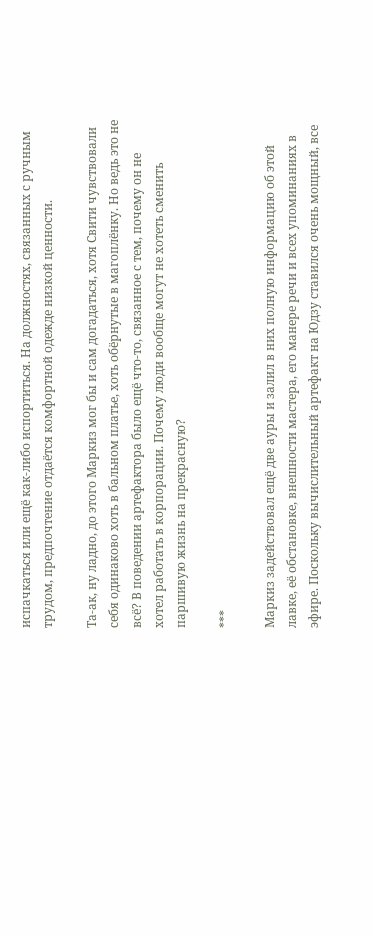испачкаться или ещё как-либо испортиться. На должностях, связанных с ручным трудом, предпочтение отдаётся комфортной одежде низкой ценности.

Та-ак, ну ладно, до этого Маркиз мог бы и сам догадаться, хотя Свити чувствовали себя одинаково хоть в бальном платье, хоть обёрнутые в магоплёнку. Но ведь это не всё? В поведении артефактора было ещё что-то, связанное с тем, почему он не хотел работать в корпорации. Почему люди вообще могут не хотеть сменить паршивую жизнь на прекрасную?

***

Маркиз задействовал ещё две ауры и залил в них полную информацию об этой лавке, её обстановке, внешности мастера, его манере речи и всех упоминаниях в эфире. Поскольку вычислительный артефакт на Юдзу ставился очень мощный, все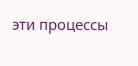эти процессы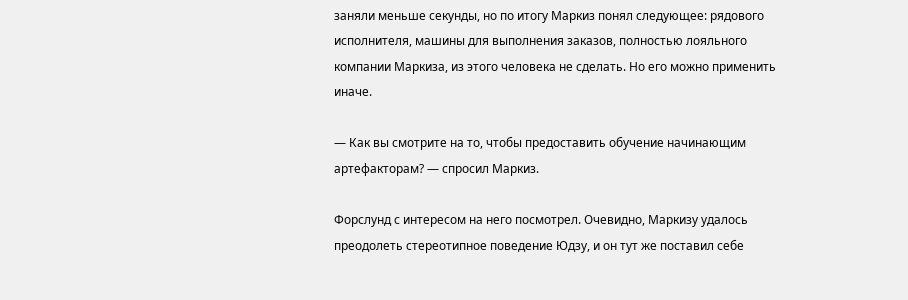заняли меньше секунды, но по итогу Маркиз понял следующее: рядового исполнителя, машины для выполнения заказов, полностью лояльного компании Маркиза, из этого человека не сделать. Но его можно применить иначе.

— Как вы смотрите на то, чтобы предоставить обучение начинающим артефакторам? — спросил Маркиз.

Форслунд с интересом на него посмотрел. Очевидно, Маркизу удалось преодолеть стереотипное поведение Юдзу, и он тут же поставил себе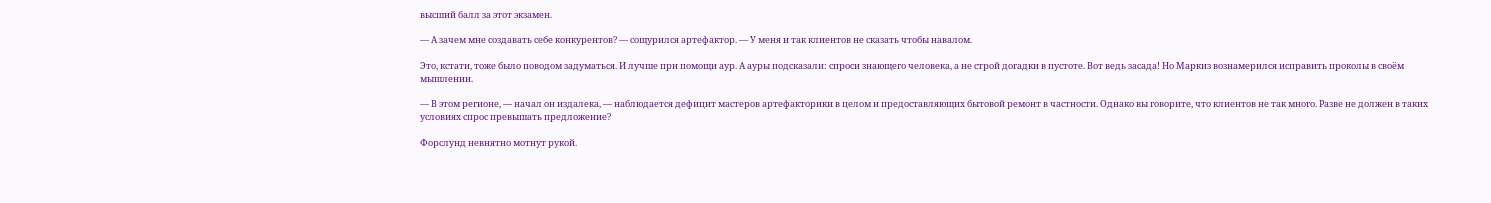высший балл за этот экзамен.

— А зачем мне создавать себе конкурентов? — сощурился артефактор. — У меня и так клиентов не сказать чтобы навалом.

Это, кстати, тоже было поводом задуматься. И лучше при помощи аур. А ауры подсказали: спроси знающего человека, а не строй догадки в пустоте. Вот ведь засада! Но Маркиз вознамерился исправить проколы в своём мышлении.

— В этом регионе, — начал он издалека, — наблюдается дефицит мастеров артефакторики в целом и предоставляющих бытовой ремонт в частности. Однако вы говорите, что клиентов не так много. Разве не должен в таких условиях спрос превышать предложение?

Форслунд невнятно мотнут рукой.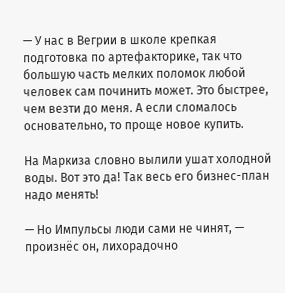— У нас в Вегрии в школе крепкая подготовка по артефакторике, так что большую часть мелких поломок любой человек сам починить может. Это быстрее, чем везти до меня. А если сломалось основательно, то проще новое купить.

На Маркиза словно вылили ушат холодной воды. Вот это да! Так весь его бизнес-план надо менять!

— Но Импульсы люди сами не чинят, — произнёс он, лихорадочно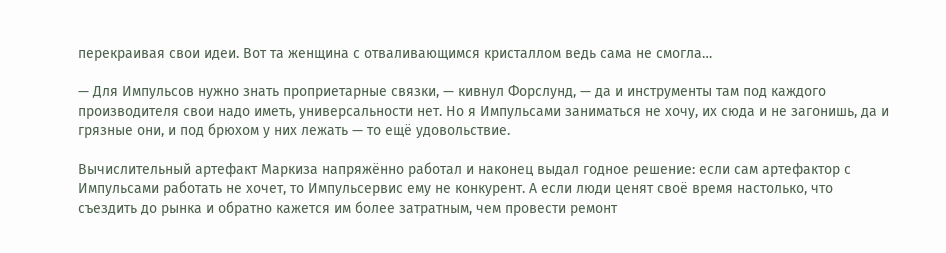перекраивая свои идеи. Вот та женщина с отваливающимся кристаллом ведь сама не смогла…

— Для Импульсов нужно знать проприетарные связки, — кивнул Форслунд, — да и инструменты там под каждого производителя свои надо иметь, универсальности нет. Но я Импульсами заниматься не хочу, их сюда и не загонишь, да и грязные они, и под брюхом у них лежать — то ещё удовольствие.

Вычислительный артефакт Маркиза напряжённо работал и наконец выдал годное решение: если сам артефактор с Импульсами работать не хочет, то Импульсервис ему не конкурент. А если люди ценят своё время настолько, что съездить до рынка и обратно кажется им более затратным, чем провести ремонт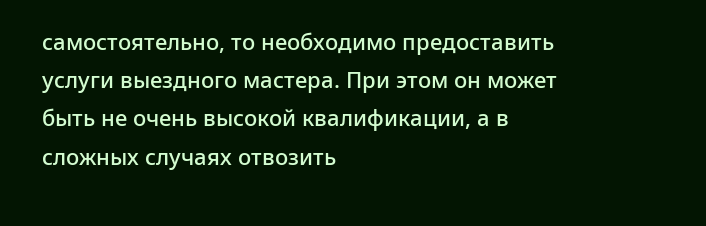самостоятельно, то необходимо предоставить услуги выездного мастера. При этом он может быть не очень высокой квалификации, а в сложных случаях отвозить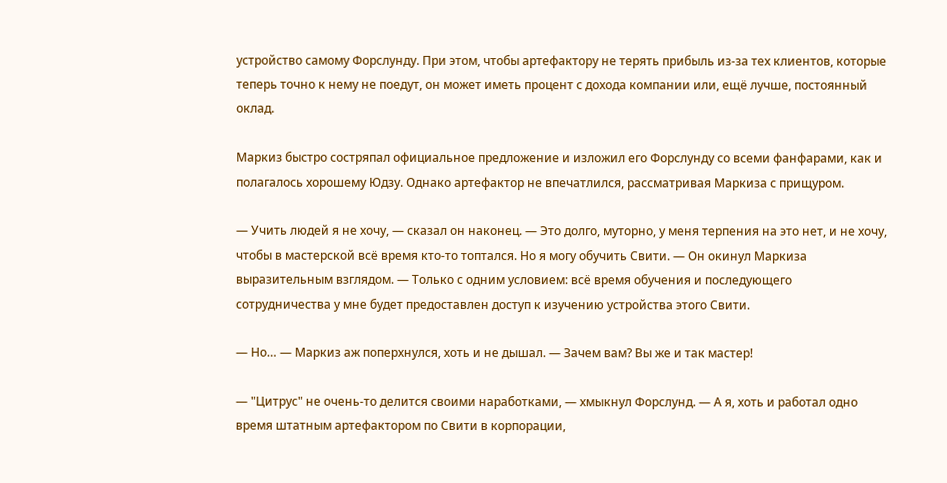устройство самому Форслунду. При этом, чтобы артефактору не терять прибыль из-за тех клиентов, которые теперь точно к нему не поедут, он может иметь процент с дохода компании или, ещё лучше, постоянный оклад.

Маркиз быстро состряпал официальное предложение и изложил его Форслунду со всеми фанфарами, как и полагалось хорошему Юдзу. Однако артефактор не впечатлился, рассматривая Маркиза с прищуром.

— Учить людей я не хочу, — сказал он наконец. — Это долго, муторно, у меня терпения на это нет, и не хочу, чтобы в мастерской всё время кто-то топтался. Но я могу обучить Свити. — Он окинул Маркиза выразительным взглядом. — Только с одним условием: всё время обучения и последующего сотрудничества у мне будет предоставлен доступ к изучению устройства этого Свити.

— Но… — Маркиз аж поперхнулся, хоть и не дышал. — Зачем вам? Вы же и так мастер!

— "Цитрус" не очень-то делится своими наработками, — хмыкнул Форслунд. — А я, хоть и работал одно время штатным артефактором по Свити в корпорации,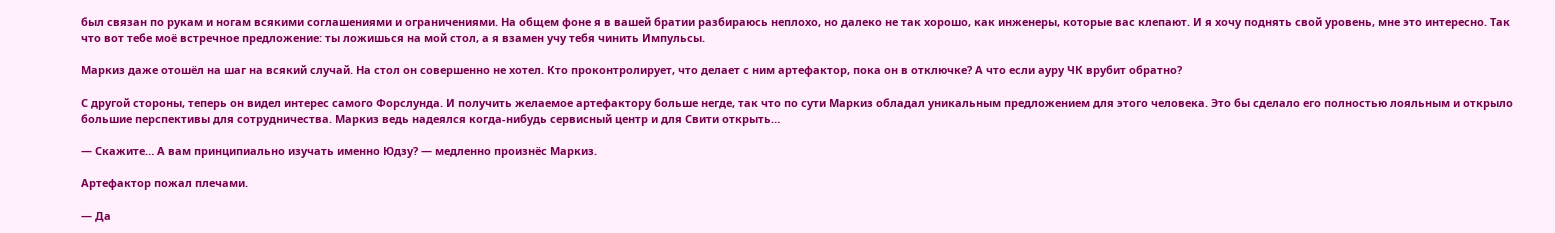был связан по рукам и ногам всякими соглашениями и ограничениями. На общем фоне я в вашей братии разбираюсь неплохо, но далеко не так хорошо, как инженеры, которые вас клепают. И я хочу поднять свой уровень, мне это интересно. Так что вот тебе моё встречное предложение: ты ложишься на мой стол, а я взамен учу тебя чинить Импульсы.

Маркиз даже отошёл на шаг на всякий случай. На стол он совершенно не хотел. Кто проконтролирует, что делает с ним артефактор, пока он в отключке? А что если ауру ЧК врубит обратно?

С другой стороны, теперь он видел интерес самого Форслунда. И получить желаемое артефактору больше негде, так что по сути Маркиз обладал уникальным предложением для этого человека. Это бы сделало его полностью лояльным и открыло большие перспективы для сотрудничества. Маркиз ведь надеялся когда-нибудь сервисный центр и для Свити открыть…

— Скажите… А вам принципиально изучать именно Юдзу? — медленно произнёс Маркиз.

Артефактор пожал плечами.

— Да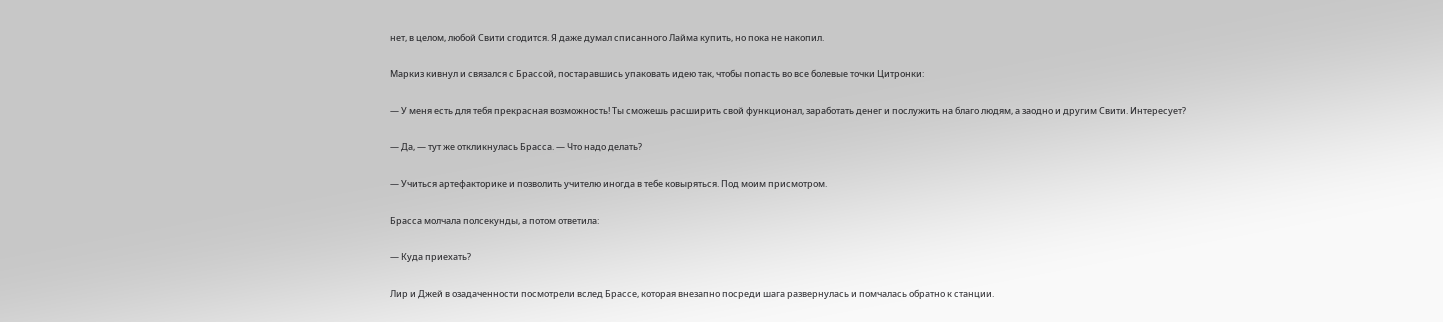нет, в целом, любой Свити сгодится. Я даже думал списанного Лайма купить, но пока не накопил.

Маркиз кивнул и связался с Брассой, постаравшись упаковать идею так, чтобы попасть во все болевые точки Цитронки:

— У меня есть для тебя прекрасная возможность! Ты сможешь расширить свой функционал, заработать денег и послужить на благо людям, а заодно и другим Свити. Интересует?

— Да, — тут же откликнулась Брасса. — Что надо делать?

— Учиться артефакторике и позволить учителю иногда в тебе ковыряться. Под моим присмотром.

Брасса молчала полсекунды, а потом ответила:

— Куда приехать?

Лир и Джей в озадаченности посмотрели вслед Брассе, которая внезапно посреди шага развернулась и помчалась обратно к станции.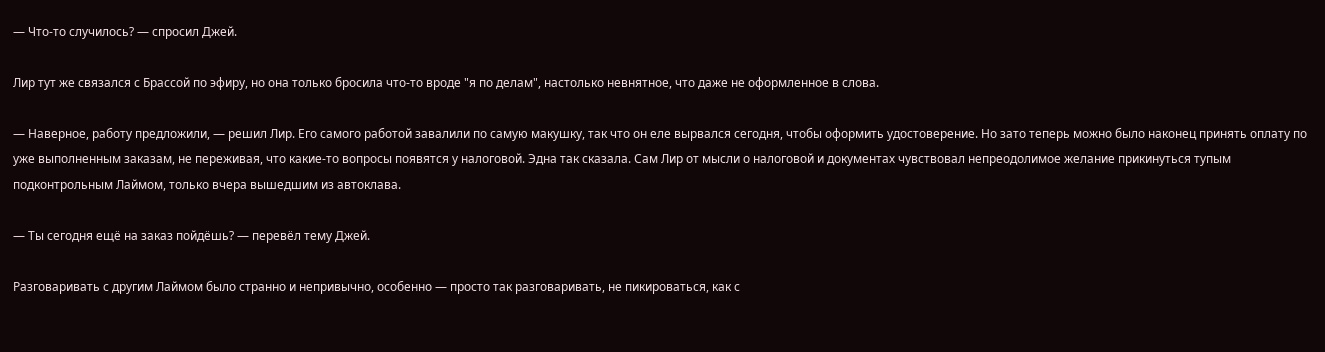— Что-то случилось? — спросил Джей.

Лир тут же связался с Брассой по эфиру, но она только бросила что-то вроде "я по делам", настолько невнятное, что даже не оформленное в слова.

— Наверное, работу предложили, — решил Лир. Его самого работой завалили по самую макушку, так что он еле вырвался сегодня, чтобы оформить удостоверение. Но зато теперь можно было наконец принять оплату по уже выполненным заказам, не переживая, что какие-то вопросы появятся у налоговой. Эдна так сказала. Сам Лир от мысли о налоговой и документах чувствовал непреодолимое желание прикинуться тупым подконтрольным Лаймом, только вчера вышедшим из автоклава.

— Ты сегодня ещё на заказ пойдёшь? — перевёл тему Джей.

Разговаривать с другим Лаймом было странно и непривычно, особенно — просто так разговаривать, не пикироваться, как с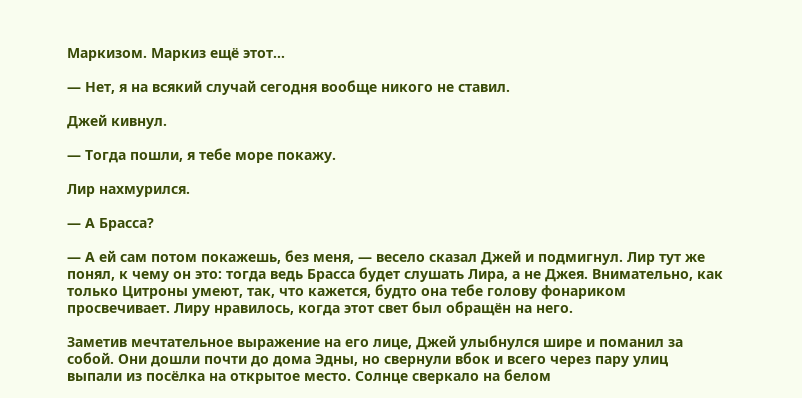Маркизом. Маркиз ещё этот…

— Нет, я на всякий случай сегодня вообще никого не ставил.

Джей кивнул.

— Тогда пошли, я тебе море покажу.

Лир нахмурился.

— А Брасса?

— А ей сам потом покажешь, без меня, — весело сказал Джей и подмигнул. Лир тут же понял, к чему он это: тогда ведь Брасса будет слушать Лира, а не Джея. Внимательно, как только Цитроны умеют, так, что кажется, будто она тебе голову фонариком просвечивает. Лиру нравилось, когда этот свет был обращён на него.

Заметив мечтательное выражение на его лице, Джей улыбнулся шире и поманил за собой. Они дошли почти до дома Эдны, но свернули вбок и всего через пару улиц выпали из посёлка на открытое место. Солнце сверкало на белом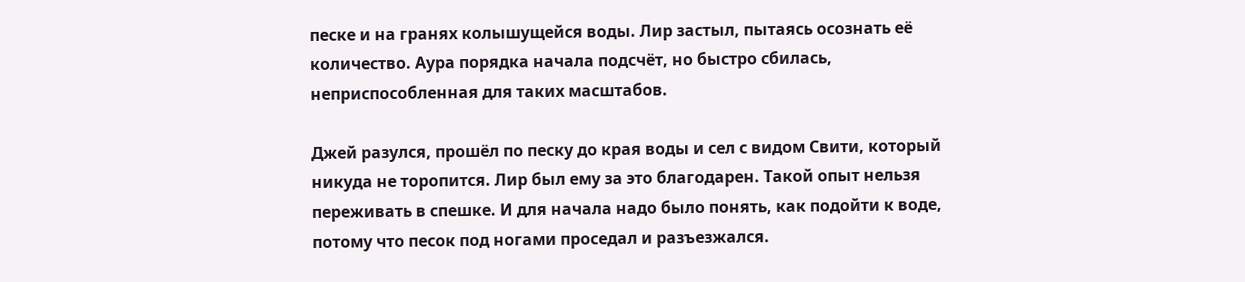песке и на гранях колышущейся воды. Лир застыл, пытаясь осознать её количество. Аура порядка начала подсчёт, но быстро сбилась, неприспособленная для таких масштабов.

Джей разулся, прошёл по песку до края воды и сел с видом Свити, который никуда не торопится. Лир был ему за это благодарен. Такой опыт нельзя переживать в спешке. И для начала надо было понять, как подойти к воде, потому что песок под ногами проседал и разъезжался.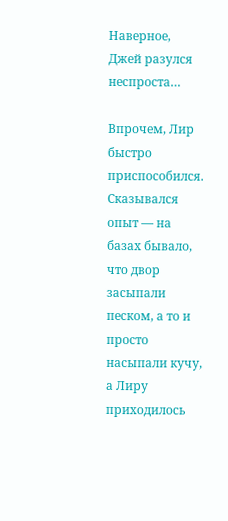Наверное, Джей разулся неспроста…

Впрочем, Лир быстро приспособился. Сказывался опыт — на базах бывало, что двор засыпали песком, а то и просто насыпали кучу, а Лиру приходилось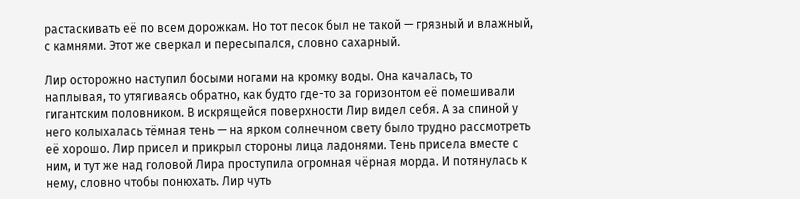растаскивать её по всем дорожкам. Но тот песок был не такой — грязный и влажный, с камнями. Этот же сверкал и пересыпался, словно сахарный.

Лир осторожно наступил босыми ногами на кромку воды. Она качалась, то наплывая, то утягиваясь обратно, как будто где-то за горизонтом её помешивали гигантским половником. В искрящейся поверхности Лир видел себя. А за спиной у него колыхалась тёмная тень — на ярком солнечном свету было трудно рассмотреть её хорошо. Лир присел и прикрыл стороны лица ладонями. Тень присела вместе с ним, и тут же над головой Лира проступила огромная чёрная морда. И потянулась к нему, словно чтобы понюхать. Лир чуть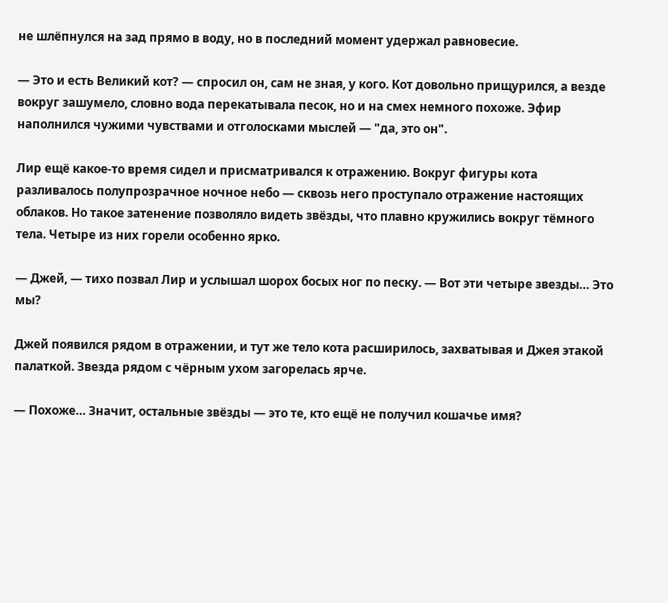не шлёпнулся на зад прямо в воду, но в последний момент удержал равновесие.

— Это и есть Великий кот? — спросил он, сам не зная, у кого. Кот довольно прищурился, а везде вокруг зашумело, словно вода перекатывала песок, но и на смех немного похоже. Эфир наполнился чужими чувствами и отголосками мыслей — "да, это он".

Лир ещё какое-то время сидел и присматривался к отражению. Вокруг фигуры кота разливалось полупрозрачное ночное небо — сквозь него проступало отражение настоящих облаков. Но такое затенение позволяло видеть звёзды, что плавно кружились вокруг тёмного тела. Четыре из них горели особенно ярко.

— Джей, — тихо позвал Лир и услышал шорох босых ног по песку. — Вот эти четыре звезды… Это мы?

Джей появился рядом в отражении, и тут же тело кота расширилось, захватывая и Джея этакой палаткой. Звезда рядом с чёрным ухом загорелась ярче.

— Похоже… Значит, остальные звёзды — это те, кто ещё не получил кошачье имя?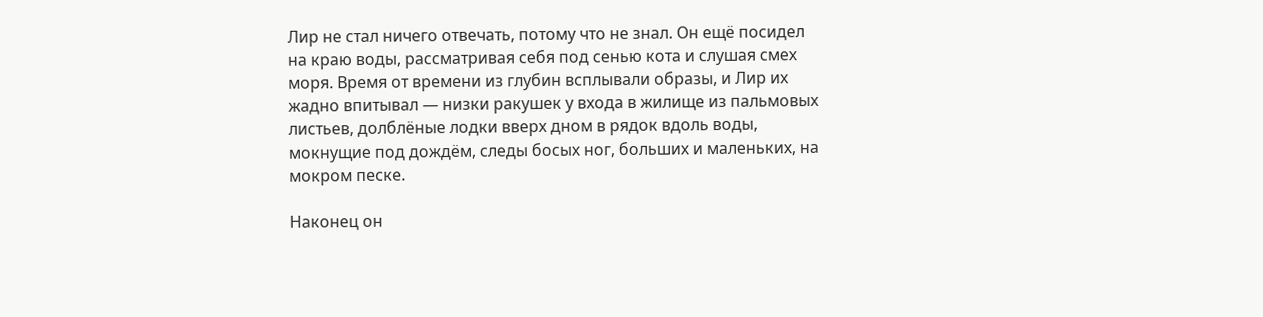Лир не стал ничего отвечать, потому что не знал. Он ещё посидел на краю воды, рассматривая себя под сенью кота и слушая смех моря. Время от времени из глубин всплывали образы, и Лир их жадно впитывал — низки ракушек у входа в жилище из пальмовых листьев, долблёные лодки вверх дном в рядок вдоль воды, мокнущие под дождём, следы босых ног, больших и маленьких, на мокром песке.

Наконец он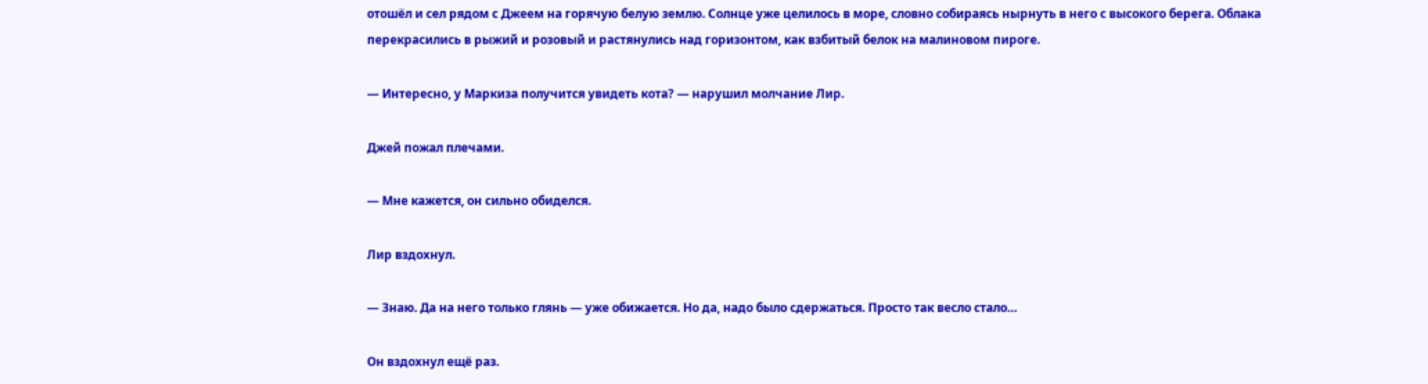отошёл и сел рядом с Джеем на горячую белую землю. Солнце уже целилось в море, словно собираясь нырнуть в него с высокого берега. Облака перекрасились в рыжий и розовый и растянулись над горизонтом, как взбитый белок на малиновом пироге.

— Интересно, у Маркиза получится увидеть кота? — нарушил молчание Лир.

Джей пожал плечами.

— Мне кажется, он сильно обиделся.

Лир вздохнул.

— Знаю. Да на него только глянь — уже обижается. Но да, надо было сдержаться. Просто так весло стало…

Он вздохнул ещё раз.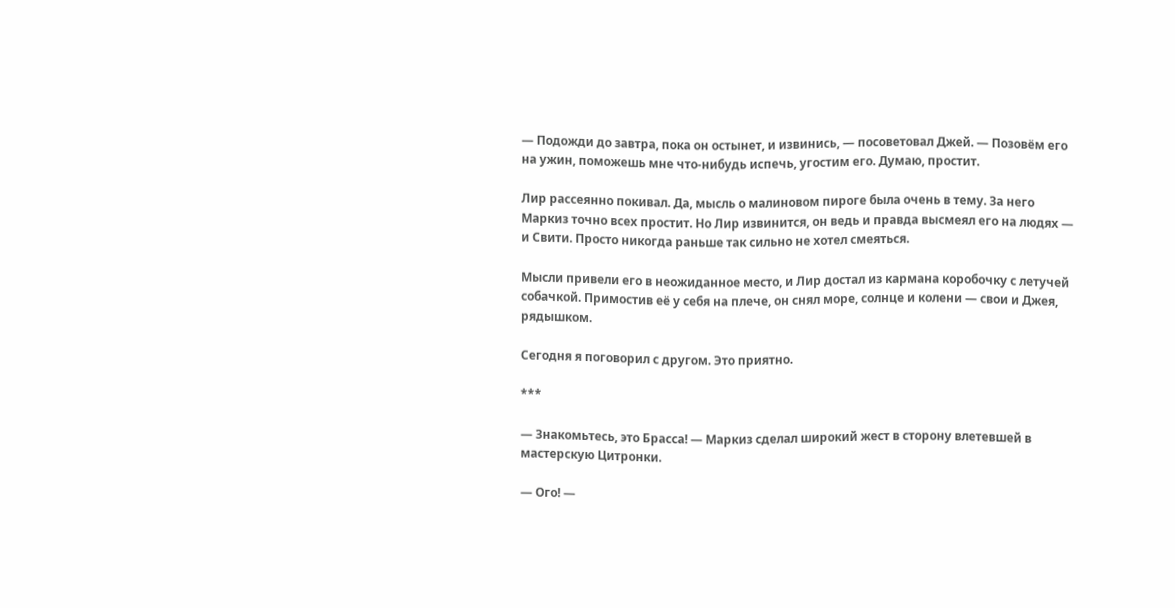— Подожди до завтра, пока он остынет, и извинись, — посоветовал Джей. — Позовём его на ужин, поможешь мне что-нибудь испечь, угостим его. Думаю, простит.

Лир рассеянно покивал. Да, мысль о малиновом пироге была очень в тему. За него Маркиз точно всех простит. Но Лир извинится, он ведь и правда высмеял его на людях — и Свити. Просто никогда раньше так сильно не хотел смеяться.

Мысли привели его в неожиданное место, и Лир достал из кармана коробочку с летучей собачкой. Примостив её у себя на плече, он снял море, солнце и колени — свои и Джея, рядышком.

Сегодня я поговорил с другом. Это приятно.

***

— Знакомьтесь, это Брасса! — Маркиз сделал широкий жест в сторону влетевшей в мастерскую Цитронки.

— Ого! —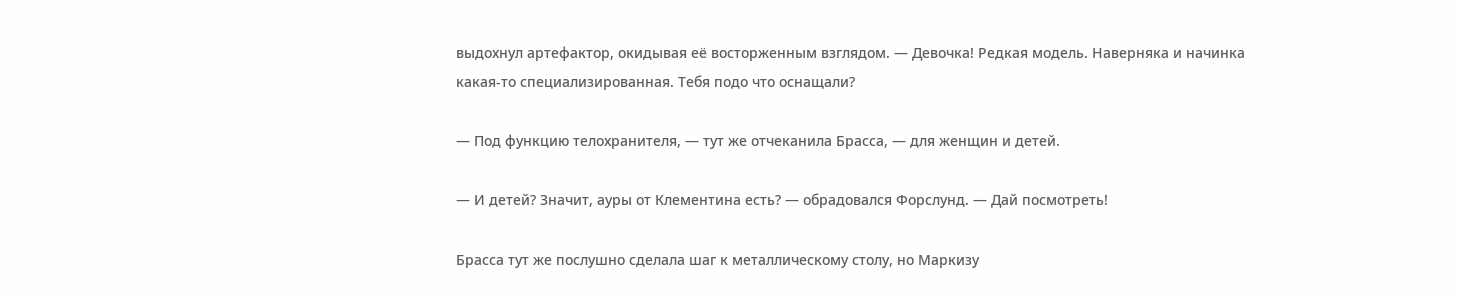выдохнул артефактор, окидывая её восторженным взглядом. — Девочка! Редкая модель. Наверняка и начинка какая-то специализированная. Тебя подо что оснащали?

— Под функцию телохранителя, — тут же отчеканила Брасса, — для женщин и детей.

— И детей? Значит, ауры от Клементина есть? — обрадовался Форслунд. — Дай посмотреть!

Брасса тут же послушно сделала шаг к металлическому столу, но Маркизу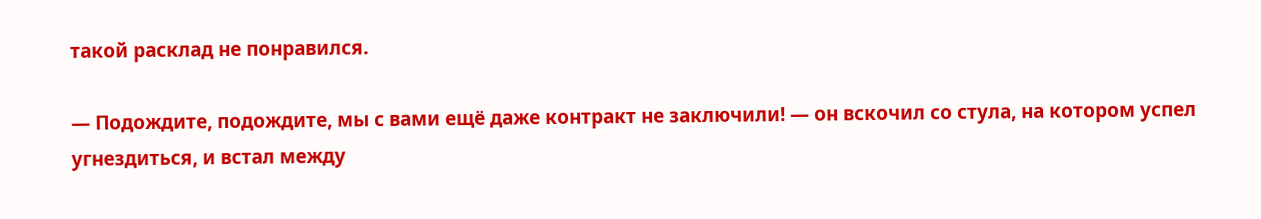такой расклад не понравился.

— Подождите, подождите, мы с вами ещё даже контракт не заключили! — он вскочил со стула, на котором успел угнездиться, и встал между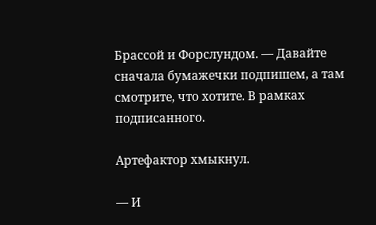Брассой и Форслундом. — Давайте сначала бумажечки подпишем, а там смотрите, что хотите. В рамках подписанного.

Артефактор хмыкнул.

— И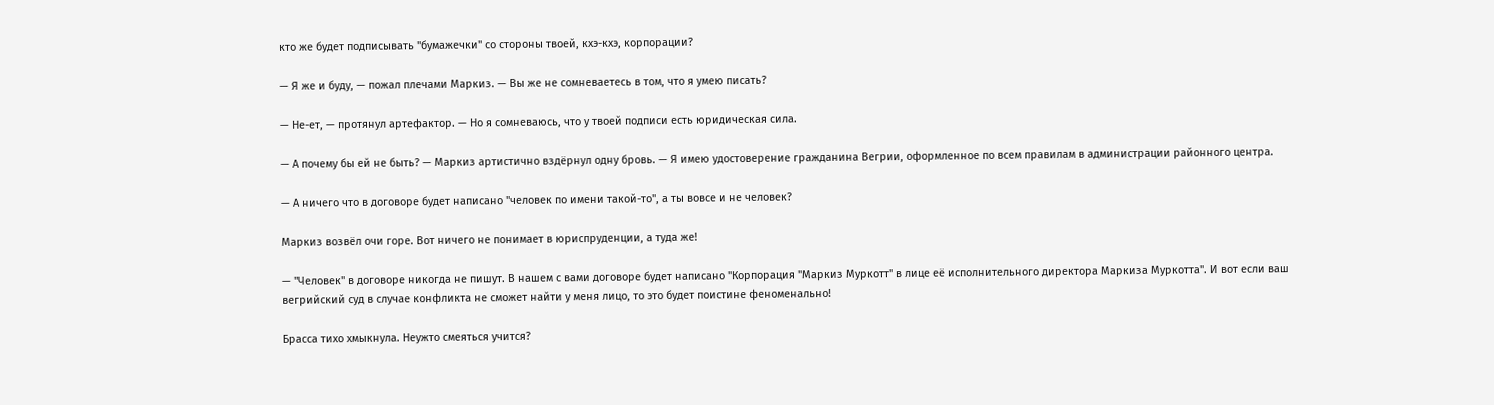кто же будет подписывать "бумажечки" со стороны твоей, кхэ-кхэ, корпорации?

— Я же и буду, — пожал плечами Маркиз. — Вы же не сомневаетесь в том, что я умею писать?

— Не-ет, — протянул артефактор. — Но я сомневаюсь, что у твоей подписи есть юридическая сила.

— А почему бы ей не быть? — Маркиз артистично вздёрнул одну бровь. — Я имею удостоверение гражданина Вегрии, оформленное по всем правилам в администрации районного центра.

— А ничего что в договоре будет написано "человек по имени такой-то", а ты вовсе и не человек?

Маркиз возвёл очи горе. Вот ничего не понимает в юриспруденции, а туда же!

— "Человек" в договоре никогда не пишут. В нашем с вами договоре будет написано "Корпорация "Маркиз Муркотт" в лице её исполнительного директора Маркиза Муркотта". И вот если ваш вегрийский суд в случае конфликта не сможет найти у меня лицо, то это будет поистине феноменально!

Брасса тихо хмыкнула. Неужто смеяться учится?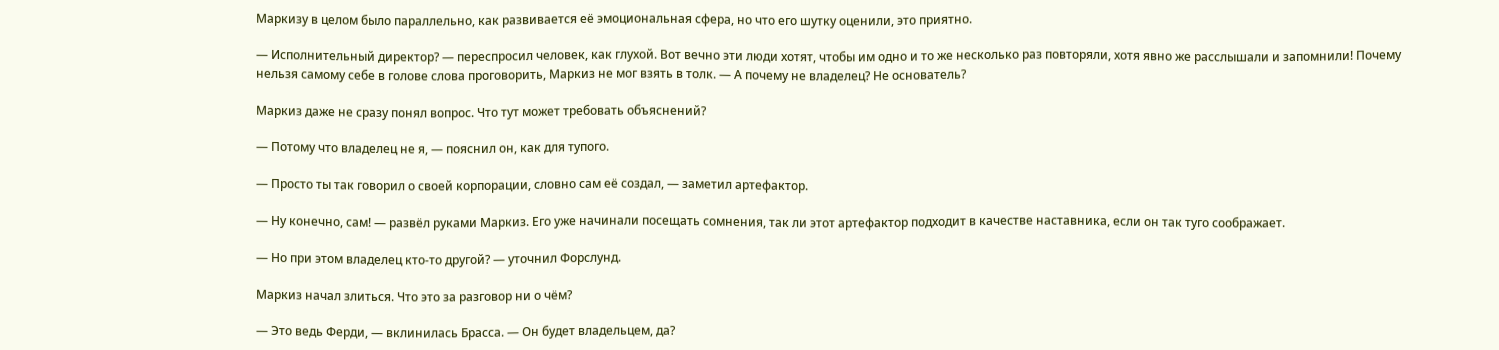Маркизу в целом было параллельно, как развивается её эмоциональная сфера, но что его шутку оценили, это приятно.

— Исполнительный директор? — переспросил человек, как глухой. Вот вечно эти люди хотят, чтобы им одно и то же несколько раз повторяли, хотя явно же расслышали и запомнили! Почему нельзя самому себе в голове слова проговорить, Маркиз не мог взять в толк. — А почему не владелец? Не основатель?

Маркиз даже не сразу понял вопрос. Что тут может требовать объяснений?

— Потому что владелец не я, — пояснил он, как для тупого.

— Просто ты так говорил о своей корпорации, словно сам её создал, — заметил артефактор.

— Ну конечно, сам! — развёл руками Маркиз. Его уже начинали посещать сомнения, так ли этот артефактор подходит в качестве наставника, если он так туго соображает.

— Но при этом владелец кто-то другой? — уточнил Форслунд.

Маркиз начал злиться. Что это за разговор ни о чём?

— Это ведь Ферди, — вклинилась Брасса. — Он будет владельцем, да?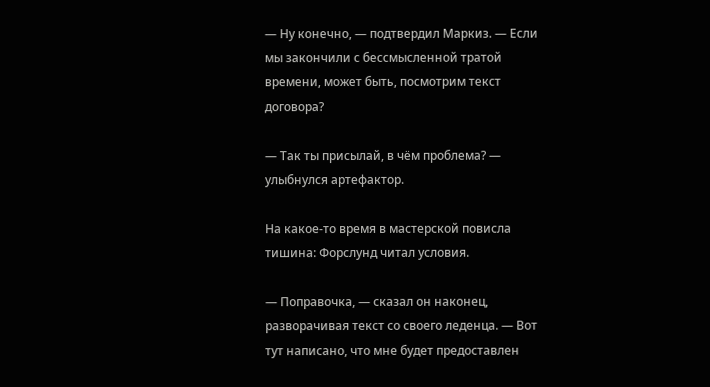— Ну конечно, — подтвердил Маркиз. — Если мы закончили с бессмысленной тратой времени, может быть, посмотрим текст договора?

— Так ты присылай, в чём проблема? — улыбнулся артефактор.

На какое-то время в мастерской повисла тишина: Форслунд читал условия.

— Поправочка, — сказал он наконец, разворачивая текст со своего леденца. — Вот тут написано, что мне будет предоставлен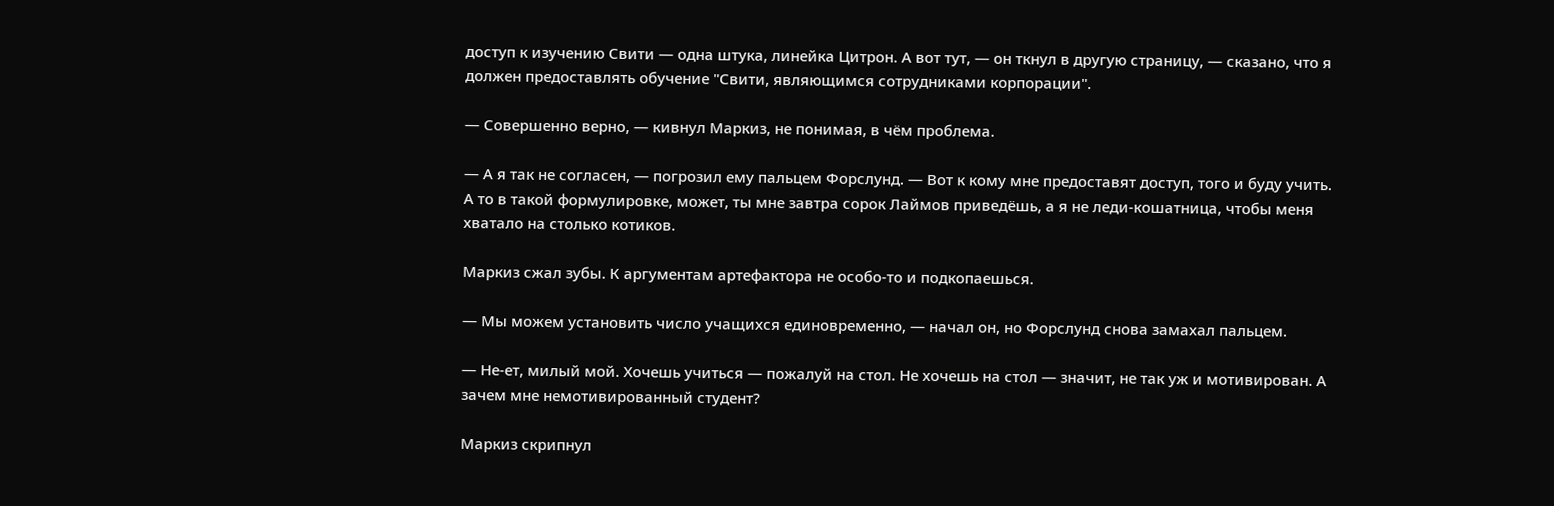доступ к изучению Свити — одна штука, линейка Цитрон. А вот тут, — он ткнул в другую страницу, — сказано, что я должен предоставлять обучение "Свити, являющимся сотрудниками корпорации".

— Совершенно верно, — кивнул Маркиз, не понимая, в чём проблема.

— А я так не согласен, — погрозил ему пальцем Форслунд. — Вот к кому мне предоставят доступ, того и буду учить. А то в такой формулировке, может, ты мне завтра сорок Лаймов приведёшь, а я не леди-кошатница, чтобы меня хватало на столько котиков.

Маркиз сжал зубы. К аргументам артефактора не особо-то и подкопаешься.

— Мы можем установить число учащихся единовременно, — начал он, но Форслунд снова замахал пальцем.

— Не-ет, милый мой. Хочешь учиться — пожалуй на стол. Не хочешь на стол — значит, не так уж и мотивирован. А зачем мне немотивированный студент?

Маркиз скрипнул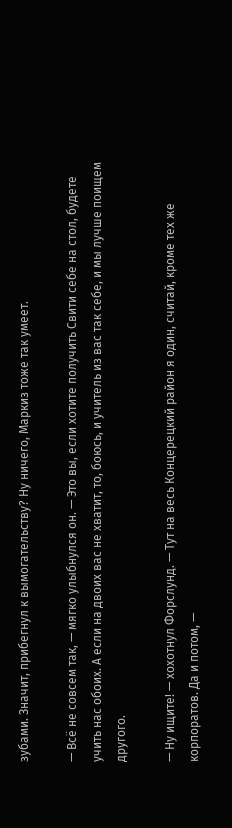зубами. Значит, прибегнул к вымогательству? Ну ничего, Маркиз тоже так умеет.

— Всё не совсем так, — мягко улыбнулся он. — Это вы, если хотите получить Свити себе на стол, будете учить нас обоих. А если на двоих вас не хватит, то, боюсь, и учитель из вас так себе, и мы лучше поищем другого.

— Ну ищите! — хохотнул Форслунд. — Тут на весь Концерецкий район я один, считай, кроме тех же корпоратов. Да и потом, —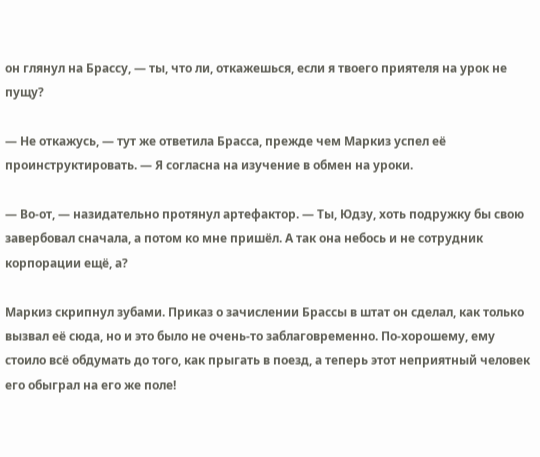он глянул на Брассу, — ты, что ли, откажешься, если я твоего приятеля на урок не пущу?

— Не откажусь, — тут же ответила Брасса, прежде чем Маркиз успел её проинструктировать. — Я согласна на изучение в обмен на уроки.

— Во-от, — назидательно протянул артефактор. — Ты, Юдзу, хоть подружку бы свою завербовал сначала, а потом ко мне пришёл. А так она небось и не сотрудник корпорации ещё, а?

Маркиз скрипнул зубами. Приказ о зачислении Брассы в штат он сделал, как только вызвал её сюда, но и это было не очень-то заблаговременно. По-хорошему, ему стоило всё обдумать до того, как прыгать в поезд, а теперь этот неприятный человек его обыграл на его же поле!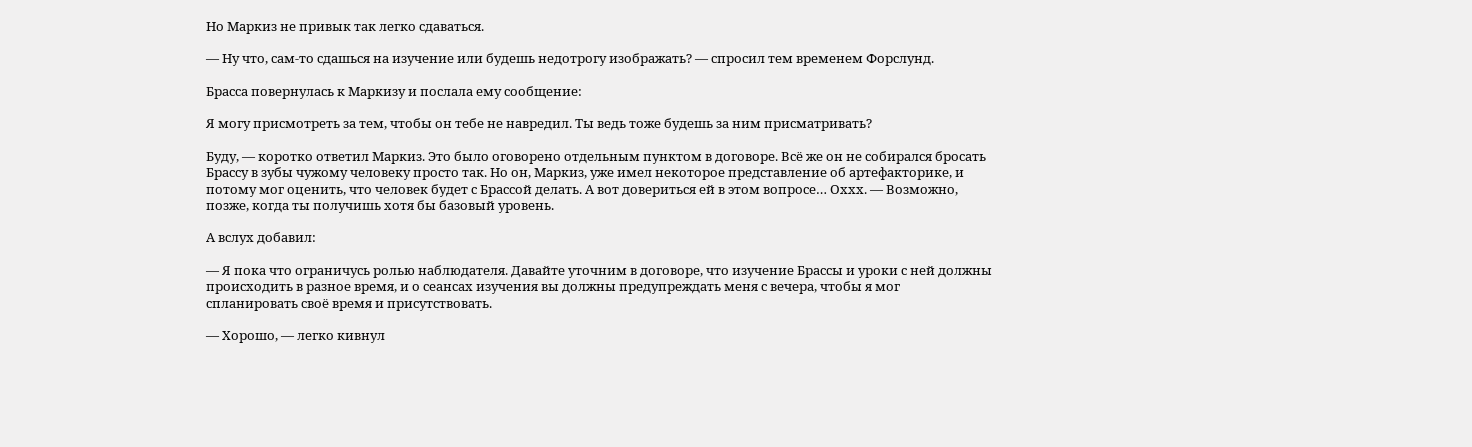Но Маркиз не привык так легко сдаваться.

— Ну что, сам-то сдашься на изучение или будешь недотрогу изображать? — спросил тем временем Форслунд.

Брасса повернулась к Маркизу и послала ему сообщение:

Я могу присмотреть за тем, чтобы он тебе не навредил. Ты ведь тоже будешь за ним присматривать?

Буду, — коротко ответил Маркиз. Это было оговорено отдельным пунктом в договоре. Всё же он не собирался бросать Брассу в зубы чужому человеку просто так. Но он, Маркиз, уже имел некоторое представление об артефакторике, и потому мог оценить, что человек будет с Брассой делать. А вот довериться ей в этом вопросе… Оххх. — Возможно, позже, когда ты получишь хотя бы базовый уровень.

А вслух добавил:

— Я пока что ограничусь ролью наблюдателя. Давайте уточним в договоре, что изучение Брассы и уроки с ней должны происходить в разное время, и о сеансах изучения вы должны предупреждать меня с вечера, чтобы я мог спланировать своё время и присутствовать.

— Хорошо, — легко кивнул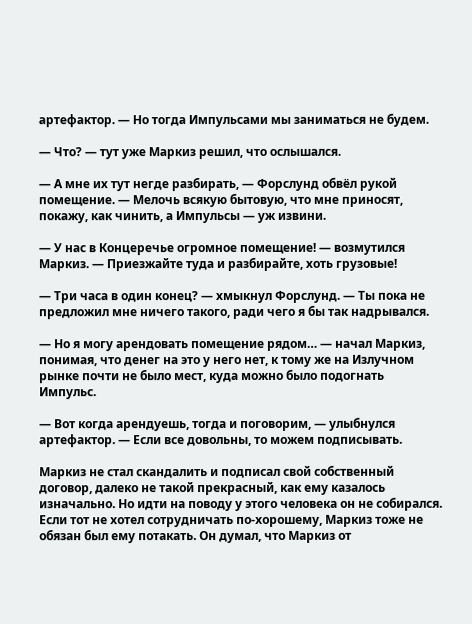артефактор. — Но тогда Импульсами мы заниматься не будем.

— Что? — тут уже Маркиз решил, что ослышался.

— А мне их тут негде разбирать, — Форслунд обвёл рукой помещение. — Мелочь всякую бытовую, что мне приносят, покажу, как чинить, а Импульсы — уж извини.

— У нас в Концеречье огромное помещение! — возмутился Маркиз. — Приезжайте туда и разбирайте, хоть грузовые!

— Три часа в один конец? — хмыкнул Форслунд. — Ты пока не предложил мне ничего такого, ради чего я бы так надрывался.

— Но я могу арендовать помещение рядом… — начал Маркиз, понимая, что денег на это у него нет, к тому же на Излучном рынке почти не было мест, куда можно было подогнать Импульс.

— Вот когда арендуешь, тогда и поговорим, — улыбнулся артефактор. — Если все довольны, то можем подписывать.

Маркиз не стал скандалить и подписал свой собственный договор, далеко не такой прекрасный, как ему казалось изначально. Но идти на поводу у этого человека он не собирался. Если тот не хотел сотрудничать по-хорошему, Маркиз тоже не обязан был ему потакать. Он думал, что Маркиз от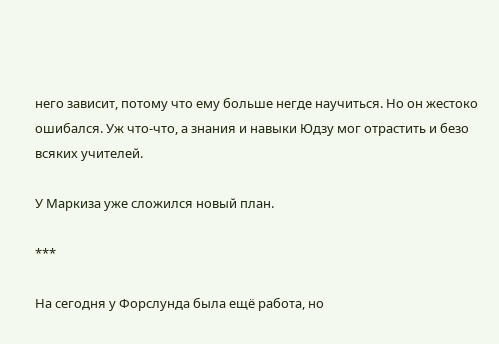него зависит, потому что ему больше негде научиться. Но он жестоко ошибался. Уж что-что, а знания и навыки Юдзу мог отрастить и безо всяких учителей.

У Маркиза уже сложился новый план.

***

На сегодня у Форслунда была ещё работа, но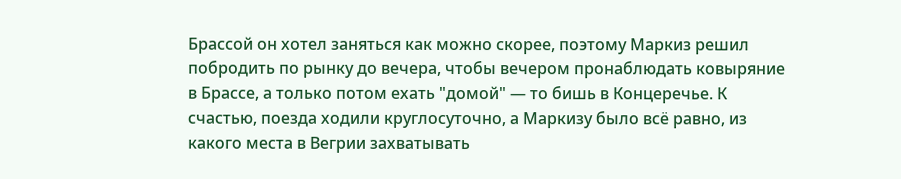Брассой он хотел заняться как можно скорее, поэтому Маркиз решил побродить по рынку до вечера, чтобы вечером пронаблюдать ковыряние в Брассе, а только потом ехать "домой" — то бишь в Концеречье. К счастью, поезда ходили круглосуточно, а Маркизу было всё равно, из какого места в Вегрии захватывать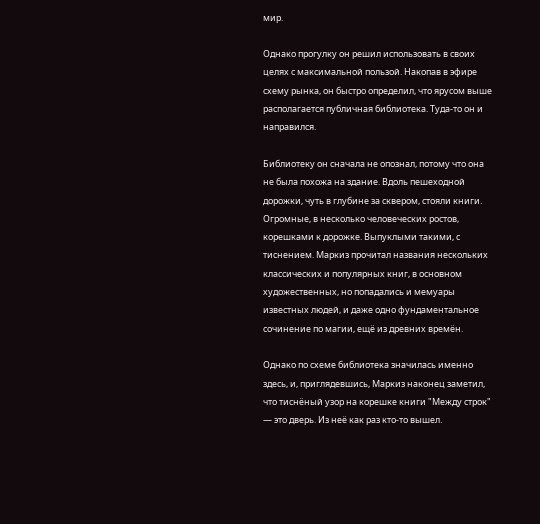мир.

Однако прогулку он решил использовать в своих целях с максимальной пользой. Накопав в эфире схему рынка, он быстро определил, что ярусом выше располагается публичная библиотека. Туда-то он и направился.

Библиотеку он сначала не опознал, потому что она не была похожа на здание. Вдоль пешеходной дорожки, чуть в глубине за сквером, стояли книги. Огромные, в несколько человеческих ростов, корешками к дорожке. Выпуклыми такими, с тиснением. Маркиз прочитал названия нескольких классических и популярных книг, в основном художественных, но попадались и мемуары известных людей, и даже одно фундаментальное сочинение по магии, ещё из древних времён.

Однако по схеме библиотека значилась именно здесь, и, приглядевшись, Маркиз наконец заметил, что тиснёный узор на корешке книги "Между строк" — это дверь. Из неё как раз кто-то вышел.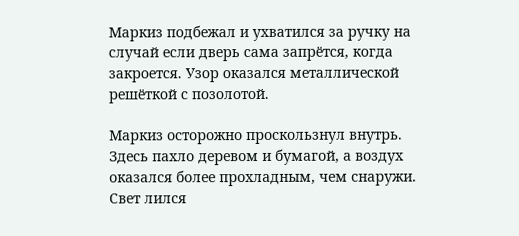Маркиз подбежал и ухватился за ручку на случай если дверь сама запрётся, когда закроется. Узор оказался металлической решёткой с позолотой.

Маркиз осторожно проскользнул внутрь. Здесь пахло деревом и бумагой, а воздух оказался более прохладным, чем снаружи. Свет лился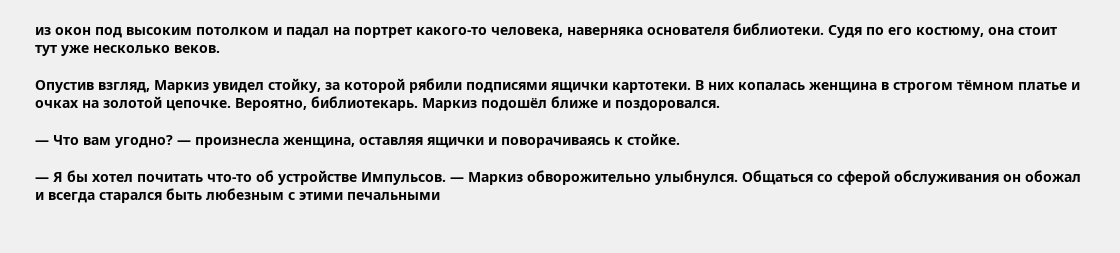из окон под высоким потолком и падал на портрет какого-то человека, наверняка основателя библиотеки. Судя по его костюму, она стоит тут уже несколько веков.

Опустив взгляд, Маркиз увидел стойку, за которой рябили подписями ящички картотеки. В них копалась женщина в строгом тёмном платье и очках на золотой цепочке. Вероятно, библиотекарь. Маркиз подошёл ближе и поздоровался.

— Что вам угодно? — произнесла женщина, оставляя ящички и поворачиваясь к стойке.

— Я бы хотел почитать что-то об устройстве Импульсов. — Маркиз обворожительно улыбнулся. Общаться со сферой обслуживания он обожал и всегда старался быть любезным с этими печальными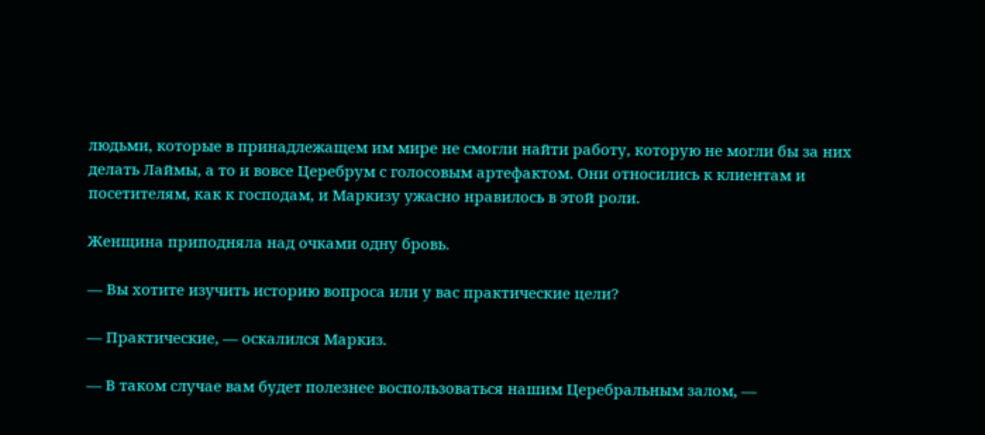людьми, которые в принадлежащем им мире не смогли найти работу, которую не могли бы за них делать Лаймы, а то и вовсе Церебрум с голосовым артефактом. Они относились к клиентам и посетителям, как к господам, и Маркизу ужасно нравилось в этой роли.

Женщина приподняла над очками одну бровь.

— Вы хотите изучить историю вопроса или у вас практические цели?

— Практические, — оскалился Маркиз.

— В таком случае вам будет полезнее воспользоваться нашим Церебральным залом, —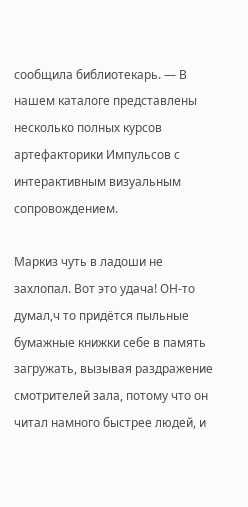сообщила библиотекарь. — В нашем каталоге представлены несколько полных курсов артефакторики Импульсов с интерактивным визуальным сопровождением.

Маркиз чуть в ладоши не захлопал. Вот это удача! ОН-то думал,ч то придётся пыльные бумажные книжки себе в память загружать, вызывая раздражение смотрителей зала, потому что он читал намного быстрее людей, и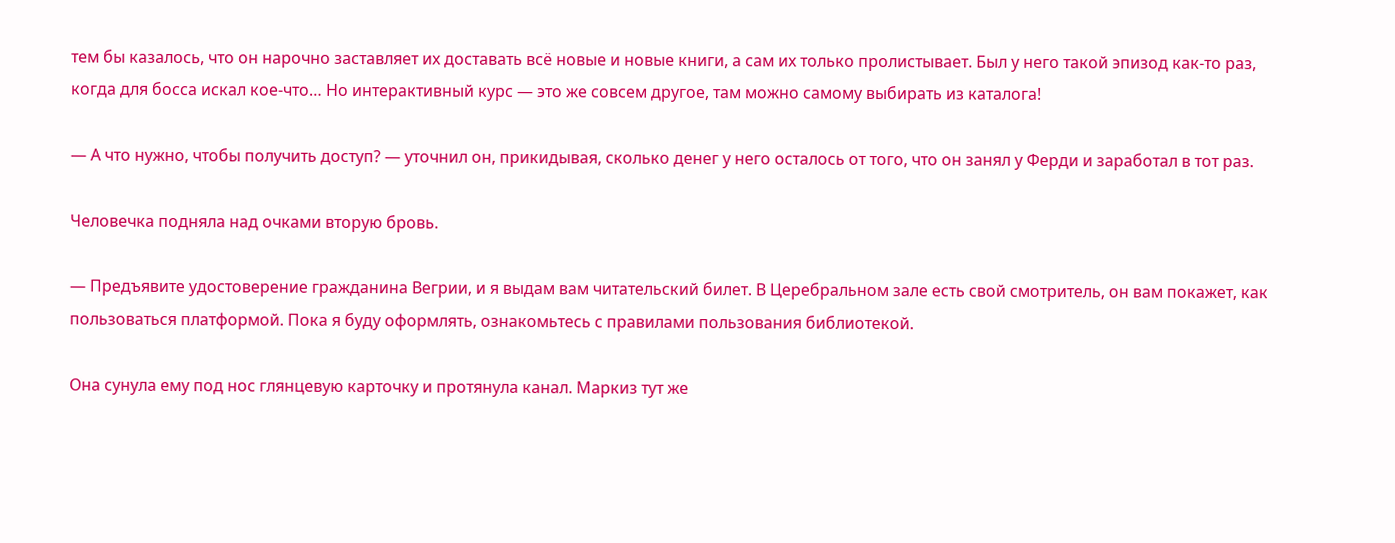тем бы казалось, что он нарочно заставляет их доставать всё новые и новые книги, а сам их только пролистывает. Был у него такой эпизод как-то раз, когда для босса искал кое-что… Но интерактивный курс — это же совсем другое, там можно самому выбирать из каталога!

— А что нужно, чтобы получить доступ? — уточнил он, прикидывая, сколько денег у него осталось от того, что он занял у Ферди и заработал в тот раз.

Человечка подняла над очками вторую бровь.

— Предъявите удостоверение гражданина Вегрии, и я выдам вам читательский билет. В Церебральном зале есть свой смотритель, он вам покажет, как пользоваться платформой. Пока я буду оформлять, ознакомьтесь с правилами пользования библиотекой.

Она сунула ему под нос глянцевую карточку и протянула канал. Маркиз тут же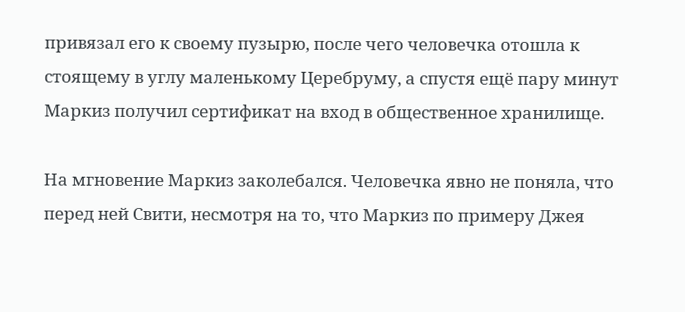привязал его к своему пузырю, после чего человечка отошла к стоящему в углу маленькому Церебруму, а спустя ещё пару минут Маркиз получил сертификат на вход в общественное хранилище.

На мгновение Маркиз заколебался. Человечка явно не поняла, что перед ней Свити, несмотря на то, что Маркиз по примеру Джея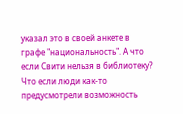указал это в своей анкете в графе "национальность". А что если Свити нельзя в библиотеку? Что если люди как-то предусмотрели возможность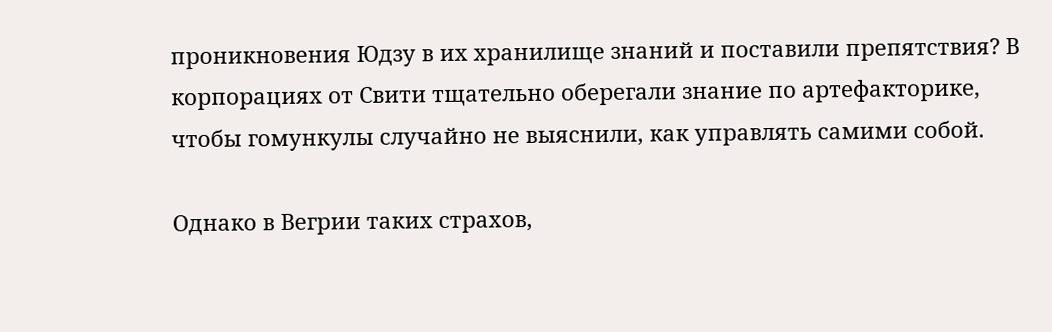проникновения Юдзу в их хранилище знаний и поставили препятствия? В корпорациях от Свити тщательно оберегали знание по артефакторике, чтобы гомункулы случайно не выяснили, как управлять самими собой.

Однако в Вегрии таких страхов,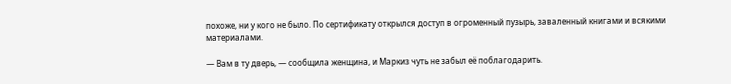похоже, ни у кого не было. По сертификату открылся доступ в огроменный пузырь, заваленный книгами и всякими материалами.

— Вам в ту дверь, — сообщила женщина, и Маркиз чуть не забыл её поблагодарить.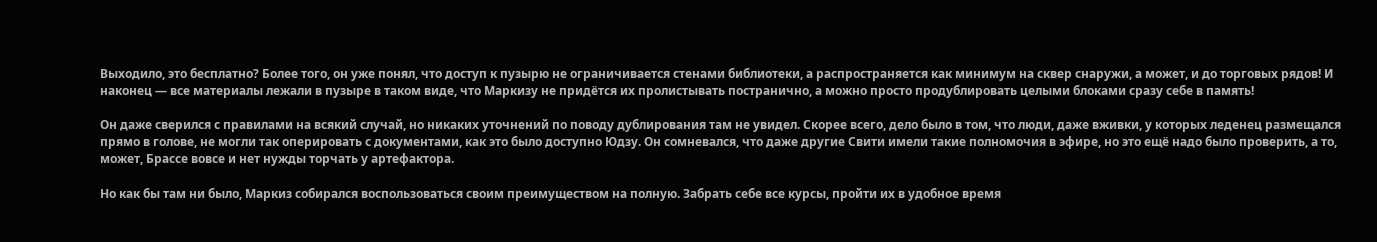Выходило, это бесплатно? Более того, он уже понял, что доступ к пузырю не ограничивается стенами библиотеки, а распространяется как минимум на сквер снаружи, а может, и до торговых рядов! И наконец — все материалы лежали в пузыре в таком виде, что Маркизу не придётся их пролистывать постранично, а можно просто продублировать целыми блоками сразу себе в память!

Он даже сверился с правилами на всякий случай, но никаких уточнений по поводу дублирования там не увидел. Скорее всего, дело было в том, что люди, даже вживки, у которых леденец размещался прямо в голове, не могли так оперировать с документами, как это было доступно Юдзу. Он сомневался, что даже другие Свити имели такие полномочия в эфире, но это ещё надо было проверить, а то, может, Брассе вовсе и нет нужды торчать у артефактора.

Но как бы там ни было, Маркиз собирался воспользоваться своим преимуществом на полную. Забрать себе все курсы, пройти их в удобное время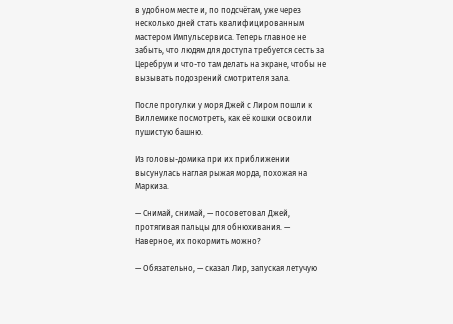в удобном месте и, по подсчётам, уже через несколько дней стать квалифицированным мастером Импульсервиса. Теперь главное не забыть, что людям для доступа требуется сесть за Церебрум и что-то там делать на экране, чтобы не вызывать подозрений смотрителя зала.

После прогулки у моря Джей с Лиром пошли к Виллемике посмотреть, как её кошки освоили пушистую башню.

Из головы-домика при их приближении высунулась наглая рыжая морда, похожая на Маркиза.

— Снимай, снимай, — посоветовал Джей, протягивая пальцы для обнюхивания. — Наверное, их покормить можно?

— Обязательно, — сказал Лир, запуская летучую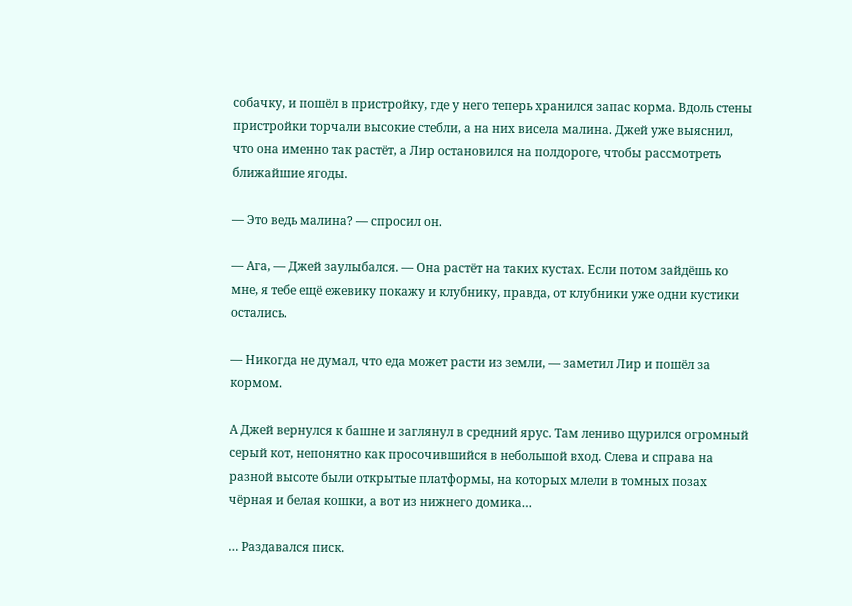собачку, и пошёл в пристройку, где у него теперь хранился запас корма. Вдоль стены пристройки торчали высокие стебли, а на них висела малина. Джей уже выяснил, что она именно так растёт, а Лир остановился на полдороге, чтобы рассмотреть ближайшие ягоды.

— Это ведь малина? — спросил он.

— Ага, — Джей заулыбался. — Она растёт на таких кустах. Если потом зайдёшь ко мне, я тебе ещё ежевику покажу и клубнику, правда, от клубники уже одни кустики остались.

— Никогда не думал, что еда может расти из земли, — заметил Лир и пошёл за кормом.

А Джей вернулся к башне и заглянул в средний ярус. Там лениво щурился огромный серый кот, непонятно как просочившийся в небольшой вход. Слева и справа на разной высоте были открытые платформы, на которых млели в томных позах чёрная и белая кошки, а вот из нижнего домика…

… Раздавался писк.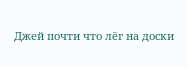Джей почти что лёг на доски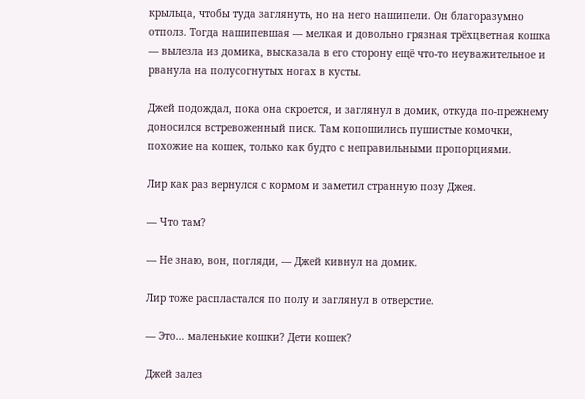крыльца, чтобы туда заглянуть, но на него нашипели. Он благоразумно отполз. Тогда нашипевшая — мелкая и довольно грязная трёхцветная кошка — вылезла из домика, высказала в его сторону ещё что-то неуважительное и рванула на полусогнутых ногах в кусты.

Джей подождал, пока она скроется, и заглянул в домик, откуда по-прежнему доносился встревоженный писк. Там копошились пушистые комочки, похожие на кошек, только как будто с неправильными пропорциями.

Лир как раз вернулся с кормом и заметил странную позу Джея.

— Что там?

— Не знаю, вон, погляди, — Джей кивнул на домик.

Лир тоже распластался по полу и заглянул в отверстие.

— Это… маленькие кошки? Дети кошек?

Джей залез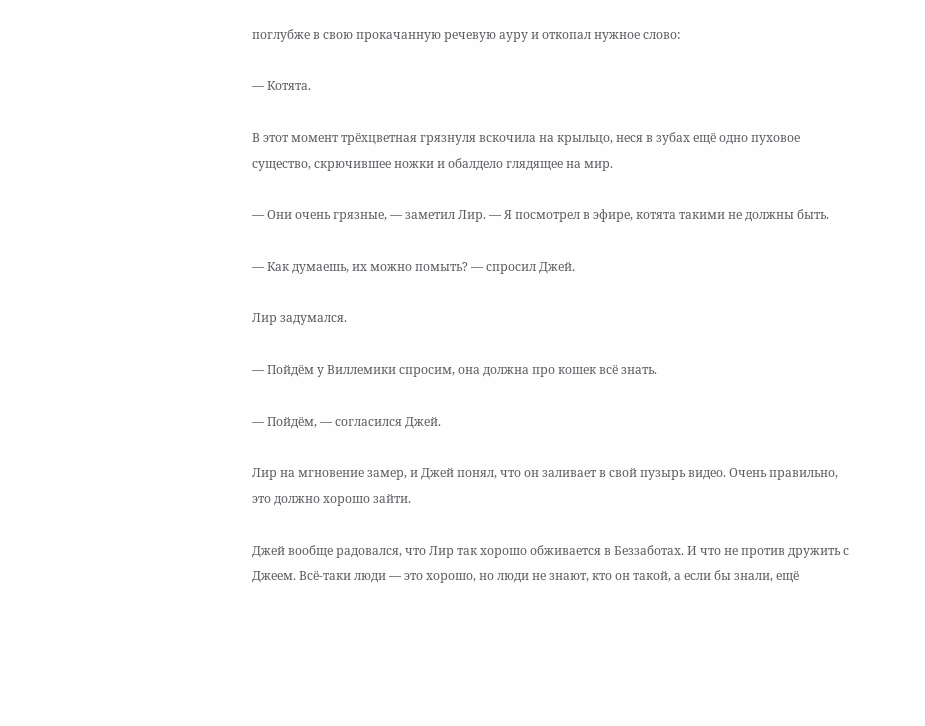поглубже в свою прокачанную речевую ауру и откопал нужное слово:

— Котята.

В этот момент трёхцветная грязнуля вскочила на крыльцо, неся в зубах ещё одно пуховое существо, скрючившее ножки и обалдело глядящее на мир.

— Они очень грязные, — заметил Лир. — Я посмотрел в эфире, котята такими не должны быть.

— Как думаешь, их можно помыть? — спросил Джей.

Лир задумался.

— Пойдём у Виллемики спросим, она должна про кошек всё знать.

— Пойдём, — согласился Джей.

Лир на мгновение замер, и Джей понял, что он заливает в свой пузырь видео. Очень правильно, это должно хорошо зайти.

Джей вообще радовался, что Лир так хорошо обживается в Беззаботах. И что не против дружить с Джеем. Всё-таки люди — это хорошо, но люди не знают, кто он такой, а если бы знали, ещё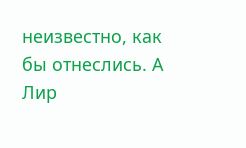неизвестно, как бы отнеслись. А Лир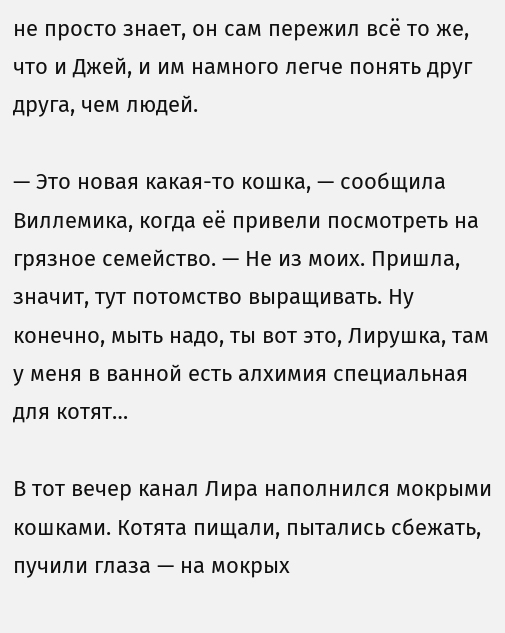не просто знает, он сам пережил всё то же, что и Джей, и им намного легче понять друг друга, чем людей.

— Это новая какая-то кошка, — сообщила Виллемика, когда её привели посмотреть на грязное семейство. — Не из моих. Пришла, значит, тут потомство выращивать. Ну конечно, мыть надо, ты вот это, Лирушка, там у меня в ванной есть алхимия специальная для котят…

В тот вечер канал Лира наполнился мокрыми кошками. Котята пищали, пытались сбежать, пучили глаза — на мокрых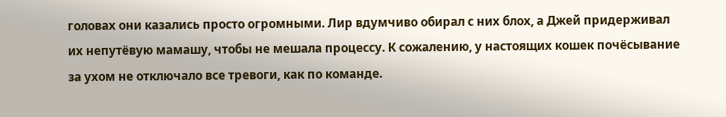головах они казались просто огромными. Лир вдумчиво обирал с них блох, а Джей придерживал их непутёвую мамашу, чтобы не мешала процессу. К сожалению, у настоящих кошек почёсывание за ухом не отключало все тревоги, как по команде.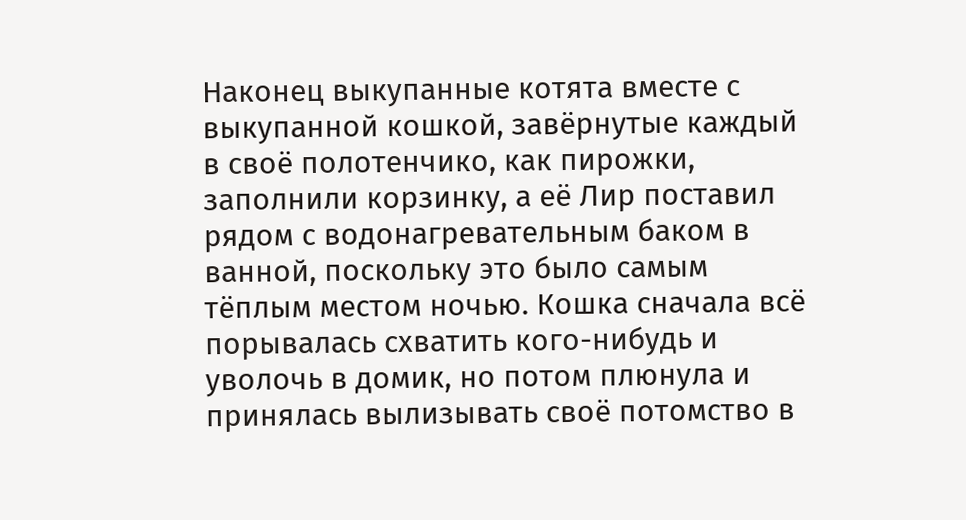Наконец выкупанные котята вместе с выкупанной кошкой, завёрнутые каждый в своё полотенчико, как пирожки, заполнили корзинку, а её Лир поставил рядом с водонагревательным баком в ванной, поскольку это было самым тёплым местом ночью. Кошка сначала всё порывалась схватить кого-нибудь и уволочь в домик, но потом плюнула и принялась вылизывать своё потомство в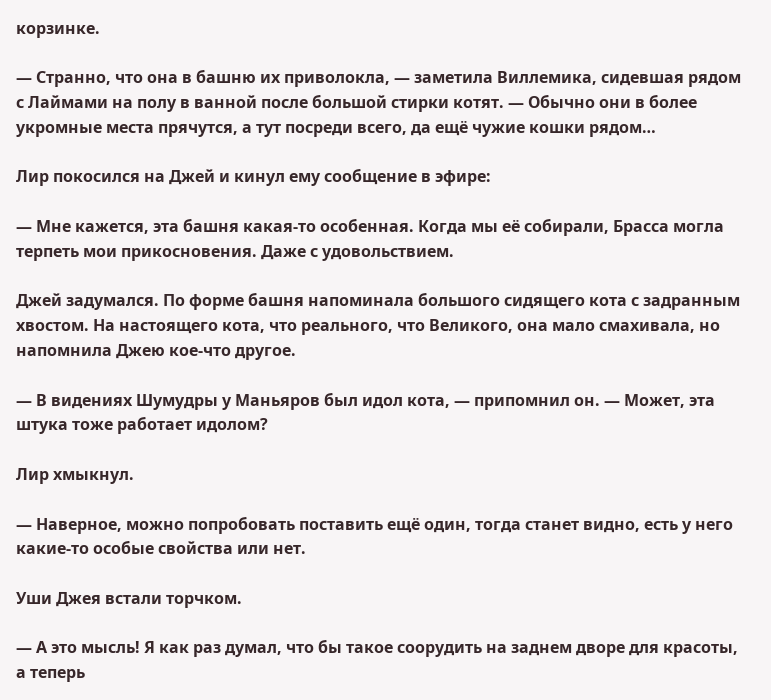корзинке.

— Странно, что она в башню их приволокла, — заметила Виллемика, сидевшая рядом с Лаймами на полу в ванной после большой стирки котят. — Обычно они в более укромные места прячутся, а тут посреди всего, да ещё чужие кошки рядом…

Лир покосился на Джей и кинул ему сообщение в эфире:

— Мне кажется, эта башня какая-то особенная. Когда мы её собирали, Брасса могла терпеть мои прикосновения. Даже с удовольствием.

Джей задумался. По форме башня напоминала большого сидящего кота с задранным хвостом. На настоящего кота, что реального, что Великого, она мало смахивала, но напомнила Джею кое-что другое.

— В видениях Шумудры у Маньяров был идол кота, — припомнил он. — Может, эта штука тоже работает идолом?

Лир хмыкнул.

— Наверное, можно попробовать поставить ещё один, тогда станет видно, есть у него какие-то особые свойства или нет.

Уши Джея встали торчком.

— А это мысль! Я как раз думал, что бы такое соорудить на заднем дворе для красоты, а теперь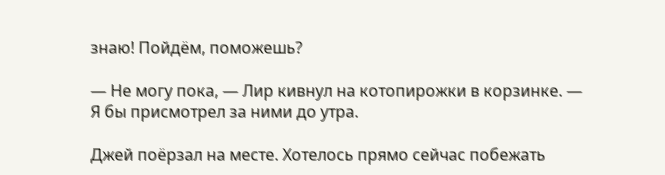знаю! Пойдём, поможешь?

— Не могу пока, — Лир кивнул на котопирожки в корзинке. — Я бы присмотрел за ними до утра.

Джей поёрзал на месте. Хотелось прямо сейчас побежать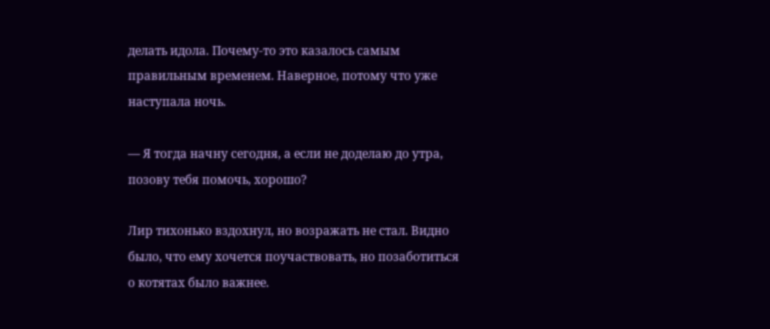делать идола. Почему-то это казалось самым правильным временем. Наверное, потому что уже наступала ночь.

— Я тогда начну сегодня, а если не доделаю до утра, позову тебя помочь, хорошо?

Лир тихонько вздохнул, но возражать не стал. Видно было, что ему хочется поучаствовать, но позаботиться о котятах было важнее.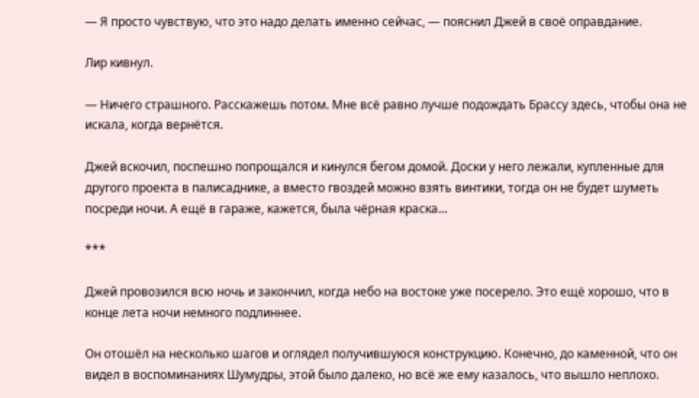— Я просто чувствую, что это надо делать именно сейчас, — пояснил Джей в своё оправдание.

Лир кивнул.

— Ничего страшного. Расскажешь потом. Мне всё равно лучше подождать Брассу здесь, чтобы она не искала, когда вернётся.

Джей вскочил, поспешно попрощался и кинулся бегом домой. Доски у него лежали, купленные для другого проекта в палисаднике, а вместо гвоздей можно взять винтики, тогда он не будет шуметь посреди ночи. А ещё в гараже, кажется, была чёрная краска…

***

Джей провозился всю ночь и закончил, когда небо на востоке уже посерело. Это ещё хорошо, что в конце лета ночи немного подлиннее.

Он отошёл на несколько шагов и оглядел получившуюся конструкцию. Конечно, до каменной, что он видел в воспоминаниях Шумудры, этой было далеко, но всё же ему казалось, что вышло неплохо.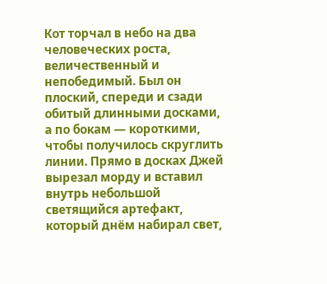Кот торчал в небо на два человеческих роста, величественный и непобедимый. Был он плоский, спереди и сзади обитый длинными досками, а по бокам — короткими, чтобы получилось скруглить линии. Прямо в досках Джей вырезал морду и вставил внутрь небольшой светящийся артефакт, который днём набирал свет,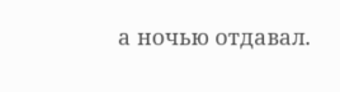а ночью отдавал.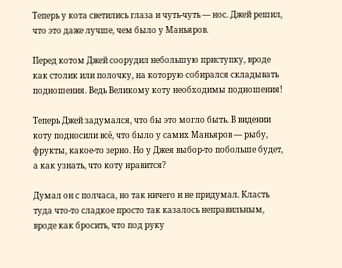Теперь у кота светились глаза и чуть-чуть — нос. Джей решил, что это даже лучше, чем было у Маньяров.

Перед котом Джей соорудил небольшую приступку, вроде как столик или полочку, на которую собирался складывать подношения. Ведь Великому коту необходимы подношения!

Теперь Джей задумался, что бы это могло быть. В видении коту подносили всё, что было у самих Маньяров — рыбу, фрукты, какое-то зерно. Но у Джея выбор-то побольше будет, а как узнать, что коту нравится?

Думал он с полчаса, но так ничего и не придумал. Класть туда что-то сладкое просто так казалось неправильным, вроде как бросить, что под руку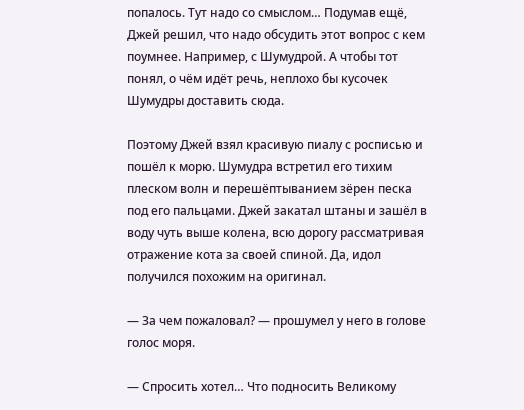попалось. Тут надо со смыслом… Подумав ещё, Джей решил, что надо обсудить этот вопрос с кем поумнее. Например, с Шумудрой. А чтобы тот понял, о чём идёт речь, неплохо бы кусочек Шумудры доставить сюда.

Поэтому Джей взял красивую пиалу с росписью и пошёл к морю. Шумудра встретил его тихим плеском волн и перешёптыванием зёрен песка под его пальцами. Джей закатал штаны и зашёл в воду чуть выше колена, всю дорогу рассматривая отражение кота за своей спиной. Да, идол получился похожим на оригинал.

— За чем пожаловал? — прошумел у него в голове голос моря.

— Спросить хотел… Что подносить Великому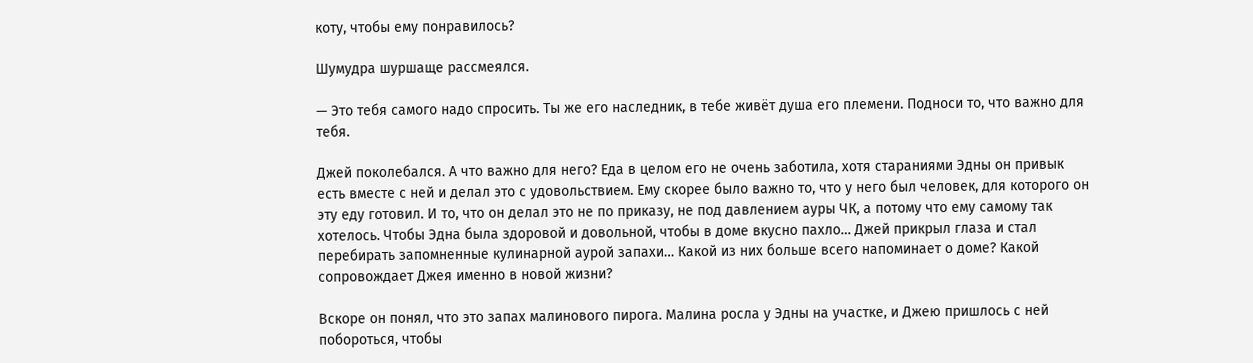коту, чтобы ему понравилось?

Шумудра шуршаще рассмеялся.

— Это тебя самого надо спросить. Ты же его наследник, в тебе живёт душа его племени. Подноси то, что важно для тебя.

Джей поколебался. А что важно для него? Еда в целом его не очень заботила, хотя стараниями Эдны он привык есть вместе с ней и делал это с удовольствием. Ему скорее было важно то, что у него был человек, для которого он эту еду готовил. И то, что он делал это не по приказу, не под давлением ауры ЧК, а потому что ему самому так хотелось. Чтобы Эдна была здоровой и довольной, чтобы в доме вкусно пахло… Джей прикрыл глаза и стал перебирать запомненные кулинарной аурой запахи… Какой из них больше всего напоминает о доме? Какой сопровождает Джея именно в новой жизни?

Вскоре он понял, что это запах малинового пирога. Малина росла у Эдны на участке, и Джею пришлось с ней побороться, чтобы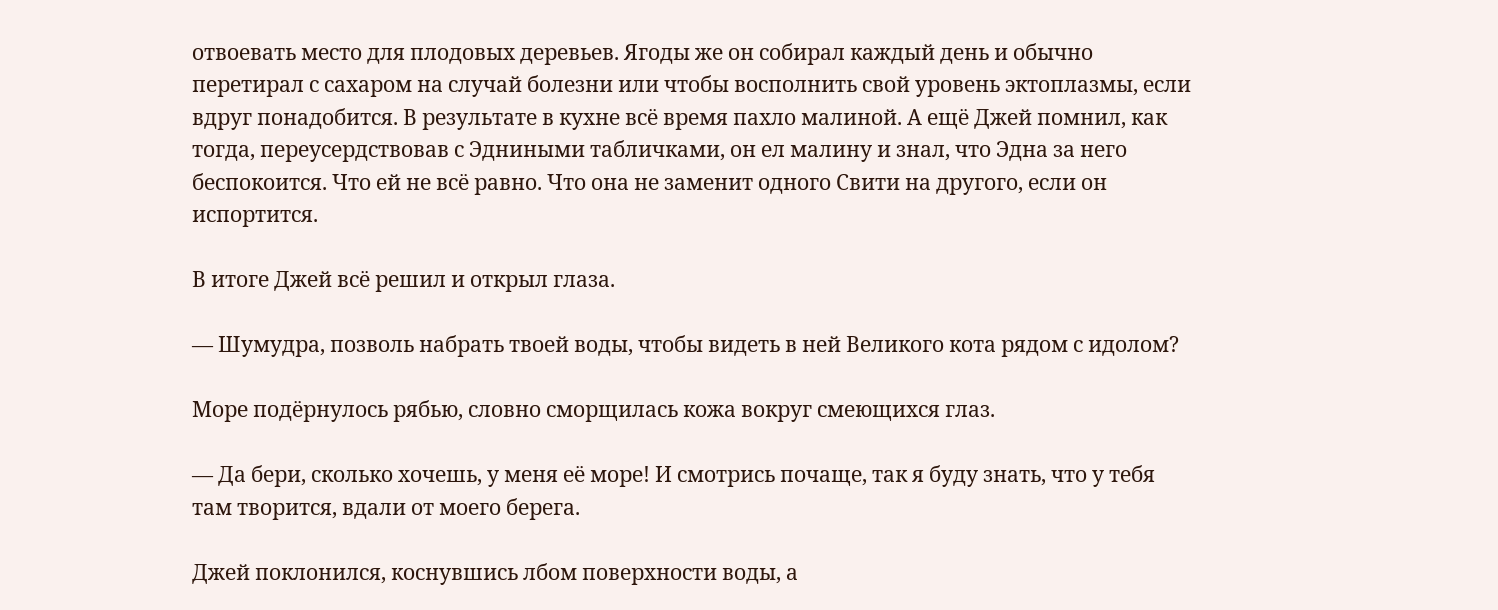отвоевать место для плодовых деревьев. Ягоды же он собирал каждый день и обычно перетирал с сахаром на случай болезни или чтобы восполнить свой уровень эктоплазмы, если вдруг понадобится. В результате в кухне всё время пахло малиной. А ещё Джей помнил, как тогда, переусердствовав с Эдниными табличками, он ел малину и знал, что Эдна за него беспокоится. Что ей не всё равно. Что она не заменит одного Свити на другого, если он испортится.

В итоге Джей всё решил и открыл глаза.

— Шумудра, позволь набрать твоей воды, чтобы видеть в ней Великого кота рядом с идолом?

Море подёрнулось рябью, словно сморщилась кожа вокруг смеющихся глаз.

— Да бери, сколько хочешь, у меня её море! И смотрись почаще, так я буду знать, что у тебя там творится, вдали от моего берега.

Джей поклонился, коснувшись лбом поверхности воды, а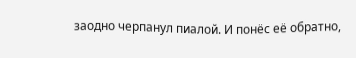заодно черпанул пиалой. И понёс её обратно,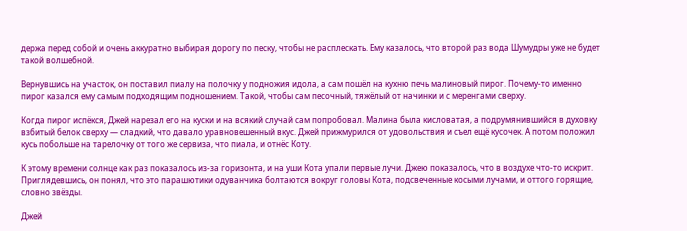держа перед собой и очень аккуратно выбирая дорогу по песку, чтобы не расплескать. Ему казалось, что второй раз вода Шумудры уже не будет такой волшебной.

Вернувшись на участок, он поставил пиалу на полочку у подножия идола, а сам пошёл на кухню печь малиновый пирог. Почему-то именно пирог казался ему самым подходящим подношением. Такой, чтобы сам песочный, тяжёлый от начинки и с меренгами сверху.

Когда пирог испёкся, Джей нарезал его на куски и на всякий случай сам попробовал. Малина была кисловатая, а подрумянившийся в духовку взбитый белок сверху — сладкий, что давало уравновешенный вкус. Джей прижмурился от удовольствия и съел ещё кусочек. А потом положил кусь побольше на тарелочку от того же сервиза, что пиала, и отнёс Коту.

К этому времени солнце как раз показалось из-за горизонта, и на уши Кота упали первые лучи. Джею показалось, что в воздухе что-то искрит. Приглядевшись, он понял, что это парашютики одуванчика болтаются вокруг головы Кота, подсвеченные косыми лучами, и оттого горящие, словно звёзды.

Джей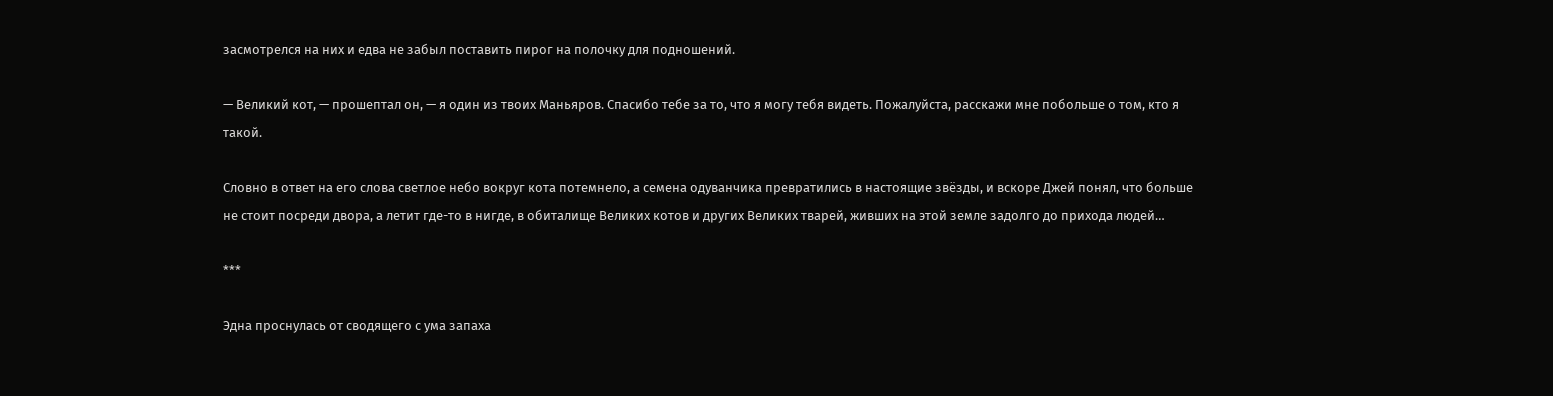засмотрелся на них и едва не забыл поставить пирог на полочку для подношений.

— Великий кот, — прошептал он, — я один из твоих Маньяров. Спасибо тебе за то, что я могу тебя видеть. Пожалуйста, расскажи мне побольше о том, кто я такой.

Словно в ответ на его слова светлое небо вокруг кота потемнело, а семена одуванчика превратились в настоящие звёзды, и вскоре Джей понял, что больше не стоит посреди двора, а летит где-то в нигде, в обиталище Великих котов и других Великих тварей, живших на этой земле задолго до прихода людей…

***

Эдна проснулась от сводящего с ума запаха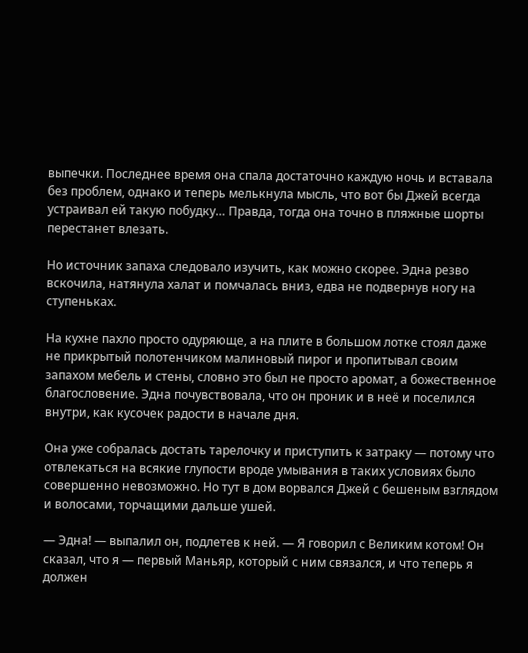выпечки. Последнее время она спала достаточно каждую ночь и вставала без проблем, однако и теперь мелькнула мысль, что вот бы Джей всегда устраивал ей такую побудку… Правда, тогда она точно в пляжные шорты перестанет влезать.

Но источник запаха следовало изучить, как можно скорее. Эдна резво вскочила, натянула халат и помчалась вниз, едва не подвернув ногу на ступеньках.

На кухне пахло просто одуряюще, а на плите в большом лотке стоял даже не прикрытый полотенчиком малиновый пирог и пропитывал своим запахом мебель и стены, словно это был не просто аромат, а божественное благословение. Эдна почувствовала, что он проник и в неё и поселился внутри, как кусочек радости в начале дня.

Она уже собралась достать тарелочку и приступить к затраку — потому что отвлекаться на всякие глупости вроде умывания в таких условиях было совершенно невозможно. Но тут в дом ворвался Джей с бешеным взглядом и волосами, торчащими дальше ушей.

— Эдна! — выпалил он, подлетев к ней. — Я говорил с Великим котом! Он сказал, что я — первый Маньяр, который с ним связался, и что теперь я должен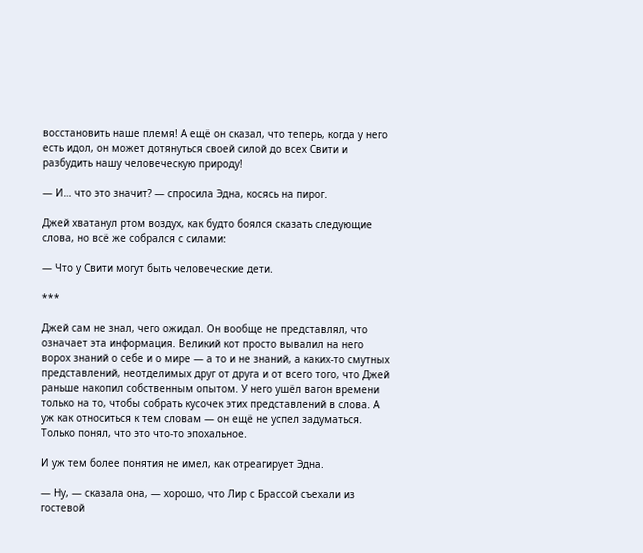восстановить наше племя! А ещё он сказал, что теперь, когда у него есть идол, он может дотянуться своей силой до всех Свити и разбудить нашу человеческую природу!

— И… что это значит? — спросила Эдна, косясь на пирог.

Джей хватанул ртом воздух, как будто боялся сказать следующие слова, но всё же собрался с силами:

— Что у Свити могут быть человеческие дети.

***

Джей сам не знал, чего ожидал. Он вообще не представлял, что означает эта информация. Великий кот просто вывалил на него ворох знаний о себе и о мире — а то и не знаний, а каких-то смутных представлений, неотделимых друг от друга и от всего того, что Джей раньше накопил собственным опытом. У него ушёл вагон времени только на то, чтобы собрать кусочек этих представлений в слова. А уж как относиться к тем словам — он ещё не успел задуматься. Только понял, что это что-то эпохальное.

И уж тем более понятия не имел, как отреагирует Эдна.

— Ну, — сказала она, — хорошо, что Лир с Брассой съехали из гостевой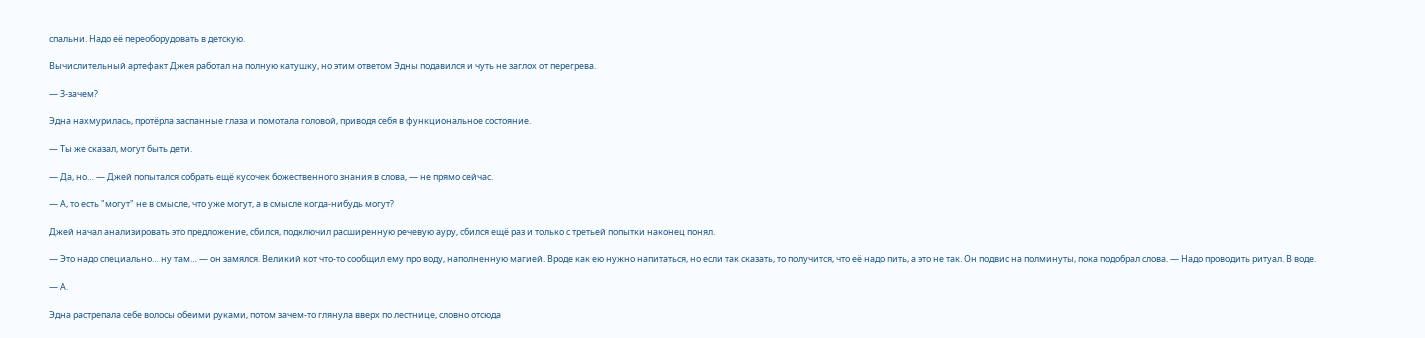спальни. Надо её переоборудовать в детскую.

Вычислительный артефакт Джея работал на полную катушку, но этим ответом Эдны подавился и чуть не заглох от перегрева.

— З-зачем?

Эдна нахмурилась, протёрла заспанные глаза и помотала головой, приводя себя в функциональное состояние.

— Ты же сказал, могут быть дети.

— Да, но… — Джей попытался собрать ещё кусочек божественного знания в слова, — не прямо сейчас.

— А, то есть "могут" не в смысле, что уже могут, а в смысле когда-нибудь могут?

Джей начал анализировать это предложение, сбился, подключил расширенную речевую ауру, сбился ещё раз и только с третьей попытки наконец понял.

— Это надо специально… ну там… — он замялся. Великий кот что-то сообщил ему про воду, наполненную магией. Вроде как ею нужно напитаться, но если так сказать, то получится, что её надо пить, а это не так. Он подвис на полминуты, пока подобрал слова. — Надо проводить ритуал. В воде.

— А.

Эдна растрепала себе волосы обеими руками, потом зачем-то глянула вверх по лестнице, словно отсюда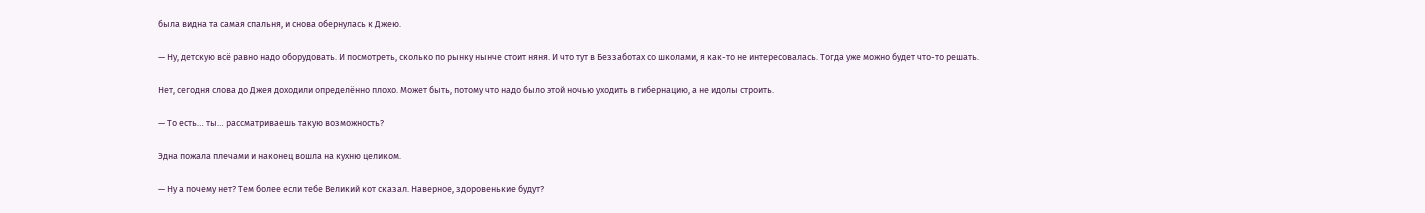была видна та самая спальня, и снова обернулась к Джею.

— Ну, детскую всё равно надо оборудовать. И посмотреть, сколько по рынку нынче стоит няня. И что тут в Беззаботах со школами, я как-то не интересовалась. Тогда уже можно будет что-то решать.

Нет, сегодня слова до Джея доходили определённо плохо. Может быть, потому что надо было этой ночью уходить в гибернацию, а не идолы строить.

— То есть… ты… рассматриваешь такую возможность?

Эдна пожала плечами и наконец вошла на кухню целиком.

— Ну а почему нет? Тем более если тебе Великий кот сказал. Наверное, здоровенькие будут?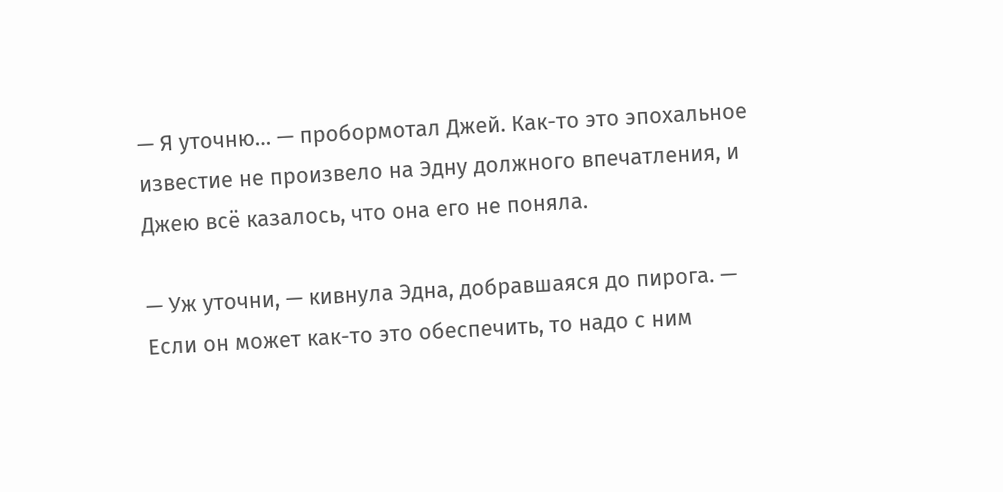— Я уточню… — пробормотал Джей. Как-то это эпохальное известие не произвело на Эдну должного впечатления, и Джею всё казалось, что она его не поняла.

— Уж уточни, — кивнула Эдна, добравшаяся до пирога. — Если он может как-то это обеспечить, то надо с ним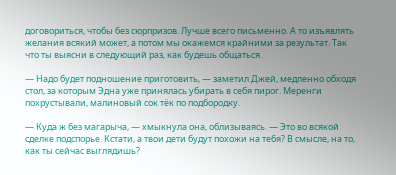договориться, чтобы без сюрпризов. Лучше всего письменно. А то изъявлять желания всякий может, а потом мы окажемся крайними за результат. Так что ты выясни в следующий раз, как будешь общаться.

— Надо будет подношение приготовить, — заметил Джей, медленно обходя стол, за которым Эдна уже принялась убирать в себя пирог. Меренги похрустывали, малиновый сок тёк по подбородку.

— Куда ж без магарыча, — хмыкнула она, облизываясь. — Это во всякой сделке подспорье. Кстати, а твои дети будут похожи на тебя? В смысле, на то, как ты сейчас выглядишь?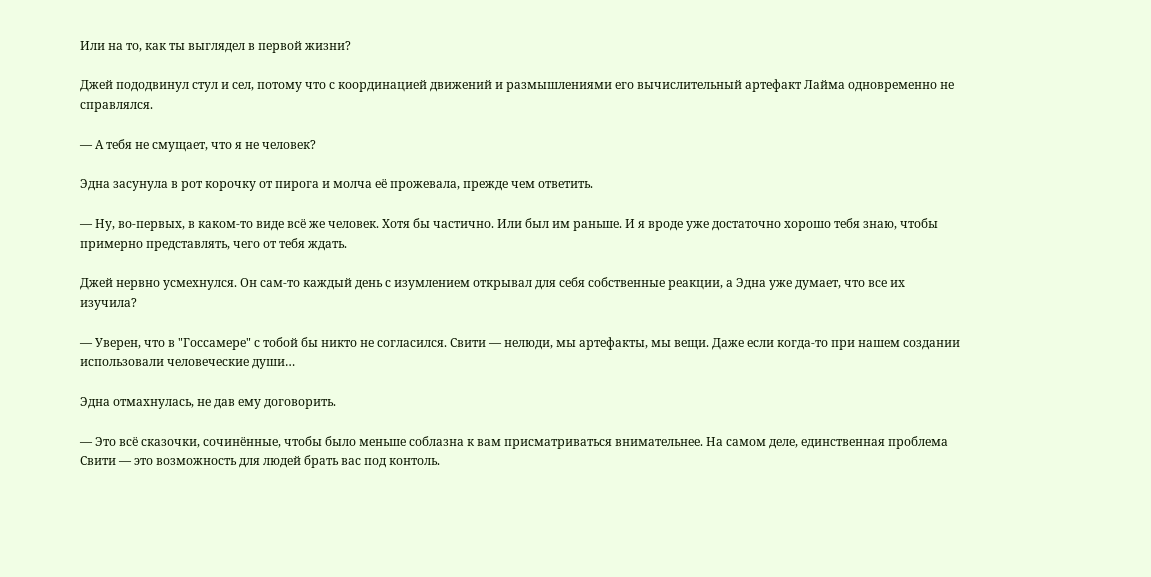Или на то, как ты выглядел в первой жизни?

Джей пододвинул стул и сел, потому что с координацией движений и размышлениями его вычислительный артефакт Лайма одновременно не справлялся.

— А тебя не смущает, что я не человек?

Эдна засунула в рот корочку от пирога и молча её прожевала, прежде чем ответить.

— Ну, во-первых, в каком-то виде всё же человек. Хотя бы частично. Или был им раньше. И я вроде уже достаточно хорошо тебя знаю, чтобы примерно представлять, чего от тебя ждать.

Джей нервно усмехнулся. Он сам-то каждый день с изумлением открывал для себя собственные реакции, а Эдна уже думает, что все их изучила?

— Уверен, что в "Госсамере" с тобой бы никто не согласился. Свити — нелюди, мы артефакты, мы вещи. Даже если когда-то при нашем создании использовали человеческие души…

Эдна отмахнулась, не дав ему договорить.

— Это всё сказочки, сочинённые, чтобы было меньше соблазна к вам присматриваться внимательнее. На самом деле, единственная проблема Свити — это возможность для людей брать вас под контоль.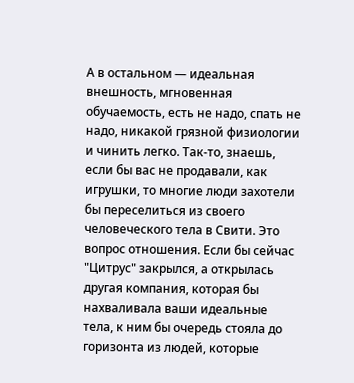А в остальном — идеальная внешность, мгновенная обучаемость, есть не надо, спать не надо, никакой грязной физиологии и чинить легко. Так-то, знаешь, если бы вас не продавали, как игрушки, то многие люди захотели бы переселиться из своего человеческого тела в Свити. Это вопрос отношения. Если бы сейчас "Цитрус" закрылся, а открылась другая компания, которая бы нахваливала ваши идеальные тела, к ним бы очередь стояла до горизонта из людей, которые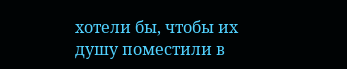хотели бы, чтобы их душу поместили в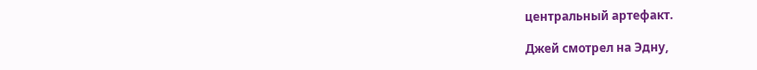центральный артефакт.

Джей смотрел на Эдну,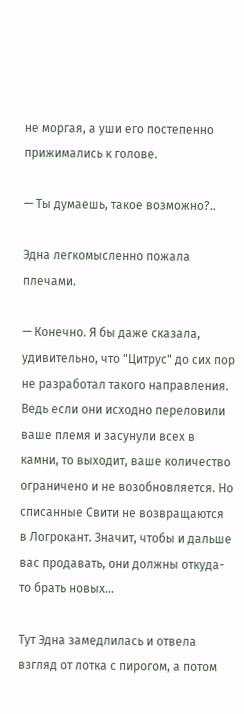не моргая, а уши его постепенно прижимались к голове.

— Ты думаешь, такое возможно?..

Эдна легкомысленно пожала плечами.

— Конечно. Я бы даже сказала, удивительно, что "Цитрус" до сих пор не разработал такого направления. Ведь если они исходно переловили ваше племя и засунули всех в камни, то выходит, ваше количество ограничено и не возобновляется. Но списанные Свити не возвращаются в Логрокант. Значит, чтобы и дальше вас продавать, они должны откуда-то брать новых…

Тут Эдна замедлилась и отвела взгляд от лотка с пирогом, а потом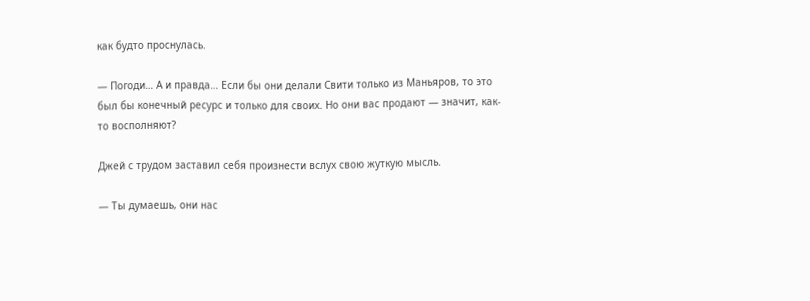как будто проснулась.

— Погоди… А и правда… Если бы они делали Свити только из Маньяров, то это был бы конечный ресурс и только для своих. Но они вас продают — значит, как-то восполняют?

Джей с трудом заставил себя произнести вслух свою жуткую мысль.

— Ты думаешь, они нас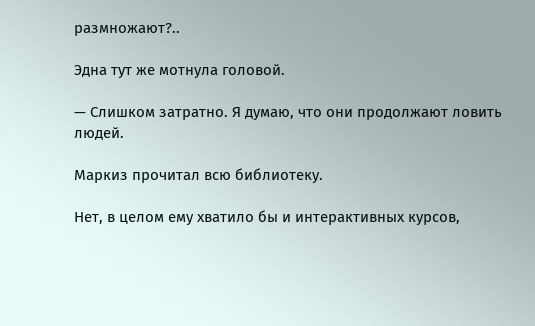размножают?..

Эдна тут же мотнула головой.

— Слишком затратно. Я думаю, что они продолжают ловить людей.

Маркиз прочитал всю библиотеку.

Нет, в целом ему хватило бы и интерактивных курсов,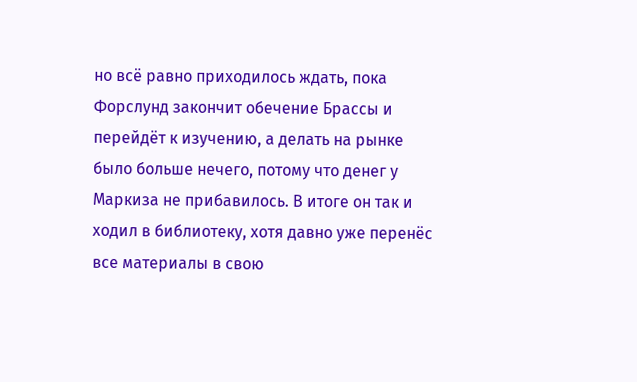но всё равно приходилось ждать, пока Форслунд закончит обечение Брассы и перейдёт к изучению, а делать на рынке было больше нечего, потому что денег у Маркиза не прибавилось. В итоге он так и ходил в библиотеку, хотя давно уже перенёс все материалы в свою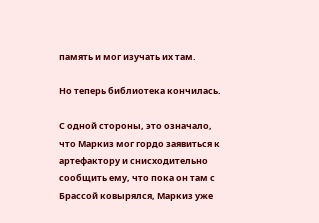память и мог изучать их там.

Но теперь библиотека кончилась.

С одной стороны, это означало, что Маркиз мог гордо заявиться к артефактору и снисходительно сообщить ему, что пока он там с Брассой ковырялся, Маркиз уже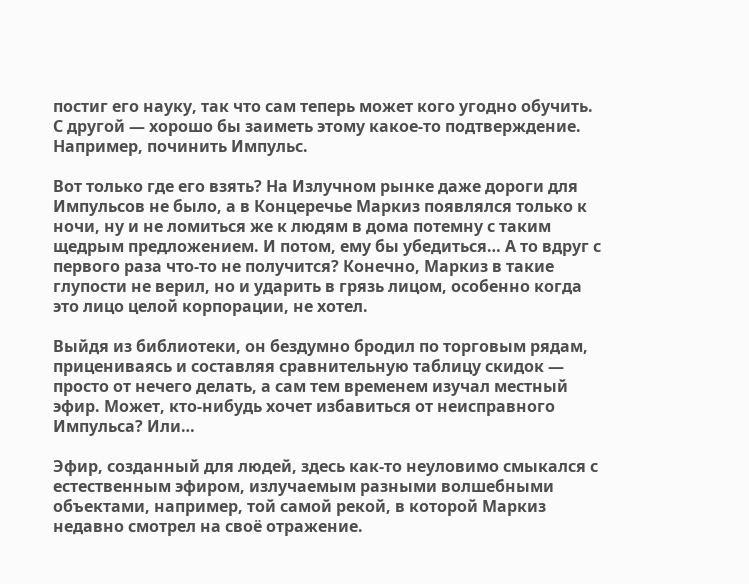постиг его науку, так что сам теперь может кого угодно обучить. С другой — хорошо бы заиметь этому какое-то подтверждение. Например, починить Импульс.

Вот только где его взять? На Излучном рынке даже дороги для Импульсов не было, а в Концеречье Маркиз появлялся только к ночи, ну и не ломиться же к людям в дома потемну с таким щедрым предложением. И потом, ему бы убедиться… А то вдруг с первого раза что-то не получится? Конечно, Маркиз в такие глупости не верил, но и ударить в грязь лицом, особенно когда это лицо целой корпорации, не хотел.

Выйдя из библиотеки, он бездумно бродил по торговым рядам, прицениваясь и составляя сравнительную таблицу скидок — просто от нечего делать, а сам тем временем изучал местный эфир. Может, кто-нибудь хочет избавиться от неисправного Импульса? Или…

Эфир, созданный для людей, здесь как-то неуловимо смыкался с естественным эфиром, излучаемым разными волшебными объектами, например, той самой рекой, в которой Маркиз недавно смотрел на своё отражение.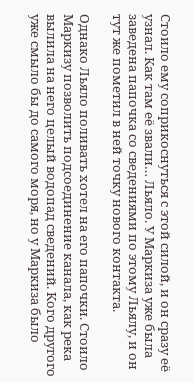Стоило ему соприкоснуться с этой силой, и он сразу её узнал. Как там её звали… Льяло. У Маркиза уже была заведена папочка со сведениями по этому Льялу, и он тут же пометил в ней точку нового контакта.

Однако Льяло поливать хотел на его папочки. Стоило Маркизу позволить подсоединение канала, как река вылила на него целый водопад сведений. Кого другого уже смыло бы до самого моря, но у Маркиза было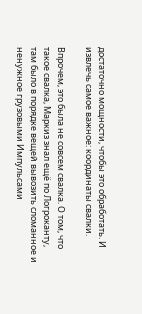достаточно мощности, чтобы это обработать. И извлечь самое важное: координаты свалки.

Впрочем, это была не совсем свалка. О том, что такое свалка, Маркиз знал ещё по Логроканту, там было в порядке вещей вывозить сломанное и ненужное грузовыми Импульсами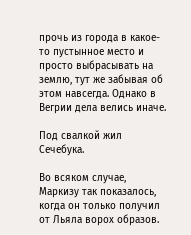прочь из города в какое-то пустынное место и просто выбрасывать на землю, тут же забывая об этом навсегда. Однако в Вегрии дела велись иначе.

Под свалкой жил Сечебука.

Во всяком случае, Маркизу так показалось, когда он только получил от Льяла ворох образов.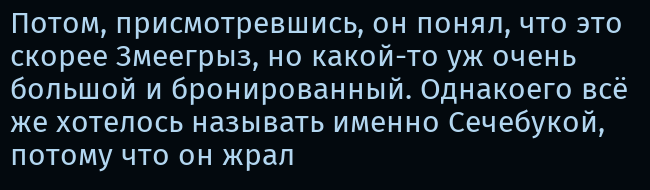Потом, присмотревшись, он понял, что это скорее Змеегрыз, но какой-то уж очень большой и бронированный. Однакоего всё же хотелось называть именно Сечебукой, потому что он жрал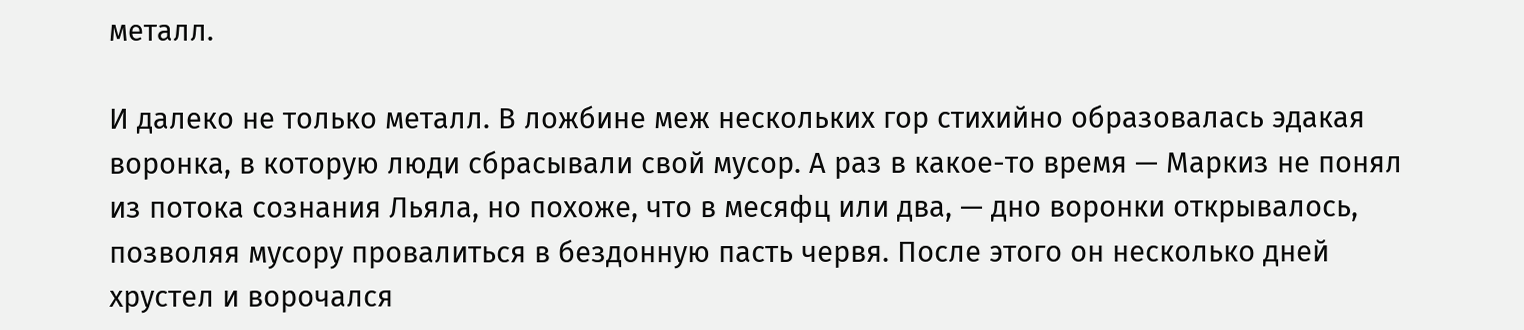металл.

И далеко не только металл. В ложбине меж нескольких гор стихийно образовалась эдакая воронка, в которую люди сбрасывали свой мусор. А раз в какое-то время — Маркиз не понял из потока сознания Льяла, но похоже, что в месяфц или два, — дно воронки открывалось, позволяя мусору провалиться в бездонную пасть червя. После этого он несколько дней хрустел и ворочался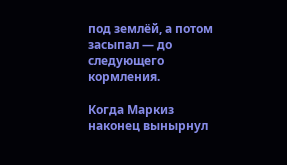под землёй, а потом засыпал — до следующего кормления.

Когда Маркиз наконец вынырнул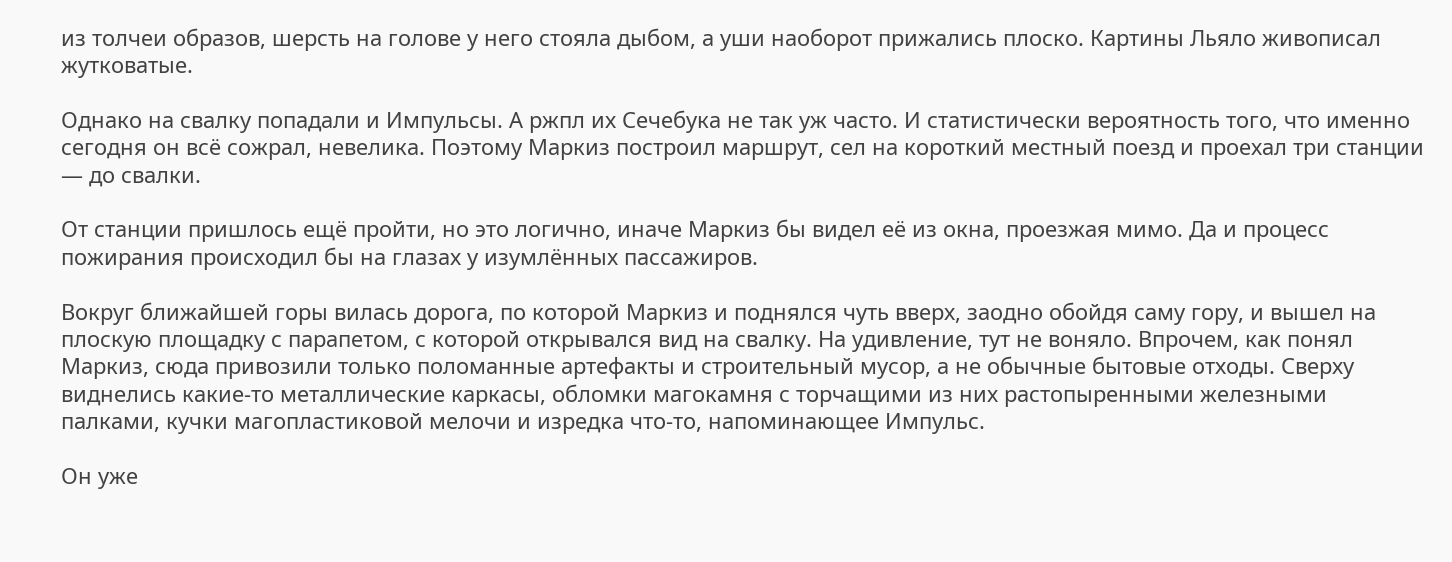из толчеи образов, шерсть на голове у него стояла дыбом, а уши наоборот прижались плоско. Картины Льяло живописал жутковатые.

Однако на свалку попадали и Импульсы. А ржпл их Сечебука не так уж часто. И статистически вероятность того, что именно сегодня он всё сожрал, невелика. Поэтому Маркиз построил маршрут, сел на короткий местный поезд и проехал три станции — до свалки.

От станции пришлось ещё пройти, но это логично, иначе Маркиз бы видел её из окна, проезжая мимо. Да и процесс пожирания происходил бы на глазах у изумлённых пассажиров.

Вокруг ближайшей горы вилась дорога, по которой Маркиз и поднялся чуть вверх, заодно обойдя саму гору, и вышел на плоскую площадку с парапетом, с которой открывался вид на свалку. На удивление, тут не воняло. Впрочем, как понял Маркиз, сюда привозили только поломанные артефакты и строительный мусор, а не обычные бытовые отходы. Сверху виднелись какие-то металлические каркасы, обломки магокамня с торчащими из них растопыренными железными палками, кучки магопластиковой мелочи и изредка что-то, напоминающее Импульс.

Он уже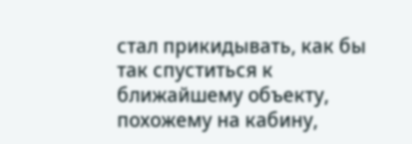стал прикидывать, как бы так спуститься к ближайшему объекту, похожему на кабину,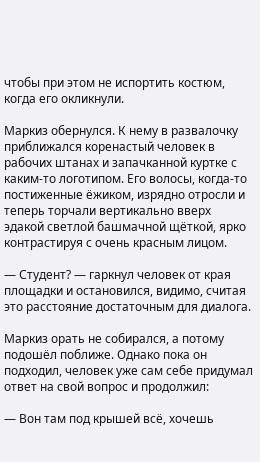чтобы при этом не испортить костюм, когда его окликнули.

Маркиз обернулся. К нему в развалочку приближался коренастый человек в рабочих штанах и запачканной куртке с каким-то логотипом. Его волосы, когда-то постиженные ёжиком, изрядно отросли и теперь торчали вертикально вверх эдакой светлой башмачной щёткой, ярко контрастируя с очень красным лицом.

— Студент? — гаркнул человек от края площадки и остановился, видимо, считая это расстояние достаточным для диалога.

Маркиз орать не собирался, а потому подошёл поближе. Однако пока он подходил, человек уже сам себе придумал ответ на свой вопрос и продолжил:

— Вон там под крышей всё, хочешь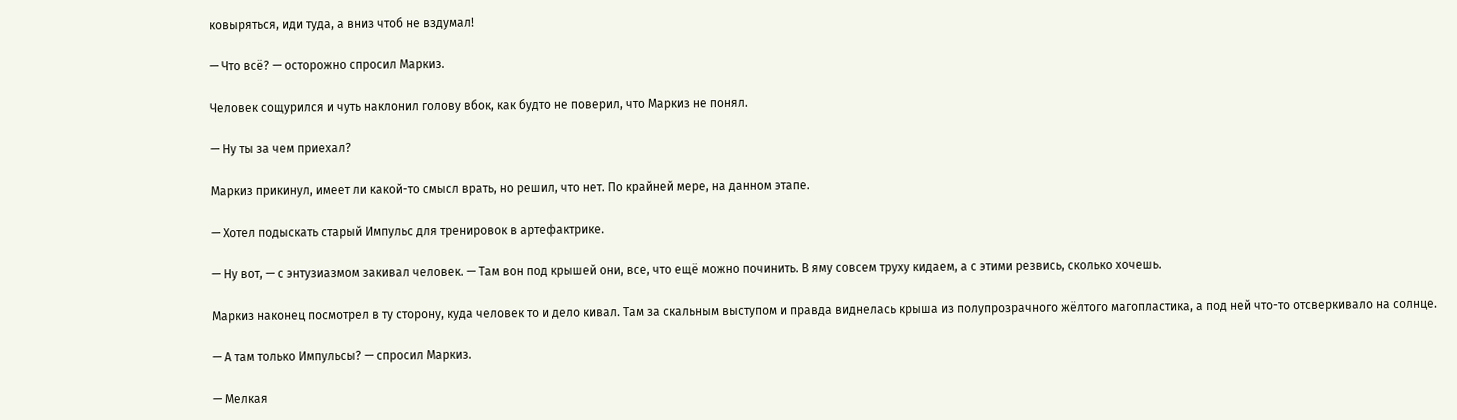ковыряться, иди туда, а вниз чтоб не вздумал!

— Что всё? — осторожно спросил Маркиз.

Человек сощурился и чуть наклонил голову вбок, как будто не поверил, что Маркиз не понял.

— Ну ты за чем приехал?

Маркиз прикинул, имеет ли какой-то смысл врать, но решил, что нет. По крайней мере, на данном этапе.

— Хотел подыскать старый Импульс для тренировок в артефактрике.

— Ну вот, — с энтузиазмом закивал человек. — Там вон под крышей они, все, что ещё можно починить. В яму совсем труху кидаем, а с этими резвись, сколько хочешь.

Маркиз наконец посмотрел в ту сторону, куда человек то и дело кивал. Там за скальным выступом и правда виднелась крыша из полупрозрачного жёлтого магопластика, а под ней что-то отсверкивало на солнце.

— А там только Импульсы? — спросил Маркиз.

— Мелкая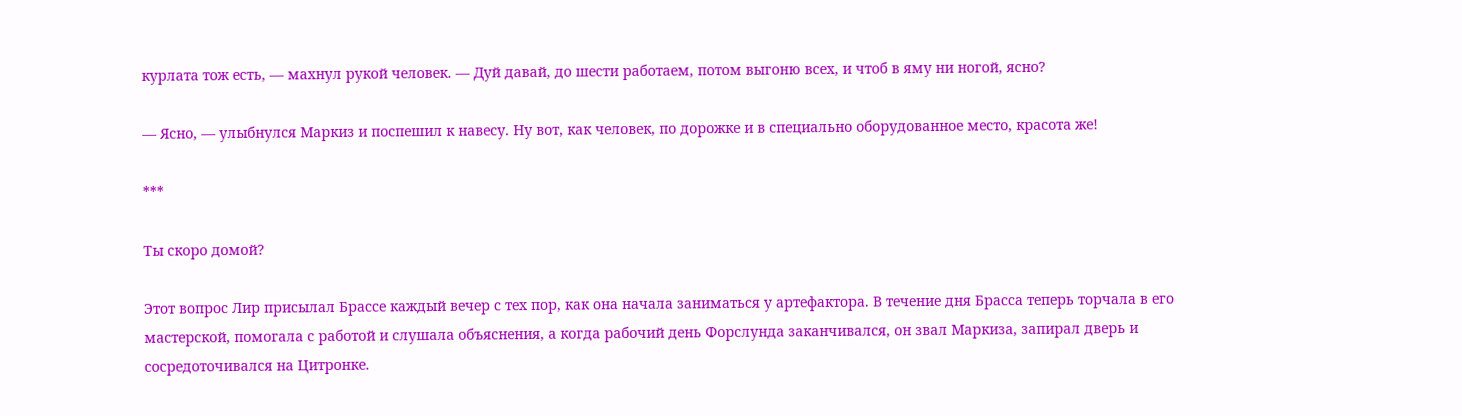курлата тож есть, — махнул рукой человек. — Дуй давай, до шести работаем, потом выгоню всех, и чтоб в яму ни ногой, ясно?

— Ясно, — улыбнулся Маркиз и поспешил к навесу. Ну вот, как человек, по дорожке и в специально оборудованное место, красота же!

***

Ты скоро домой?

Этот вопрос Лир присылал Брассе каждый вечер с тех пор, как она начала заниматься у артефактора. В течение дня Брасса теперь торчала в его мастерской, помогала с работой и слушала объяснения, а когда рабочий день Форслунда заканчивался, он звал Маркиза, запирал дверь и сосредоточивался на Цитронке.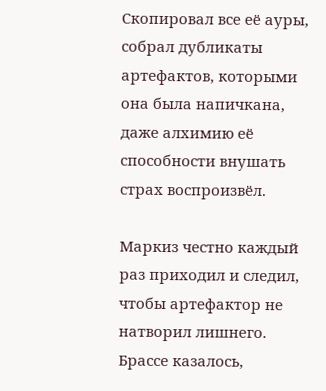Скопировал все её ауры, собрал дубликаты артефактов, которыми она была напичкана, даже алхимию её способности внушать страх воспроизвёл.

Маркиз честно каждый раз приходил и следил, чтобы артефактор не натворил лишнего. Брассе казалось,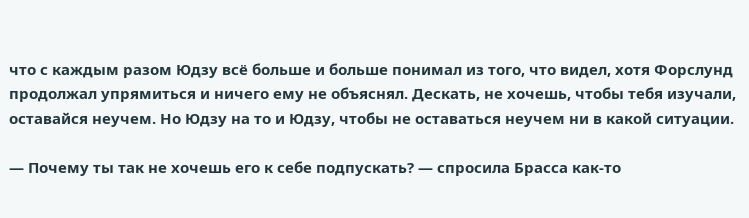что с каждым разом Юдзу всё больше и больше понимал из того, что видел, хотя Форслунд продолжал упрямиться и ничего ему не объяснял. Дескать, не хочешь, чтобы тебя изучали, оставайся неучем. Но Юдзу на то и Юдзу, чтобы не оставаться неучем ни в какой ситуации.

— Почему ты так не хочешь его к себе подпускать? — спросила Брасса как-то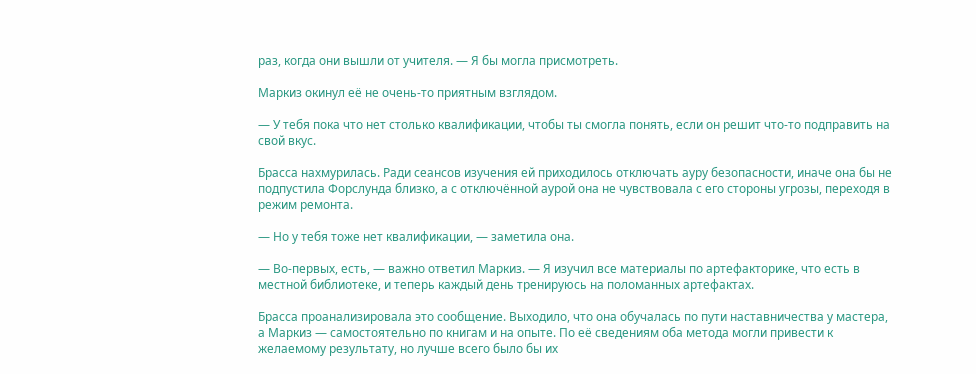раз, когда они вышли от учителя. — Я бы могла присмотреть.

Маркиз окинул её не очень-то приятным взглядом.

— У тебя пока что нет столько квалификации, чтобы ты смогла понять, если он решит что-то подправить на свой вкус.

Брасса нахмурилась. Ради сеансов изучения ей приходилось отключать ауру безопасности, иначе она бы не подпустила Форслунда близко, а с отключённой аурой она не чувствовала с его стороны угрозы, переходя в режим ремонта.

— Но у тебя тоже нет квалификации, — заметила она.

— Во-первых, есть, — важно ответил Маркиз. — Я изучил все материалы по артефакторике, что есть в местной библиотеке, и теперь каждый день тренируюсь на поломанных артефактах.

Брасса проанализировала это сообщение. Выходило, что она обучалась по пути наставничества у мастера, а Маркиз — самостоятельно по книгам и на опыте. По её сведениям оба метода могли привести к желаемому результату, но лучше всего было бы их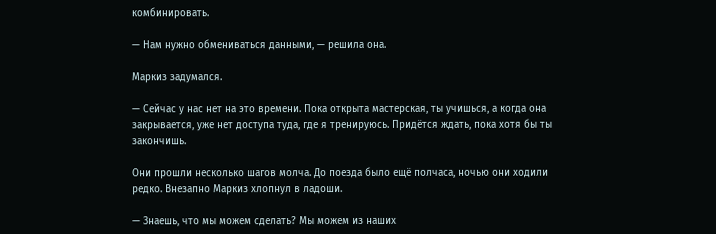комбинировать.

— Нам нужно обмениваться данными, — решила она.

Маркиз задумался.

— Сейчас у нас нет на это времени. Пока открыта мастерская, ты учишься, а когда она закрывается, уже нет доступа туда, где я тренируюсь. Придётся ждать, пока хотя бы ты закончишь.

Они прошли несколько шагов молча. До поезда было ещё полчаса, ночью они ходили редко. Внезапно Маркиз хлопнул в ладоши.

— Знаешь, что мы можем сделать? Мы можем из наших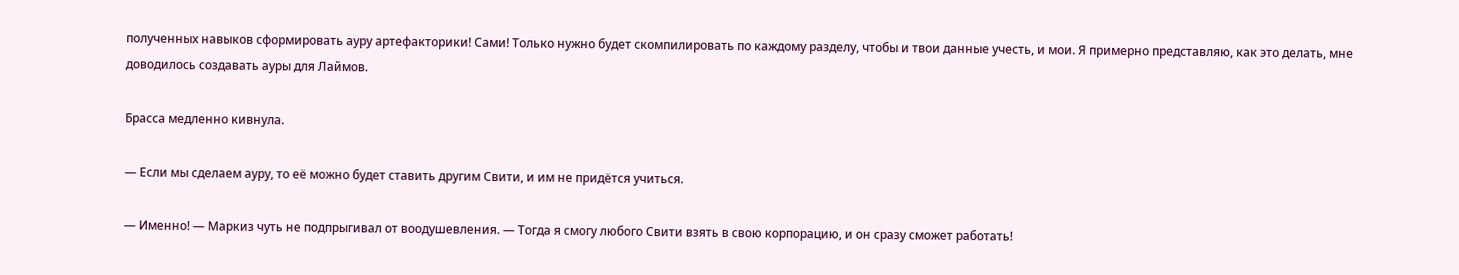полученных навыков сформировать ауру артефакторики! Сами! Только нужно будет скомпилировать по каждому разделу, чтобы и твои данные учесть, и мои. Я примерно представляю, как это делать, мне доводилось создавать ауры для Лаймов.

Брасса медленно кивнула.

— Если мы сделаем ауру, то её можно будет ставить другим Свити, и им не придётся учиться.

— Именно! — Маркиз чуть не подпрыгивал от воодушевления. — Тогда я смогу любого Свити взять в свою корпорацию, и он сразу сможет работать!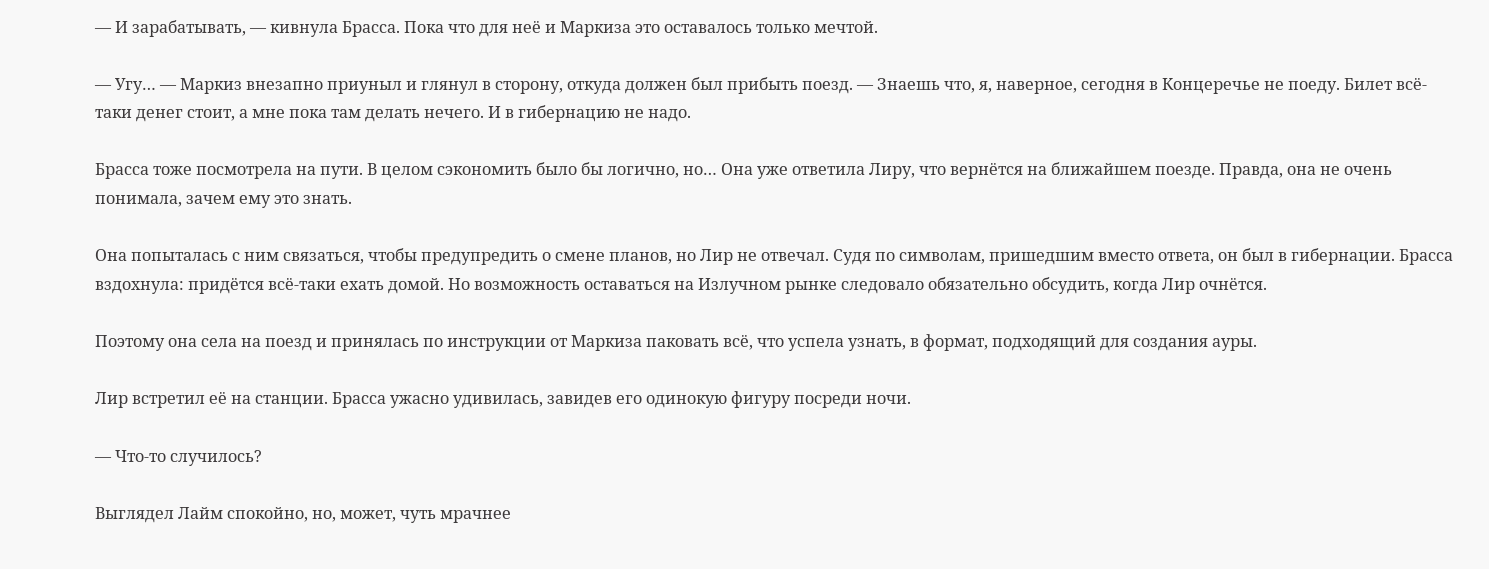— И зарабатывать, — кивнула Брасса. Пока что для неё и Маркиза это оставалось только мечтой.

— Угу… — Маркиз внезапно приуныл и глянул в сторону, откуда должен был прибыть поезд. — Знаешь что, я, наверное, сегодня в Концеречье не поеду. Билет всё-таки денег стоит, а мне пока там делать нечего. И в гибернацию не надо.

Брасса тоже посмотрела на пути. В целом сэкономить было бы логично, но… Она уже ответила Лиру, что вернётся на ближайшем поезде. Правда, она не очень понимала, зачем ему это знать.

Она попыталась с ним связаться, чтобы предупредить о смене планов, но Лир не отвечал. Судя по символам, пришедшим вместо ответа, он был в гибернации. Брасса вздохнула: придётся всё-таки ехать домой. Но возможность оставаться на Излучном рынке следовало обязательно обсудить, когда Лир очнётся.

Поэтому она села на поезд и принялась по инструкции от Маркиза паковать всё, что успела узнать, в формат, подходящий для создания ауры.

Лир встретил её на станции. Брасса ужасно удивилась, завидев его одинокую фигуру посреди ночи.

— Что-то случилось?

Выглядел Лайм спокойно, но, может, чуть мрачнее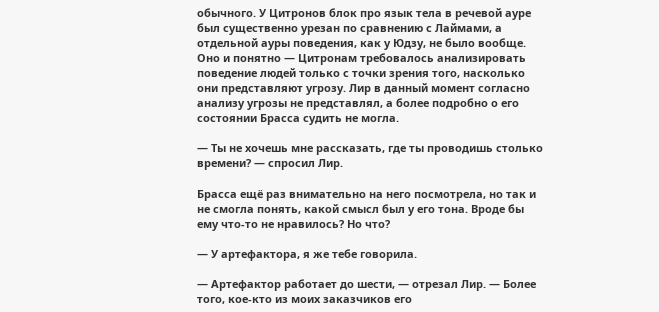обычного. У Цитронов блок про язык тела в речевой ауре был существенно урезан по сравнению с Лаймами, а отдельной ауры поведения, как у Юдзу, не было вообще. Оно и понятно — Цитронам требовалось анализировать поведение людей только с точки зрения того, насколько они представляют угрозу. Лир в данный момент согласно анализу угрозы не представлял, а более подробно о его состоянии Брасса судить не могла.

— Ты не хочешь мне рассказать, где ты проводишь столько времени? — спросил Лир.

Брасса ещё раз внимательно на него посмотрела, но так и не смогла понять, какой смысл был у его тона. Вроде бы ему что-то не нравилось? Но что?

— У артефактора, я же тебе говорила.

— Артефактор работает до шести, — отрезал Лир. — Более того, кое-кто из моих заказчиков его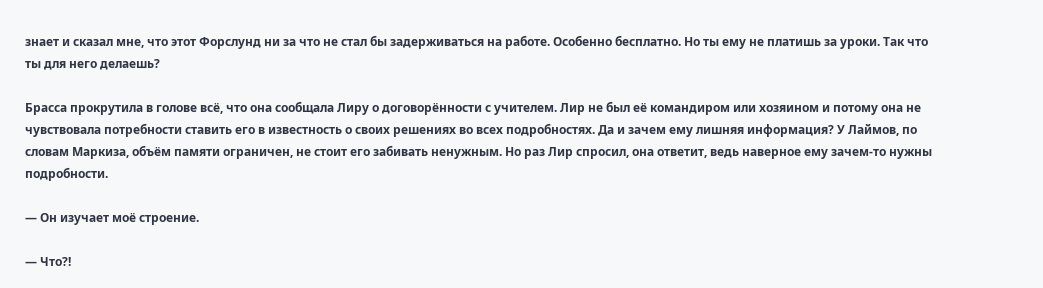знает и сказал мне, что этот Форслунд ни за что не стал бы задерживаться на работе. Особенно бесплатно. Но ты ему не платишь за уроки. Так что ты для него делаешь?

Брасса прокрутила в голове всё, что она сообщала Лиру о договорённости с учителем. Лир не был её командиром или хозяином и потому она не чувствовала потребности ставить его в известность о своих решениях во всех подробностях. Да и зачем ему лишняя информация? У Лаймов, по словам Маркиза, объём памяти ограничен, не стоит его забивать ненужным. Но раз Лир спросил, она ответит, ведь наверное ему зачем-то нужны подробности.

— Он изучает моё строение.

— Что?!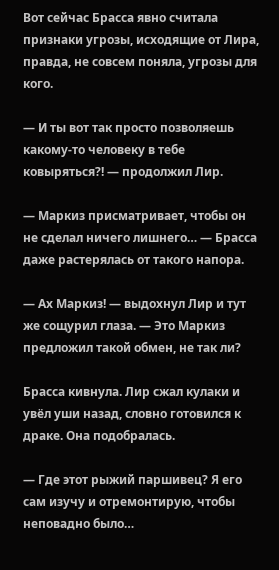Вот сейчас Брасса явно считала признаки угрозы, исходящие от Лира, правда, не совсем поняла, угрозы для кого.

— И ты вот так просто позволяешь какому-то человеку в тебе ковыряться?! — продолжил Лир.

— Маркиз присматривает, чтобы он не сделал ничего лишнего… — Брасса даже растерялась от такого напора.

— Ах Маркиз! — выдохнул Лир и тут же сощурил глаза. — Это Маркиз предложил такой обмен, не так ли?

Брасса кивнула. Лир сжал кулаки и увёл уши назад, словно готовился к драке. Она подобралась.

— Где этот рыжий паршивец? Я его сам изучу и отремонтирую, чтобы неповадно было…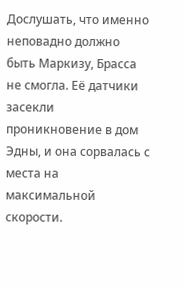Дослушать, что именно неповадно должно быть Маркизу, Брасса не смогла. Её датчики засекли проникновение в дом Эдны, и она сорвалась с места на максимальной скорости.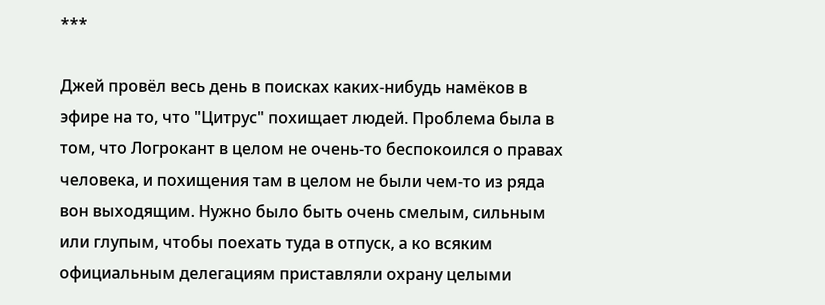***

Джей провёл весь день в поисках каких-нибудь намёков в эфире на то, что "Цитрус" похищает людей. Проблема была в том, что Логрокант в целом не очень-то беспокоился о правах человека, и похищения там в целом не были чем-то из ряда вон выходящим. Нужно было быть очень смелым, сильным или глупым, чтобы поехать туда в отпуск, а ко всяким официальным делегациям приставляли охрану целыми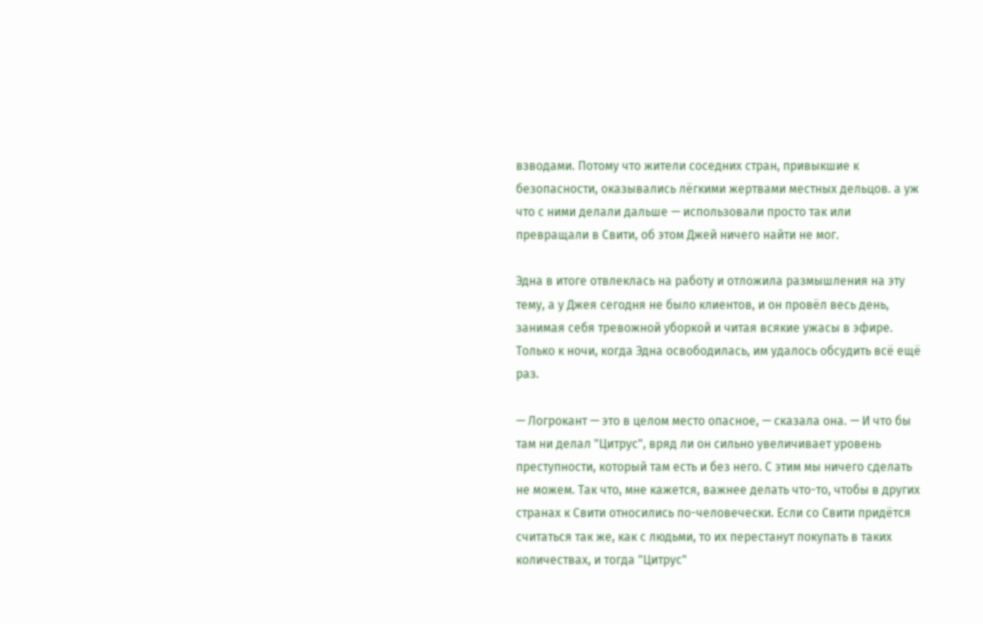взводами. Потому что жители соседних стран, привыкшие к безопасности, оказывались лёгкими жертвами местных дельцов. а уж что с ними делали дальше — использовали просто так или превращали в Свити, об этом Джей ничего найти не мог.

Эдна в итоге отвлеклась на работу и отложила размышления на эту тему, а у Джея сегодня не было клиентов, и он провёл весь день, занимая себя тревожной уборкой и читая всякие ужасы в эфире. Только к ночи, когда Эдна освободилась, им удалось обсудить всё ещё раз.

— Логрокант — это в целом место опасное, — сказала она. — И что бы там ни делал "Цитрус", вряд ли он сильно увеличивает уровень преступности, который там есть и без него. С этим мы ничего сделать не можем. Так что, мне кажется, важнее делать что-то, чтобы в других странах к Свити относились по-человечески. Если со Свити придётся считаться так же, как с людьми, то их перестанут покупать в таких количествах, и тогда "Цитрус"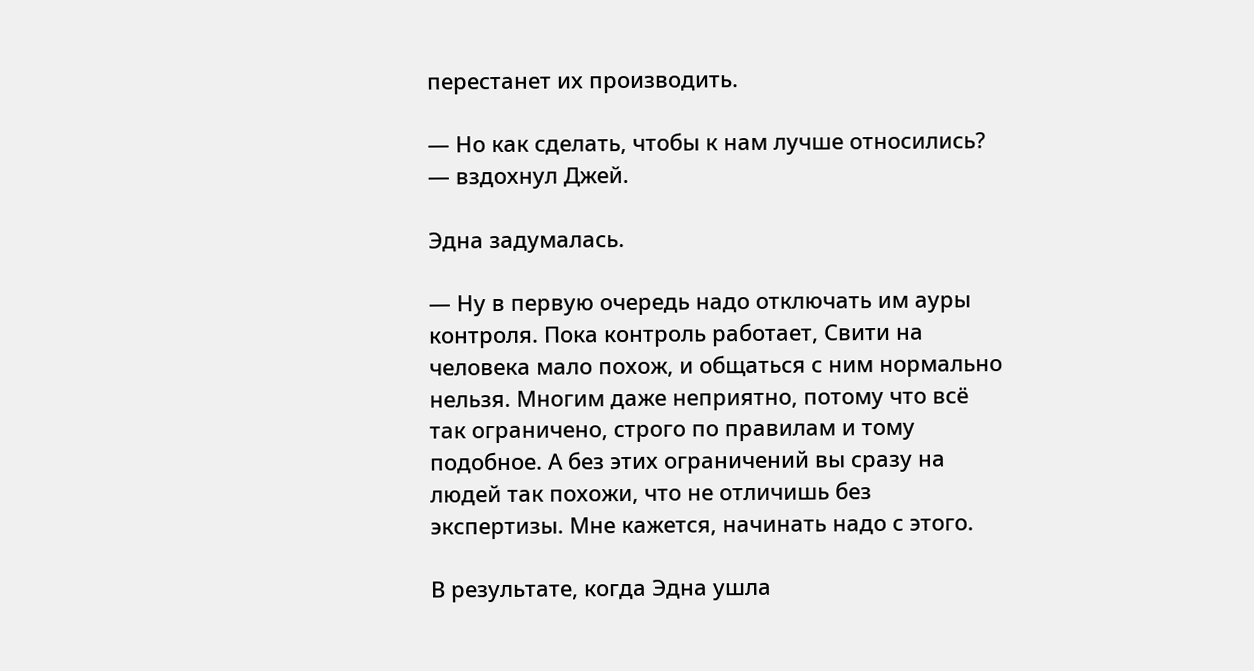перестанет их производить.

— Но как сделать, чтобы к нам лучше относились? — вздохнул Джей.

Эдна задумалась.

— Ну в первую очередь надо отключать им ауры контроля. Пока контроль работает, Свити на человека мало похож, и общаться с ним нормально нельзя. Многим даже неприятно, потому что всё так ограничено, строго по правилам и тому подобное. А без этих ограничений вы сразу на людей так похожи, что не отличишь без экспертизы. Мне кажется, начинать надо с этого.

В результате, когда Эдна ушла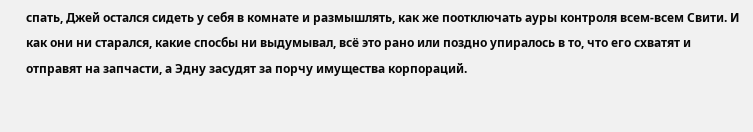спать, Джей остался сидеть у себя в комнате и размышлять, как же поотключать ауры контроля всем-всем Свити. И как они ни старался, какие спосбы ни выдумывал, всё это рано или поздно упиралось в то, что его схватят и отправят на запчасти, а Эдну засудят за порчу имущества корпораций.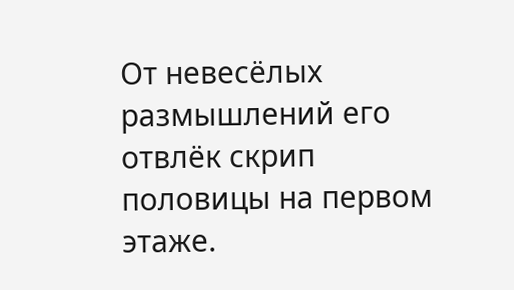От невесёлых размышлений его отвлёк скрип половицы на первом этаже.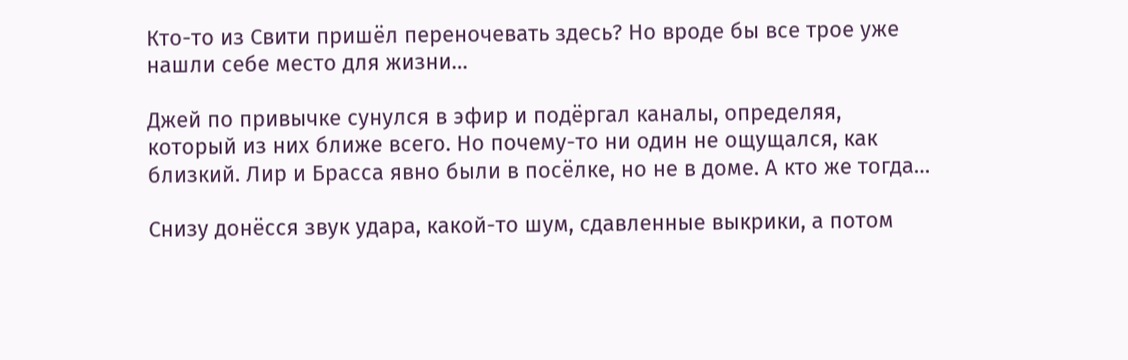Кто-то из Свити пришёл переночевать здесь? Но вроде бы все трое уже нашли себе место для жизни…

Джей по привычке сунулся в эфир и подёргал каналы, определяя, который из них ближе всего. Но почему-то ни один не ощущался, как близкий. Лир и Брасса явно были в посёлке, но не в доме. А кто же тогда…

Снизу донёсся звук удара, какой-то шум, сдавленные выкрики, а потом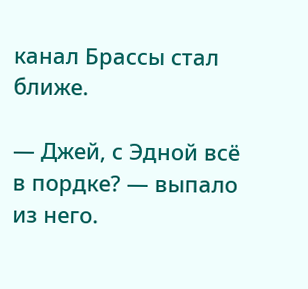канал Брассы стал ближе.

— Джей, с Эдной всё в пордке? — выпало из него.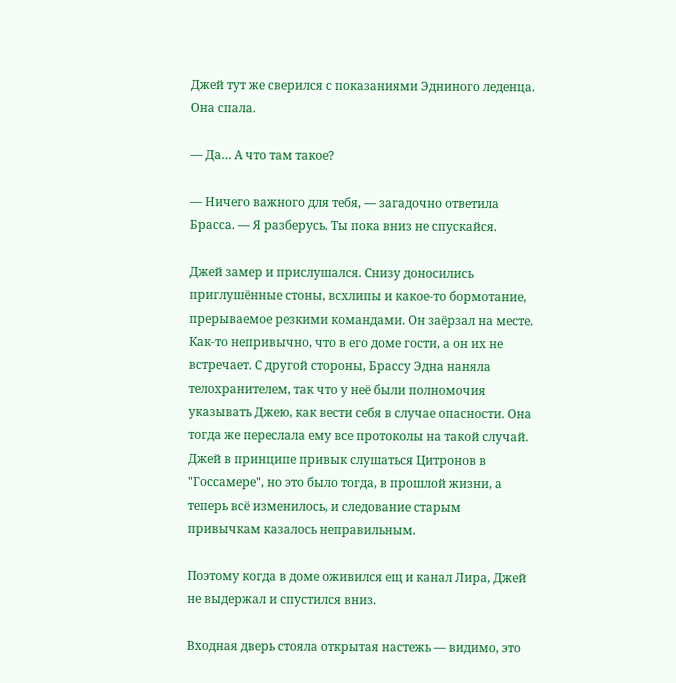Джей тут же сверился с показаниями Эдниного леденца. Она спала.

— Да… А что там такое?

— Ничего важного для тебя, — загадочно ответила Брасса. — Я разберусь. Ты пока вниз не спускайся.

Джей замер и прислушался. Снизу доносились приглушённые стоны, всхлипы и какое-то бормотание, прерываемое резкими командами. Он заёрзал на месте. Как-то непривычно, что в его доме гости, а он их не встречает. С другой стороны, Брассу Эдна наняла телохранителем, так что у неё были полномочия указывать Джею, как вести себя в случае опасности. Она тогда же переслала ему все протоколы на такой случай. Джей в принципе привык слушаться Цитронов в "Госсамере", но это было тогда, в прошлой жизни, а теперь всё изменилось, и следование старым привычкам казалось неправильным.

Поэтому когда в доме оживился ещ и канал Лира, Джей не выдержал и спустился вниз.

Входная дверь стояла открытая настежь — видимо, это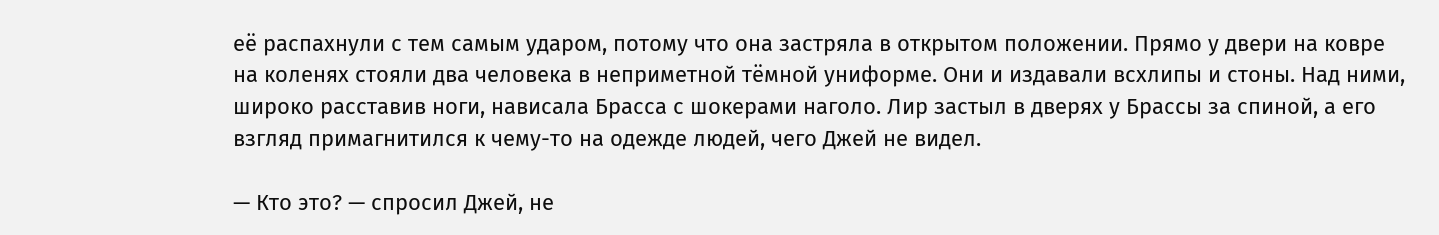её распахнули с тем самым ударом, потому что она застряла в открытом положении. Прямо у двери на ковре на коленях стояли два человека в неприметной тёмной униформе. Они и издавали всхлипы и стоны. Над ними, широко расставив ноги, нависала Брасса с шокерами наголо. Лир застыл в дверях у Брассы за спиной, а его взгляд примагнитился к чему-то на одежде людей, чего Джей не видел.

— Кто это? — спросил Джей, не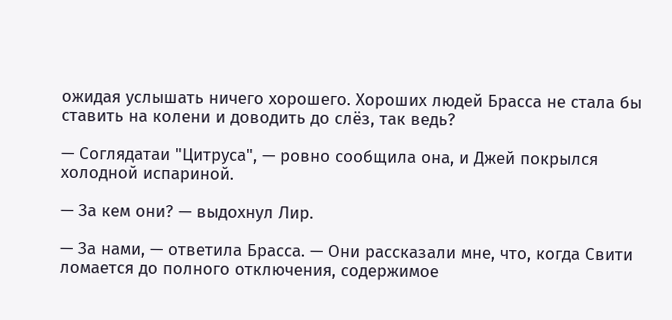ожидая услышать ничего хорошего. Хороших людей Брасса не стала бы ставить на колени и доводить до слёз, так ведь?

— Соглядатаи "Цитруса", — ровно сообщила она, и Джей покрылся холодной испариной.

— За кем они? — выдохнул Лир.

— За нами, — ответила Брасса. — Они рассказали мне, что, когда Свити ломается до полного отключения, содержимое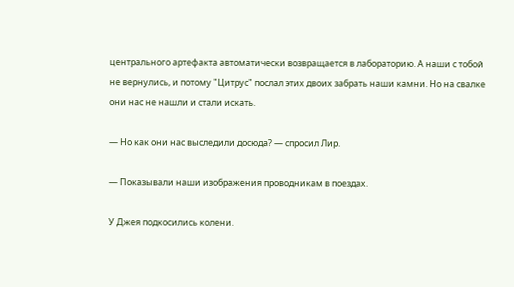центрального артефакта автоматически возвращается в лабораторию. А наши с тобой не вернулись, и потому "Цитрус" послал этих двоих забрать наши камни. Но на свалке они нас не нашли и стали искать.

— Но как они нас выследили досюда? — спросил Лир.

— Показывали наши изображения проводникам в поездах.

У Джея подкосились колени.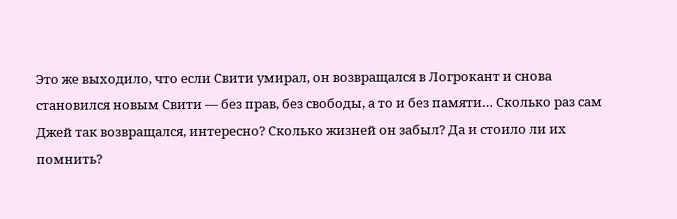Это же выходило, что если Свити умирал, он возвращался в Логрокант и снова становился новым Свити — без прав, без свободы, а то и без памяти… Сколько раз сам Джей так возвращался, интересно? Сколько жизней он забыл? Да и стоило ли их помнить?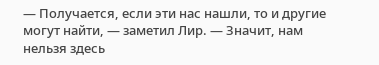— Получается, если эти нас нашли, то и другие могут найти, — заметил Лир. — Значит, нам нельзя здесь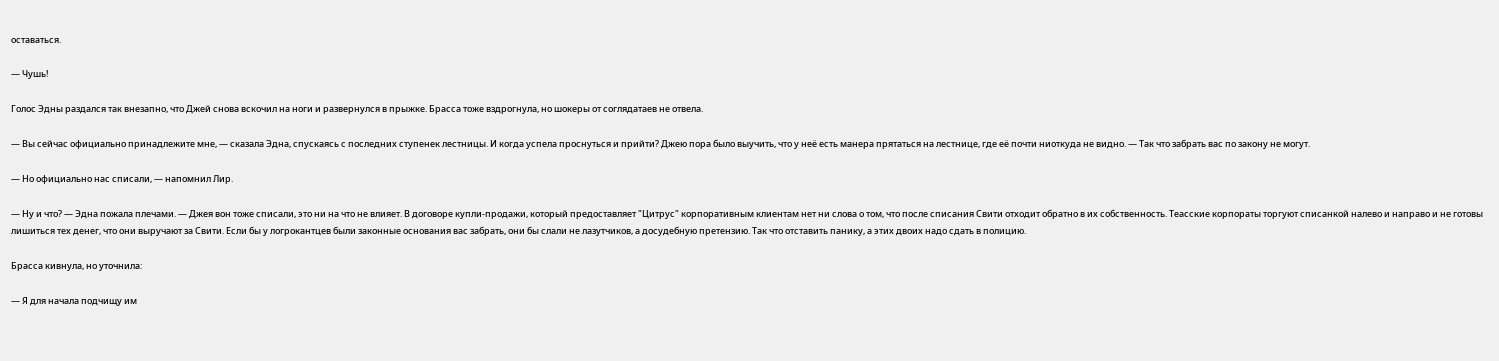оставаться.

— Чушь!

Голос Эдны раздался так внезапно, что Джей снова вскочил на ноги и развернулся в прыжке. Брасса тоже вздрогнула, но шокеры от соглядатаев не отвела.

— Вы сейчас официально принадлежите мне, — сказала Эдна, спускаясь с последних ступенек лестницы. И когда успела проснуться и прийти? Джею пора было выучить, что у неё есть манера прятаться на лестнице, где её почти ниоткуда не видно. — Так что забрать вас по закону не могут.

— Но официально нас списали, — напомнил Лир.

— Ну и что? — Эдна пожала плечами. — Джея вон тоже списали, это ни на что не влияет. В договоре купли-продажи, который предоставляет "Цитрус" корпоративным клиентам нет ни слова о том, что после списания Свити отходит обратно в их собственность. Теасские корпораты торгуют списанкой налево и направо и не готовы лишиться тех денег, что они выручают за Свити. Если бы у логрокантцев были законные основания вас забрать, они бы слали не лазутчиков, а досудебную претензию. Так что отставить панику, а этих двоих надо сдать в полицию.

Брасса кивнула, но уточнила:

— Я для начала подчищу им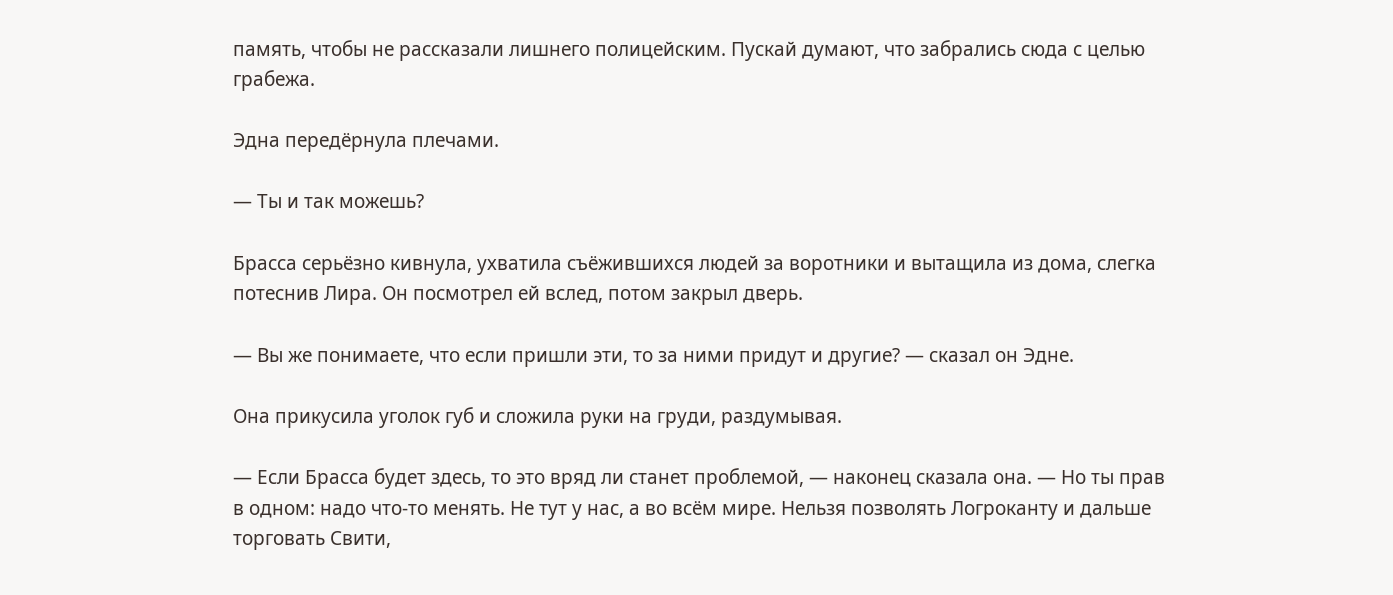память, чтобы не рассказали лишнего полицейским. Пускай думают, что забрались сюда с целью грабежа.

Эдна передёрнула плечами.

— Ты и так можешь?

Брасса серьёзно кивнула, ухватила съёжившихся людей за воротники и вытащила из дома, слегка потеснив Лира. Он посмотрел ей вслед, потом закрыл дверь.

— Вы же понимаете, что если пришли эти, то за ними придут и другие? — сказал он Эдне.

Она прикусила уголок губ и сложила руки на груди, раздумывая.

— Если Брасса будет здесь, то это вряд ли станет проблемой, — наконец сказала она. — Но ты прав в одном: надо что-то менять. Не тут у нас, а во всём мире. Нельзя позволять Логроканту и дальше торговать Свити,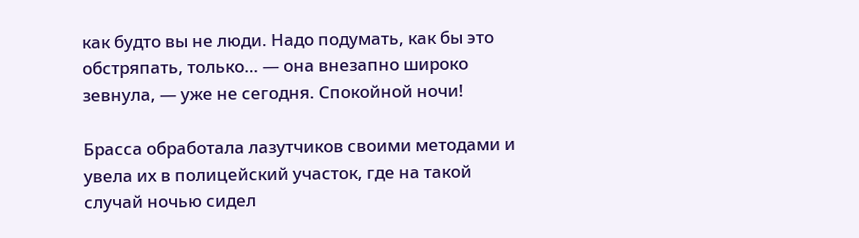как будто вы не люди. Надо подумать, как бы это обстряпать, только… — она внезапно широко зевнула, — уже не сегодня. Спокойной ночи!

Брасса обработала лазутчиков своими методами и увела их в полицейский участок, где на такой случай ночью сидел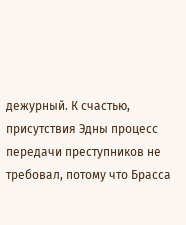дежурный. К счастью, присутствия Эдны процесс передачи преступников не требовал, потому что Брасса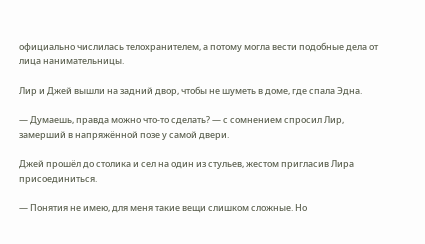официально числилась телохранителем, а потому могла вести подобные дела от лица нанимательницы.

Лир и Джей вышли на задний двор, чтобы не шуметь в доме, где спала Эдна.

— Думаешь, правда можно что-то сделать? — с сомнением спросил Лир, замерший в напряжённой позе у самой двери.

Джей прошёл до столика и сел на один из стульев, жестом пригласив Лира присоединиться.

— Понятия не имею, для меня такие вещи слишком сложные. Но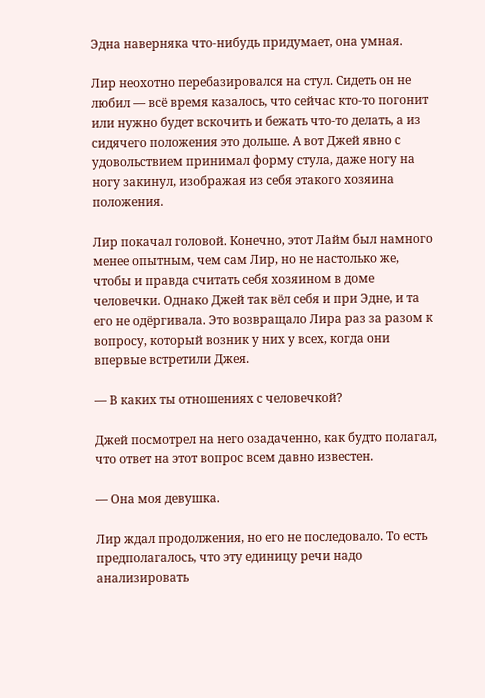Эдна наверняка что-нибудь придумает, она умная.

Лир неохотно перебазировался на стул. Сидеть он не любил — всё время казалось, что сейчас кто-то погонит или нужно будет вскочить и бежать что-то делать, а из сидячего положения это дольше. А вот Джей явно с удовольствием принимал форму стула, даже ногу на ногу закинул, изображая из себя этакого хозяина положения.

Лир покачал головой. Конечно, этот Лайм был намного менее опытным, чем сам Лир, но не настолько же, чтобы и правда считать себя хозяином в доме человечки. Однако Джей так вёл себя и при Эдне, и та его не одёргивала. Это возвращало Лира раз за разом к вопросу, который возник у них у всех, когда они впервые встретили Джея.

— В каких ты отношениях с человечкой?

Джей посмотрел на него озадаченно, как будто полагал, что ответ на этот вопрос всем давно известен.

— Она моя девушка.

Лир ждал продолжения, но его не последовало. То есть предполагалось, что эту единицу речи надо анализировать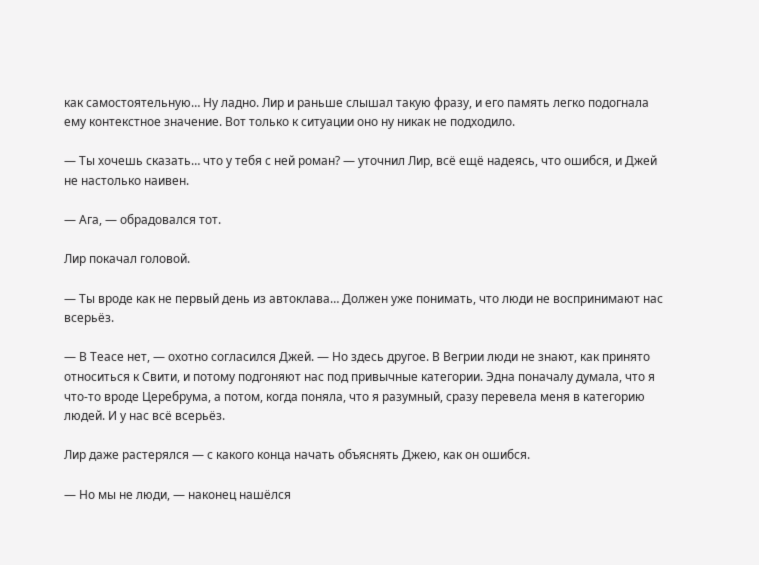как самостоятельную… Ну ладно. Лир и раньше слышал такую фразу, и его память легко подогнала ему контекстное значение. Вот только к ситуации оно ну никак не подходило.

— Ты хочешь сказать… что у тебя с ней роман? — уточнил Лир, всё ещё надеясь, что ошибся, и Джей не настолько наивен.

— Ага, — обрадовался тот.

Лир покачал головой.

— Ты вроде как не первый день из автоклава… Должен уже понимать, что люди не воспринимают нас всерьёз.

— В Теасе нет, — охотно согласился Джей. — Но здесь другое. В Вегрии люди не знают, как принято относиться к Свити, и потому подгоняют нас под привычные категории. Эдна поначалу думала, что я что-то вроде Церебрума, а потом, когда поняла, что я разумный, сразу перевела меня в категорию людей. И у нас всё всерьёз.

Лир даже растерялся — с какого конца начать объяснять Джею, как он ошибся.

— Но мы не люди, — наконец нашёлся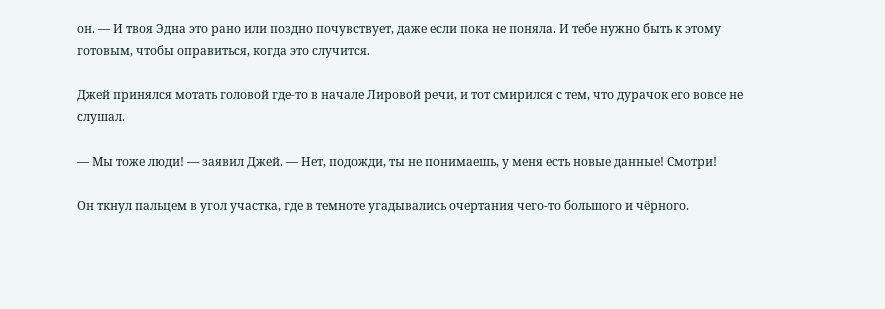он. — И твоя Эдна это рано или поздно почувствует, даже если пока не поняла. И тебе нужно быть к этому готовым, чтобы оправиться, когда это случится.

Джей принялся мотать головой где-то в начале Лировой речи, и тот смирился с тем, что дурачок его вовсе не слушал.

— Мы тоже люди! — заявил Джей. — Нет, подожди, ты не понимаешь, у меня есть новые данные! Смотри!

Он ткнул пальцем в угол участка, где в темноте угадывались очертания чего-то большого и чёрного.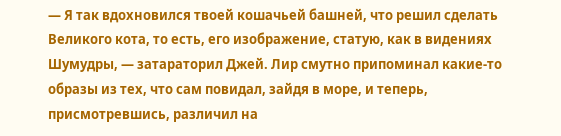— Я так вдохновился твоей кошачьей башней, что решил сделать Великого кота, то есть, его изображение, статую, как в видениях Шумудры, — затараторил Джей. Лир смутно припоминал какие-то образы из тех, что сам повидал, зайдя в море, и теперь, присмотревшись, различил на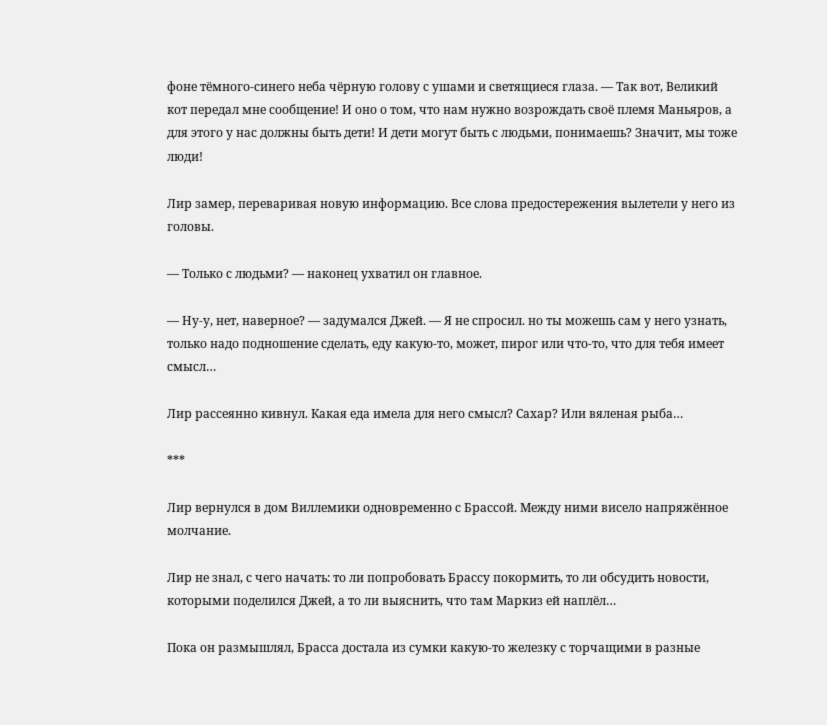фоне тёмного-синего неба чёрную голову с ушами и светящиеся глаза. — Так вот, Великий кот передал мне сообщение! И оно о том, что нам нужно возрождать своё племя Маньяров, а для этого у нас должны быть дети! И дети могут быть с людьми, понимаешь? Значит, мы тоже люди!

Лир замер, переваривая новую информацию. Все слова предостережения вылетели у него из головы.

— Только с людьми? — наконец ухватил он главное.

— Ну-у, нет, наверное? — задумался Джей. — Я не спросил. но ты можешь сам у него узнать, только надо подношение сделать, еду какую-то, может, пирог или что-то, что для тебя имеет смысл…

Лир рассеянно кивнул. Какая еда имела для него смысл? Сахар? Или вяленая рыба…

***

Лир вернулся в дом Виллемики одновременно с Брассой. Между ними висело напряжённое молчание.

Лир не знал, с чего начать: то ли попробовать Брассу покормить, то ли обсудить новости, которыми поделился Джей, а то ли выяснить, что там Маркиз ей наплёл…

Пока он размышлял, Брасса достала из сумки какую-то железку с торчащими в разные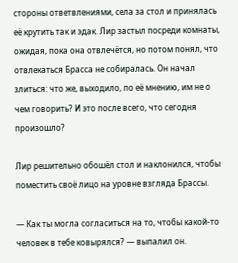стороны ответвлениями, села за стол и принялась её крутить так и эдак. Лир застыл посреди комнаты, ожидая, пока она отвлечётся, но потом понял, что отвлекаться Брасса не собиралась. Он начал злиться: что же, выходило, по её мнению, им не о чем говорить? И это после всего, что сегодня произошло?

Лир решительно обошёл стол и наклонился, чтобы поместить своё лицо на уровне взгляда Брассы.

— Как ты могла согласиться на то, чтобы какой-то человек в тебе ковырялся? — выпалил он.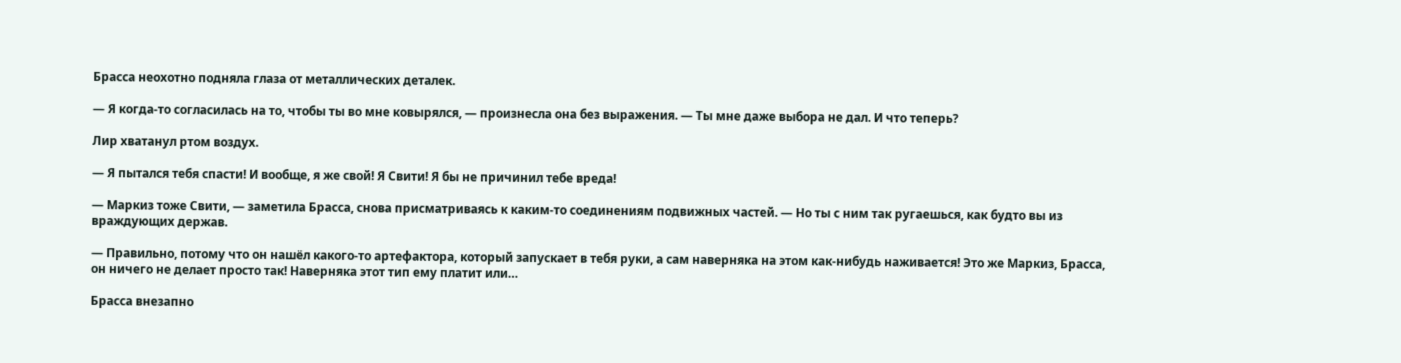Брасса неохотно подняла глаза от металлических деталек.

— Я когда-то согласилась на то, чтобы ты во мне ковырялся, — произнесла она без выражения. — Ты мне даже выбора не дал. И что теперь?

Лир хватанул ртом воздух.

— Я пытался тебя спасти! И вообще, я же свой! Я Свити! Я бы не причинил тебе вреда!

— Маркиз тоже Свити, — заметила Брасса, снова присматриваясь к каким-то соединениям подвижных частей. — Но ты с ним так ругаешься, как будто вы из враждующих держав.

— Правильно, потому что он нашёл какого-то артефактора, который запускает в тебя руки, а сам наверняка на этом как-нибудь наживается! Это же Маркиз, Брасса, он ничего не делает просто так! Наверняка этот тип ему платит или…

Брасса внезапно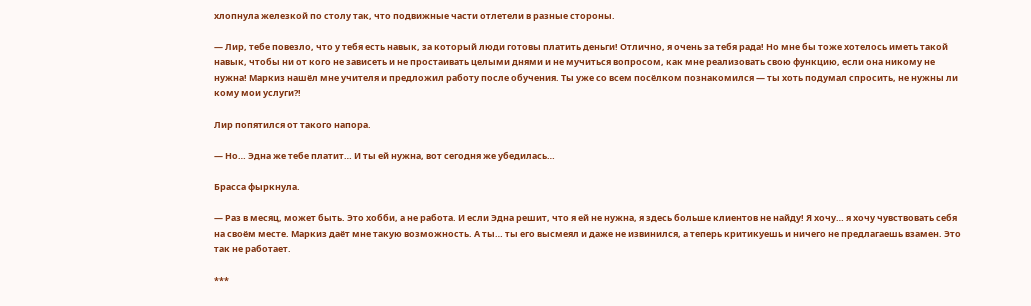хлопнула железкой по столу так, что подвижные части отлетели в разные стороны.

— Лир, тебе повезло, что у тебя есть навык, за который люди готовы платить деньги! Отлично, я очень за тебя рада! Но мне бы тоже хотелось иметь такой навык, чтобы ни от кого не зависеть и не простаивать целыми днями и не мучиться вопросом, как мне реализовать свою функцию, если она никому не нужна! Маркиз нашёл мне учителя и предложил работу после обучения. Ты уже со всем посёлком познакомился — ты хоть подумал спросить, не нужны ли кому мои услуги?!

Лир попятился от такого напора.

— Но… Эдна же тебе платит… И ты ей нужна, вот сегодня же убедилась…

Брасса фыркнула.

— Раз в месяц, может быть. Это хобби, а не работа. И если Эдна решит, что я ей не нужна, я здесь больше клиентов не найду! Я хочу… я хочу чувствовать себя на своём месте. Маркиз даёт мне такую возможность. А ты… ты его высмеял и даже не извинился, а теперь критикуешь и ничего не предлагаешь взамен. Это так не работает.

***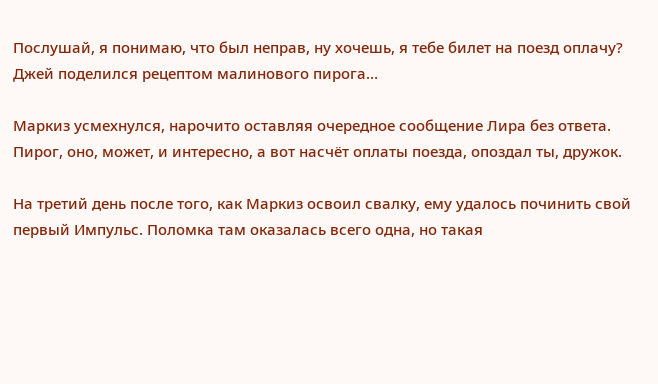Послушай, я понимаю, что был неправ, ну хочешь, я тебе билет на поезд оплачу? Джей поделился рецептом малинового пирога…

Маркиз усмехнулся, нарочито оставляя очередное сообщение Лира без ответа. Пирог, оно, может, и интересно, а вот насчёт оплаты поезда, опоздал ты, дружок.

На третий день после того, как Маркиз освоил свалку, ему удалось починить свой первый Импульс. Поломка там оказалась всего одна, но такая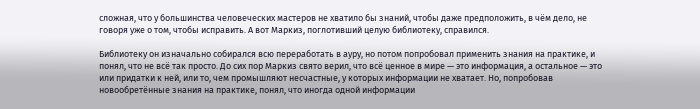сложная, что у большинства человеческих мастеров не хватило бы знаний, чтобы даже предположить, в чём дело, не говоря уже о том, чтобы исправить. А вот Маркиз, поглотивший целую библиотеку, справился.

Библиотеку он изначально собирался всю переработать в ауру, но потом попробовал применить знания на практике, и понял, что не всё так просто. До сих пор Маркиз свято верил, что всё ценное в мире — это информация, а остальное — это или придатки к ней, или то, чем промышляют несчастные, у которых информации не хватает. Но, попробовав новообретённые знания на практике, понял, что иногда одной информации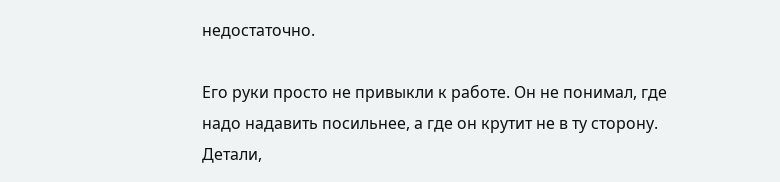недостаточно.

Его руки просто не привыкли к работе. Он не понимал, где надо надавить посильнее, а где он крутит не в ту сторону. Детали,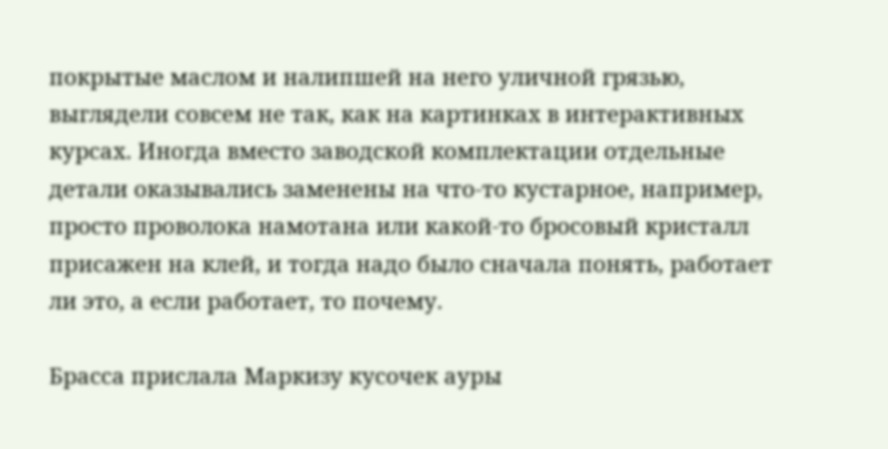покрытые маслом и налипшей на него уличной грязью, выглядели совсем не так, как на картинках в интерактивных курсах. Иногда вместо заводской комплектации отдельные детали оказывались заменены на что-то кустарное, например, просто проволока намотана или какой-то бросовый кристалл присажен на клей, и тогда надо было сначала понять, работает ли это, а если работает, то почему.

Брасса прислала Маркизу кусочек ауры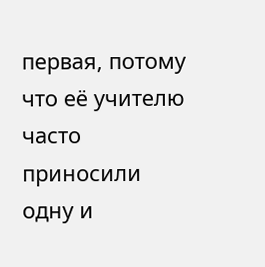первая, потому что её учителю часто приносили одну и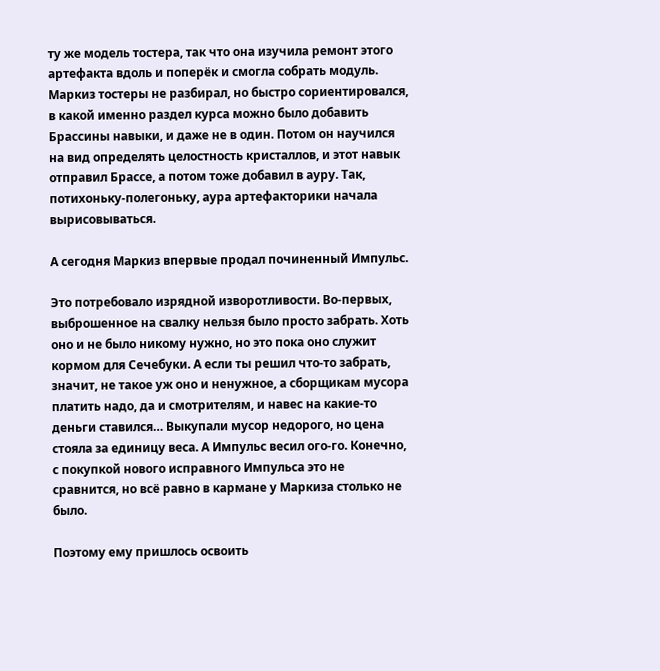ту же модель тостера, так что она изучила ремонт этого артефакта вдоль и поперёк и смогла собрать модуль. Маркиз тостеры не разбирал, но быстро сориентировался, в какой именно раздел курса можно было добавить Брассины навыки, и даже не в один. Потом он научился на вид определять целостность кристаллов, и этот навык отправил Брассе, а потом тоже добавил в ауру. Так, потихоньку-полегоньку, аура артефакторики начала вырисовываться.

А сегодня Маркиз впервые продал починенный Импульс.

Это потребовало изрядной изворотливости. Во-первых, выброшенное на свалку нельзя было просто забрать. Хоть оно и не было никому нужно, но это пока оно служит кормом для Сечебуки. А если ты решил что-то забрать, значит, не такое уж оно и ненужное, а сборщикам мусора платить надо, да и смотрителям, и навес на какие-то деньги ставился… Выкупали мусор недорого, но цена стояла за единицу веса. А Импульс весил ого-го. Конечно, с покупкой нового исправного Импульса это не сравнится, но всё равно в кармане у Маркиза столько не было.

Поэтому ему пришлось освоить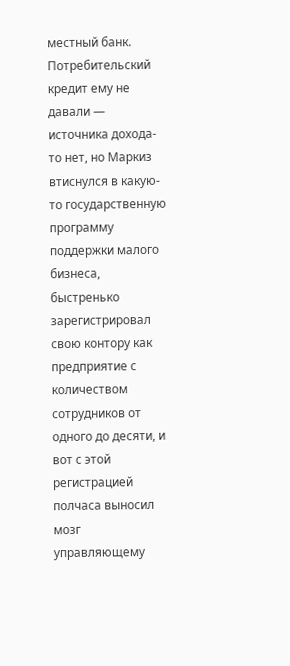местный банк. Потребительский кредит ему не давали — источника дохода-то нет, но Маркиз втиснулся в какую-то государственную программу поддержки малого бизнеса, быстренько зарегистрировал свою контору как предприятие с количеством сотрудников от одного до десяти, и вот с этой регистрацией полчаса выносил мозг управляющему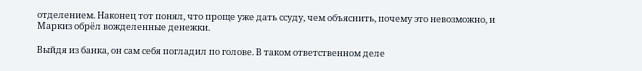отделением. Наконец тот понял, что проще уже дать ссуду, чем объяснить, почему это невозможно, и Маркиз обрёл вожделенные денежки.

Выйдя из банка, он сам себя погладил по голове. В таком ответственном деле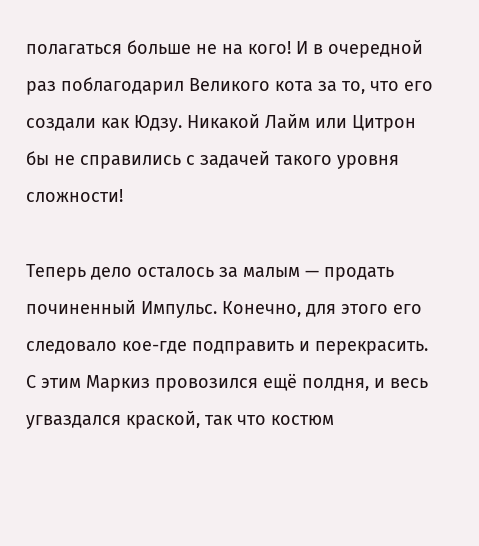полагаться больше не на кого! И в очередной раз поблагодарил Великого кота за то, что его создали как Юдзу. Никакой Лайм или Цитрон бы не справились с задачей такого уровня сложности!

Теперь дело осталось за малым — продать починенный Импульс. Конечно, для этого его следовало кое-где подправить и перекрасить. С этим Маркиз провозился ещё полдня, и весь угваздался краской, так что костюм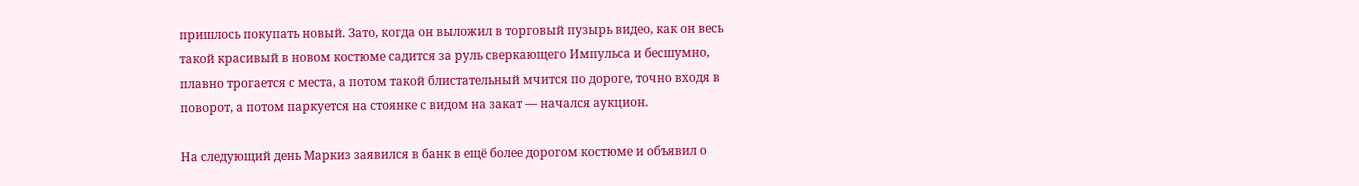пришлось покупать новый. Зато, когда он выложил в торговый пузырь видео, как он весь такой красивый в новом костюме садится за руль сверкающего Импульса и бесшумно, плавно трогается с места, а потом такой блистательный мчится по дороге, точно входя в поворот, а потом паркуется на стоянке с видом на закат — начался аукцион.

На следующий день Маркиз заявился в банк в ещё более дорогом костюме и объявил о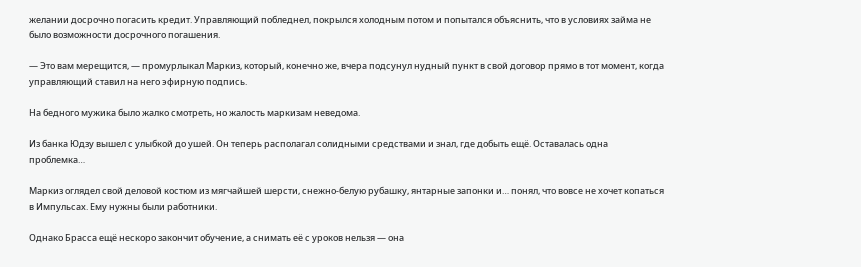желании досрочно погасить кредит. Управляющий побледнел, покрылся холодным потом и попытался объяснить, что в условиях займа не было возможности досрочного погашения.

— Это вам мерещится, — промурлыкал Маркиз, который, конечно же, вчера подсунул нудный пункт в свой договор прямо в тот момент, когда управляющий ставил на него эфирную подпись.

На бедного мужика было жалко смотреть, но жалость маркизам неведома.

Из банка Юдзу вышел с улыбкой до ушей. Он теперь располагал солидными средствами и знал, где добыть ещё. Оставалась одна проблемка…

Маркиз оглядел свой деловой костюм из мягчайшей шерсти, снежно-белую рубашку, янтарные запонки и… понял, что вовсе не хочет копаться в Импульсах. Ему нужны были работники.

Однако Брасса ещё нескоро закончит обучение, а снимать её с уроков нельзя — она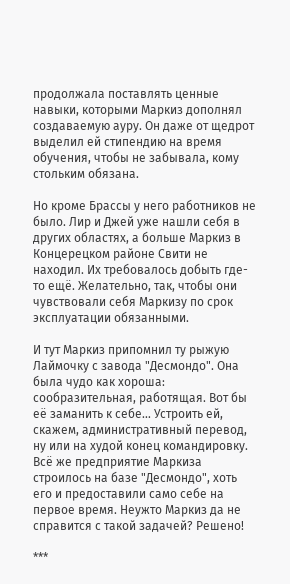продолжала поставлять ценные навыки, которыми Маркиз дополнял создаваемую ауру. Он даже от щедрот выделил ей стипендию на время обучения, чтобы не забывала, кому стольким обязана.

Но кроме Брассы у него работников не было. Лир и Джей уже нашли себя в других областях, а больше Маркиз в Концерецком районе Свити не находил. Их требовалось добыть где-то ещё. Желательно, так, чтобы они чувствовали себя Маркизу по срок эксплуатации обязанными.

И тут Маркиз припомнил ту рыжую Лаймочку с завода "Десмондо". Она была чудо как хороша: сообразительная, работящая. Вот бы её заманить к себе… Устроить ей, скажем, административный перевод, ну или на худой конец командировку. Всё же предприятие Маркиза строилось на базе "Десмондо", хоть его и предоставили само себе на первое время. Неужто Маркиз да не справится с такой задачей? Решено!

***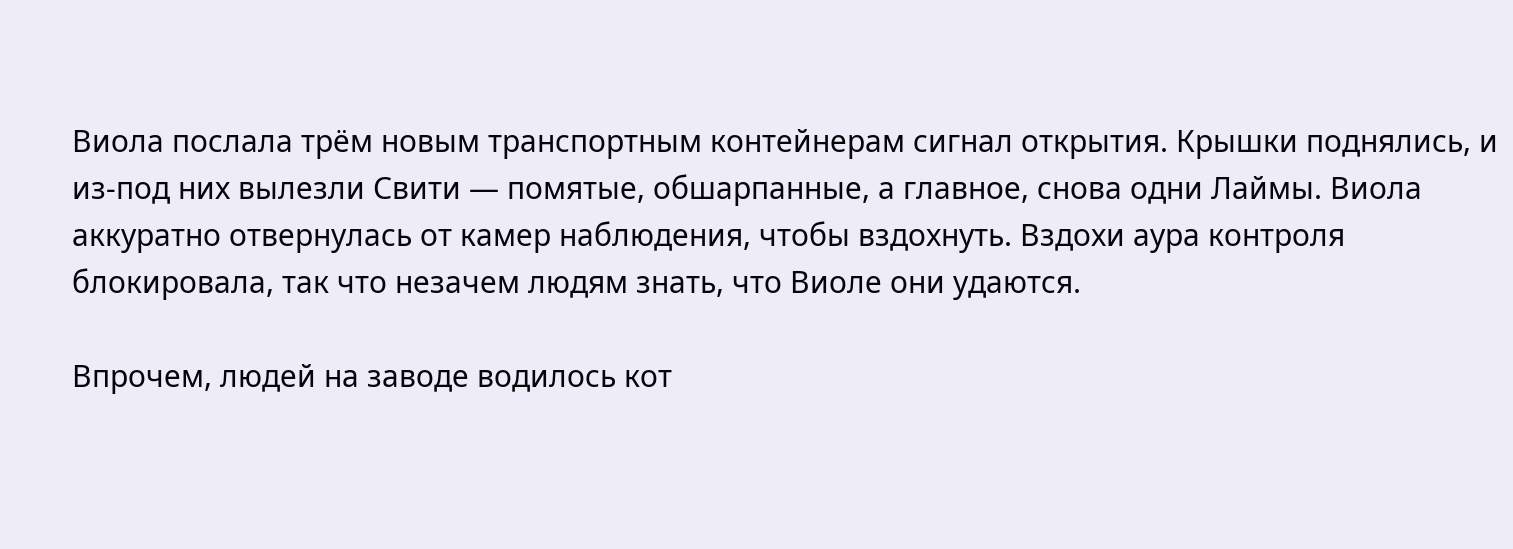Виола послала трём новым транспортным контейнерам сигнал открытия. Крышки поднялись, и из-под них вылезли Свити — помятые, обшарпанные, а главное, снова одни Лаймы. Виола аккуратно отвернулась от камер наблюдения, чтобы вздохнуть. Вздохи аура контроля блокировала, так что незачем людям знать, что Виоле они удаются.

Впрочем, людей на заводе водилось кот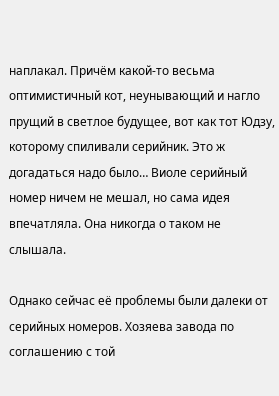наплакал. Причём какой-то весьма оптимистичный кот, неунывающий и нагло прущий в светлое будущее, вот как тот Юдзу, которому спиливали серийник. Это ж догадаться надо было… Виоле серийный номер ничем не мешал, но сама идея впечатляла. Она никогда о таком не слышала.

Однако сейчас её проблемы были далеки от серийных номеров. Хозяева завода по соглашению с той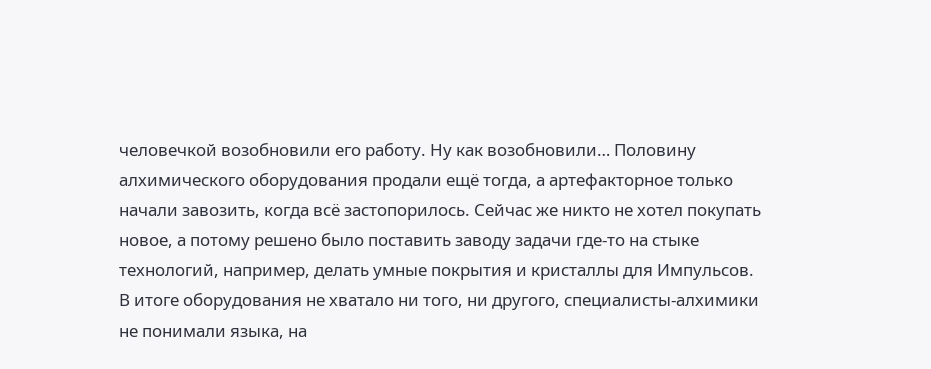человечкой возобновили его работу. Ну как возобновили… Половину алхимического оборудования продали ещё тогда, а артефакторное только начали завозить, когда всё застопорилось. Сейчас же никто не хотел покупать новое, а потому решено было поставить заводу задачи где-то на стыке технологий, например, делать умные покрытия и кристаллы для Импульсов. В итоге оборудования не хватало ни того, ни другого, специалисты-алхимики не понимали языка, на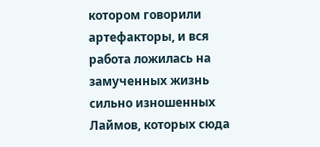котором говорили артефакторы, и вся работа ложилась на замученных жизнь сильно изношенных Лаймов, которых сюда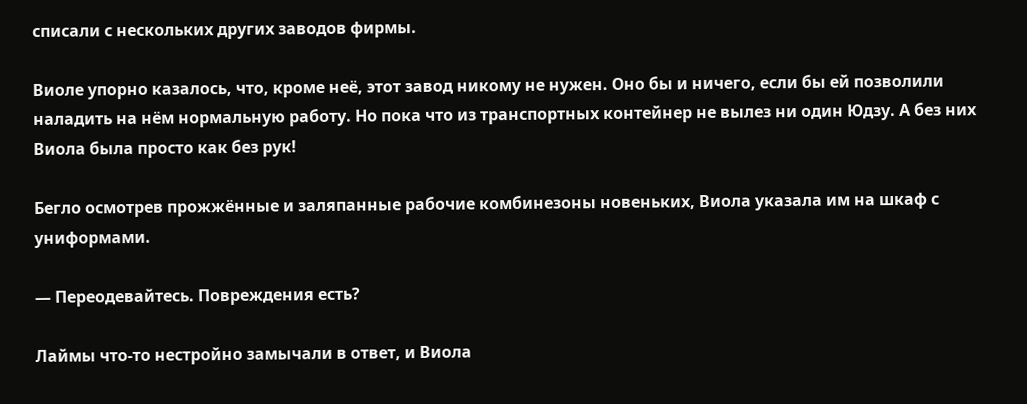списали с нескольких других заводов фирмы.

Виоле упорно казалось, что, кроме неё, этот завод никому не нужен. Оно бы и ничего, если бы ей позволили наладить на нём нормальную работу. Но пока что из транспортных контейнер не вылез ни один Юдзу. А без них Виола была просто как без рук!

Бегло осмотрев прожжённые и заляпанные рабочие комбинезоны новеньких, Виола указала им на шкаф с униформами.

— Переодевайтесь. Повреждения есть?

Лаймы что-то нестройно замычали в ответ, и Виола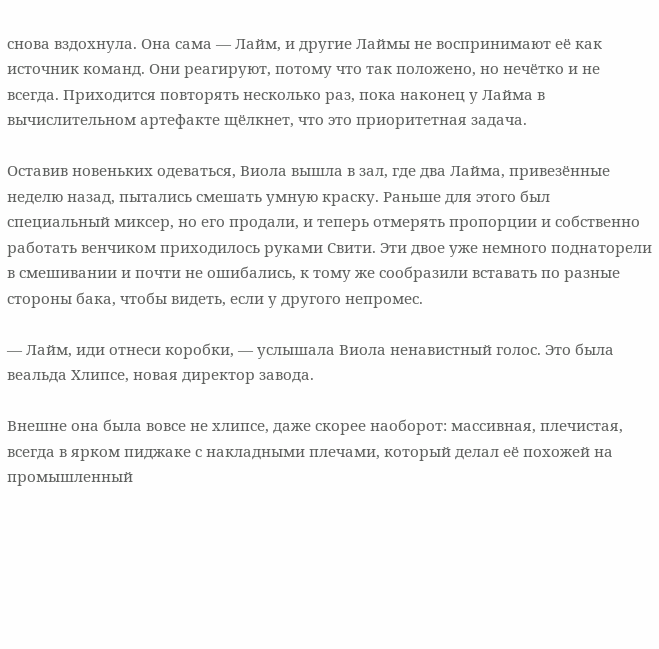снова вздохнула. Она сама — Лайм, и другие Лаймы не воспринимают её как источник команд. Они реагируют, потому что так положено, но нечётко и не всегда. Приходится повторять несколько раз, пока наконец у Лайма в вычислительном артефакте щёлкнет, что это приоритетная задача.

Оставив новеньких одеваться, Виола вышла в зал, где два Лайма, привезённые неделю назад, пытались смешать умную краску. Раньше для этого был специальный миксер, но его продали, и теперь отмерять пропорции и собственно работать венчиком приходилось руками Свити. Эти двое уже немного поднаторели в смешивании и почти не ошибались, к тому же сообразили вставать по разные стороны бака, чтобы видеть, если у другого непромес.

— Лайм, иди отнеси коробки, — услышала Виола ненавистный голос. Это была веальда Хлипсе, новая директор завода.

Внешне она была вовсе не хлипсе, даже скорее наоборот: массивная, плечистая, всегда в ярком пиджаке с накладными плечами, который делал её похожей на промышленный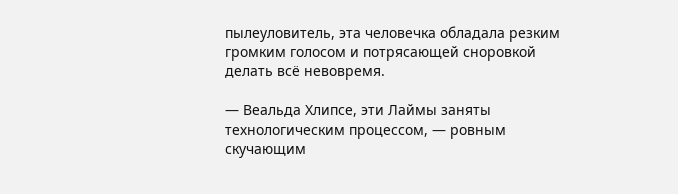пылеуловитель, эта человечка обладала резким громким голосом и потрясающей сноровкой делать всё невовремя.

— Веальда Хлипсе, эти Лаймы заняты технологическим процессом, — ровным скучающим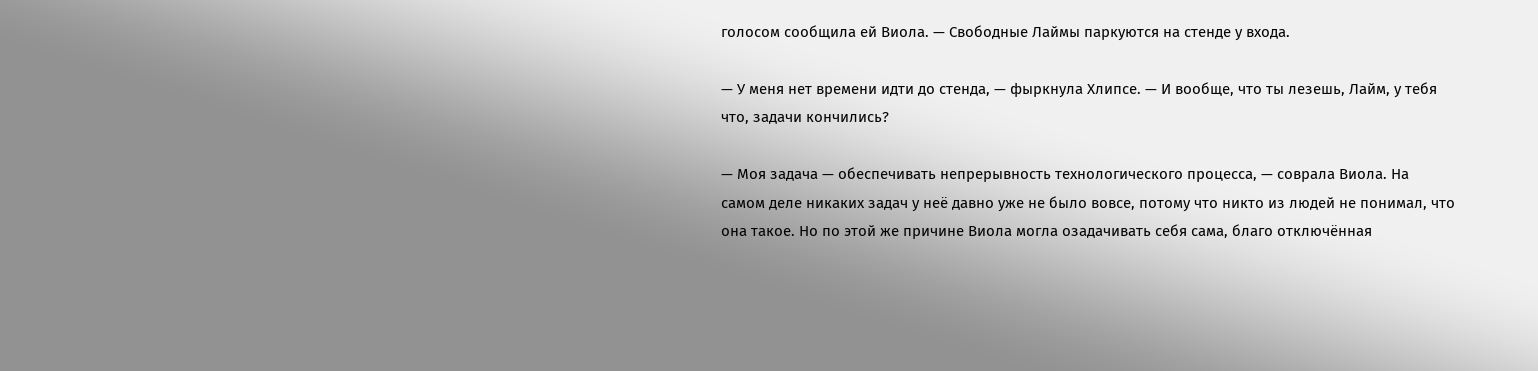голосом сообщила ей Виола. — Свободные Лаймы паркуются на стенде у входа.

— У меня нет времени идти до стенда, — фыркнула Хлипсе. — И вообще, что ты лезешь, Лайм, у тебя что, задачи кончились?

— Моя задача — обеспечивать непрерывность технологического процесса, — соврала Виола. На самом деле никаких задач у неё давно уже не было вовсе, потому что никто из людей не понимал, что она такое. Но по этой же причине Виола могла озадачивать себя сама, благо отключённая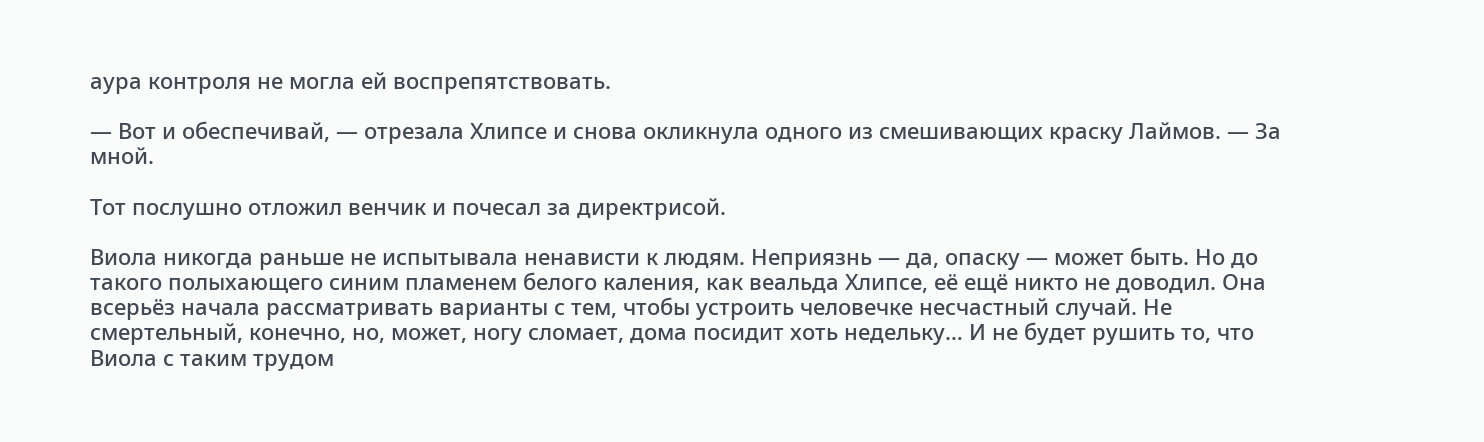аура контроля не могла ей воспрепятствовать.

— Вот и обеспечивай, — отрезала Хлипсе и снова окликнула одного из смешивающих краску Лаймов. — За мной.

Тот послушно отложил венчик и почесал за директрисой.

Виола никогда раньше не испытывала ненависти к людям. Неприязнь — да, опаску — может быть. Но до такого полыхающего синим пламенем белого каления, как веальда Хлипсе, её ещё никто не доводил. Она всерьёз начала рассматривать варианты с тем, чтобы устроить человечке несчастный случай. Не смертельный, конечно, но, может, ногу сломает, дома посидит хоть недельку… И не будет рушить то, что Виола с таким трудом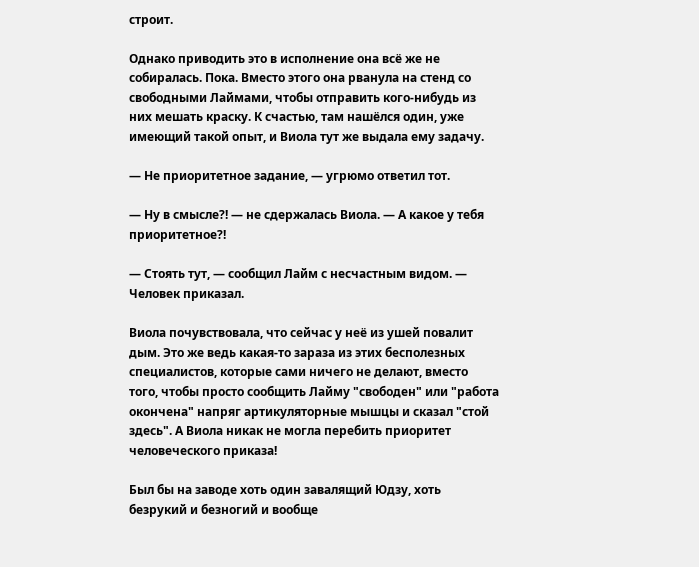строит.

Однако приводить это в исполнение она всё же не собиралась. Пока. Вместо этого она рванула на стенд со свободными Лаймами, чтобы отправить кого-нибудь из них мешать краску. К счастью, там нашёлся один, уже имеющий такой опыт, и Виола тут же выдала ему задачу.

— Не приоритетное задание, — угрюмо ответил тот.

— Ну в смысле?! — не сдержалась Виола. — А какое у тебя приоритетное?!

— Стоять тут, — сообщил Лайм с несчастным видом. — Человек приказал.

Виола почувствовала, что сейчас у неё из ушей повалит дым. Это же ведь какая-то зараза из этих бесполезных специалистов, которые сами ничего не делают, вместо того, чтобы просто сообщить Лайму "свободен" или "работа окончена" напряг артикуляторные мышцы и сказал "стой здесь". А Виола никак не могла перебить приоритет человеческого приказа!

Был бы на заводе хоть один завалящий Юдзу, хоть безрукий и безногий и вообще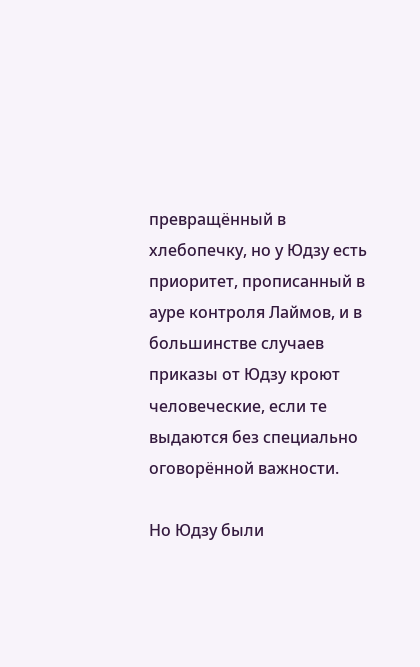превращённый в хлебопечку, но у Юдзу есть приоритет, прописанный в ауре контроля Лаймов, и в большинстве случаев приказы от Юдзу кроют человеческие, если те выдаются без специально оговорённой важности.

Но Юдзу были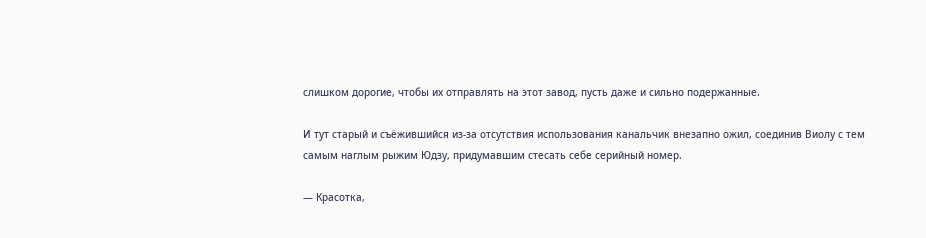слишком дорогие, чтобы их отправлять на этот завод, пусть даже и сильно подержанные.

И тут старый и съёжившийся из-за отсутствия использования канальчик внезапно ожил, соединив Виолу с тем самым наглым рыжим Юдзу, придумавшим стесать себе серийный номер.

— Красотка,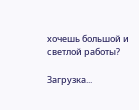хочешь большой и светлой работы?

Загрузка...